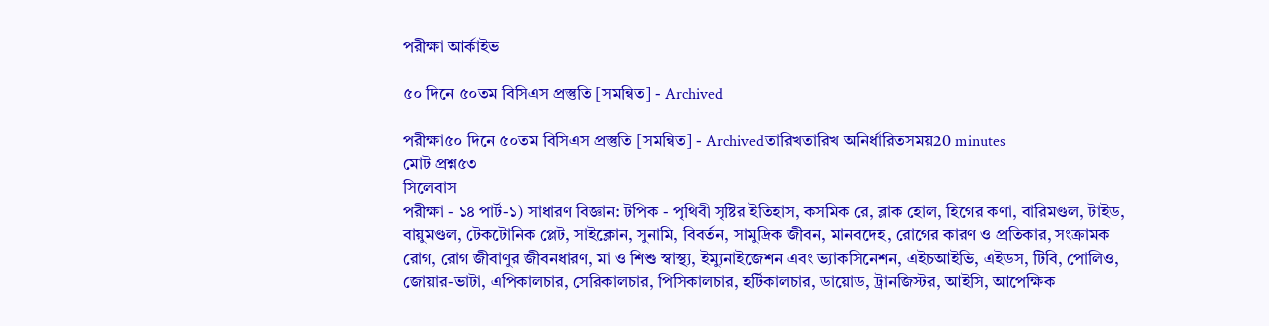পরীক্ষা আর্কাইভ

৫০ দিনে ৫০তম বিসিএস প্রস্তুতি [সমন্বিত] - Archived

পরীক্ষা৫০ দিনে ৫০তম বিসিএস প্রস্তুতি [সমন্বিত] - Archivedতারিখতারিখ অনির্ধারিতসময়20 minutes
মোট প্রশ্ন৫৩
সিলেবাস
পরীক্ষা - ১৪ পার্ট-১) সাধারণ বিজ্ঞান: টপিক - পৃথিবী সৃষ্টির ইতিহাস, কসমিক রে, ব্লাক হোল, হিগের কণা, বারিমণ্ডল, টাইড, বায়ুমণ্ডল, টেকটোনিক প্লেট, সাইক্লোন, সুনামি, বিবর্তন, সামুদ্রিক জীবন, মানবদেহ, রোগের কারণ ও প্রতিকার, সংক্রামক রোগ, রোগ জীবাণুর জীবনধারণ, মা ও শিশু স্বাস্থ্য, ইম্যুনাইজেশন এবং ভ্যাকসিনেশন, এইচআইভি, এইডস, টিবি, পোলিও, জোয়ার-ভাটা, এপিকালচার, সেরিকালচার, পিসিকালচার, হর্টিকালচার, ডায়োড, ট্রানজিস্টর, আইসি, আপেক্ষিক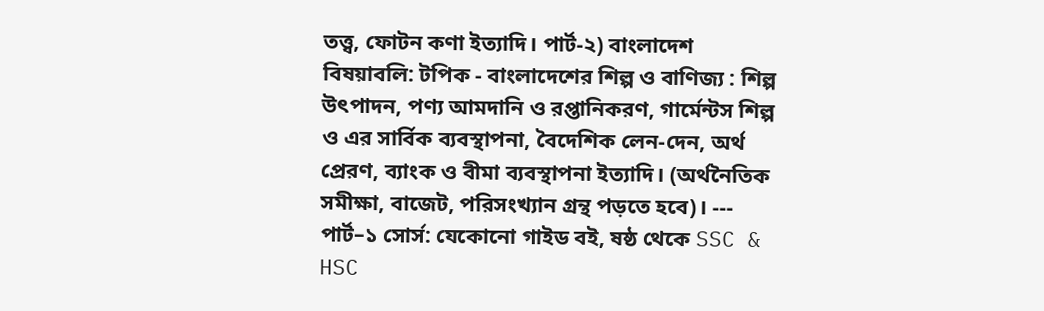তত্ত্ব, ফোটন কণা ইত্যাদি। পার্ট-২) বাংলাদেশ বিষয়াবলি: টপিক - বাংলাদেশের শিল্প ও বাণিজ্য : শিল্প উৎপাদন, পণ্য আমদানি ও রপ্তানিকরণ, গার্মেন্টস শিল্প ও এর সার্বিক ব্যবস্থাপনা, বৈদেশিক লেন-দেন, অর্থ প্রেরণ, ব্যাংক ও বীমা ব্যবস্থাপনা ইত্যাদি। (অর্থনৈতিক সমীক্ষা, বাজেট, পরিসংখ্যান গ্রন্থ পড়তে হবে)। --- পার্ট–১ সোর্স: যেকোনো গাইড বই, ষষ্ঠ থেকে SSC & HSC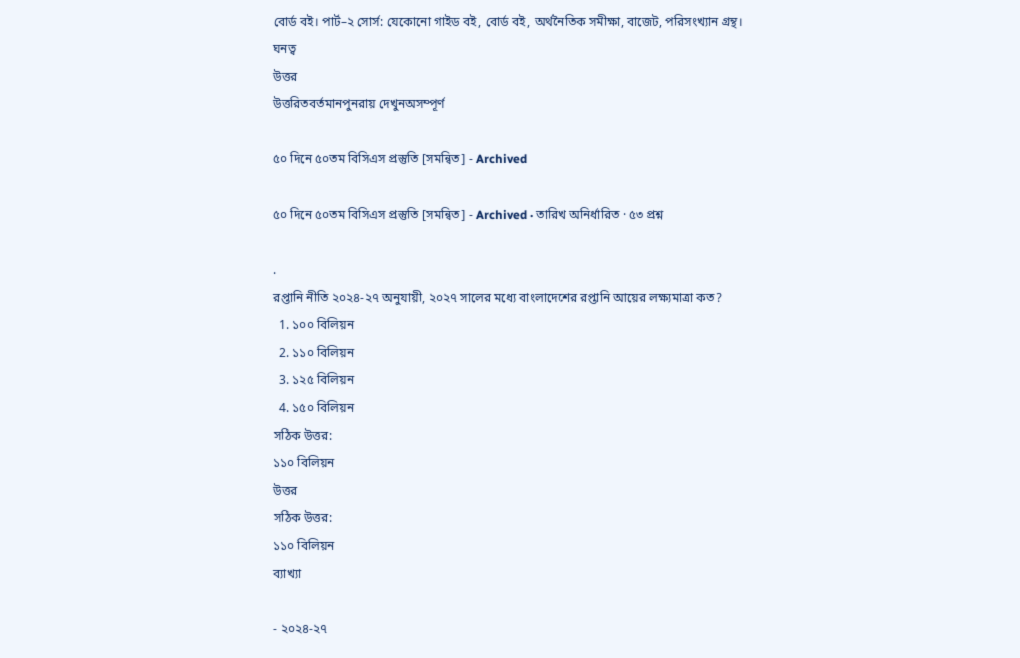বোর্ড বই। পার্ট–২ সোর্স: যেকোনো গাইড বই, বোর্ড বই, অর্থনৈতিক সমীক্ষা, বাজেট, পরিসংখ্যান গ্রন্থ।
ঘনত্ব
উত্তর
উত্তরিতবর্তমানপুনরায় দেখুনঅসম্পূর্ণ

৫০ দিনে ৫০তম বিসিএস প্রস্তুতি [সমন্বিত] - Archived

৫০ দিনে ৫০তম বিসিএস প্রস্তুতি [সমন্বিত] - Archived · তারিখ অনির্ধারিত · ৫৩ প্রশ্ন

.
রপ্তানি নীতি ২০২৪-২৭ অনুযায়ী, ২০২৭ সালের মধ্যে বাংলাদেশের রপ্তানি আয়ের লক্ষ্যমাত্রা কত?
  1. ১০০ বিলিয়ন
  2. ১১০ বিলিয়ন
  3. ১২৫ বিলিয়ন
  4. ১৫০ বিলিয়ন
সঠিক উত্তর:
১১০ বিলিয়ন
উত্তর
সঠিক উত্তর:
১১০ বিলিয়ন
ব্যাখ্যা

- ২০২৪-২৭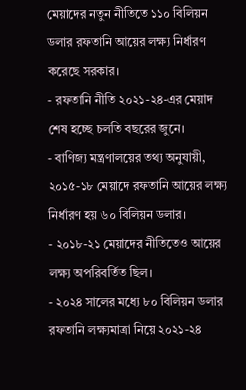মেয়াদের নতুন নীতিতে ১১০ বিলিয়ন ডলার রফতানি আয়ের লক্ষ্য নির্ধারণ করেছে সরকার।
- রফতানি নীতি ২০২১-২৪-এর মেয়াদ শেষ হচ্ছে চলতি বছরের জুনে।
- বাণিজ্য মন্ত্রণালয়ের তথ্য অনুযায়ী, ২০১৫-১৮ মেয়াদে রফতানি আয়ের লক্ষ্য নির্ধারণ হয় ৬০ বিলিয়ন ডলার।
- ২০১৮-২১ মেয়াদের নীতিতেও আয়ের লক্ষ্য অপরিবর্তিত ছিল।
- ২০২৪ সালের মধ্যে ৮০ বিলিয়ন ডলার রফতানি লক্ষ্যমাত্রা নিয়ে ২০২১-২৪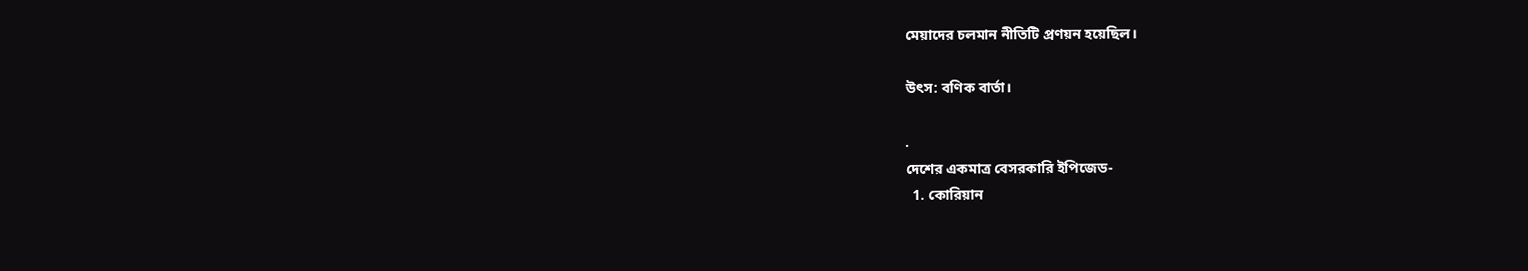মেয়াদের চলমান নীতিটি প্রণয়ন হয়েছিল।

উৎস: বণিক বার্তা।

.
দেশের একমাত্র বেসরকারি ইপিজেড-
  1. কোরিয়ান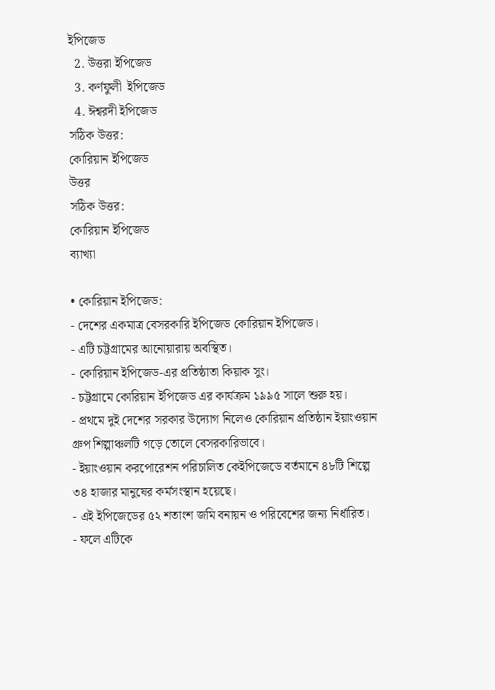ইপিজেড
  2. উত্তরা ইপিজেড
  3. কর্ণফুলী  ইপিজেড
  4. ঈশ্বরদী ইপিজেড
সঠিক উত্তর:
কোরিয়ান ইপিজেড
উত্তর
সঠিক উত্তর:
কোরিয়ান ইপিজেড
ব্যাখ্যা

• কোরিয়ান ইপিজেড:
- দেশের একমাত্র বেসরকারি ইপিজেড কোরিয়ান ইপিজেড।
- এটি চট্টগ্রামের আনোয়ারায় অবস্থিত।
- কোরিয়ান ইপিজেড-এর প্রতিষ্ঠাতা কিয়াক সুং।
- চট্টগ্রামে কোরিয়ান ইপিজেড এর কার্যক্রম ১৯৯৫ সালে শুরু হয়।
- প্রথমে দুই দেশের সরকার উদ্যোগ নিলেও কোরিয়ান প্রতিষ্ঠান ইয়াংওয়ান গ্রুপ শিল্পাঞ্চলটি গড়ে তোলে বেসরকারিভাবে।
- ইয়াংওয়ান করপোরেশন পরিচালিত কেইপিজেডে বর্তমানে ৪৮টি শিল্পে ৩৪ হাজার মানুষের কর্মসংস্থান হয়েছে।
- এই ইপিজেডের ৫২ শতাংশ জমি বনায়ন ও পরিবেশের জন্য নির্ধারিত।
- ফলে এটিকে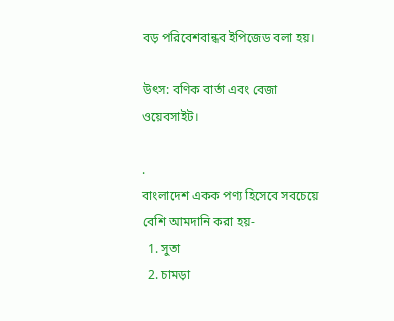বড় পরিবেশবান্ধব ইপিজেড বলা হয়।

উৎস: বণিক বার্তা এবং বেজা ওয়েবসাইট।

.
বাংলাদেশ একক পণ্য হিসেবে সবচেয়ে বেশি আমদানি করা হয়-
  1. সুতা
  2. চামড়া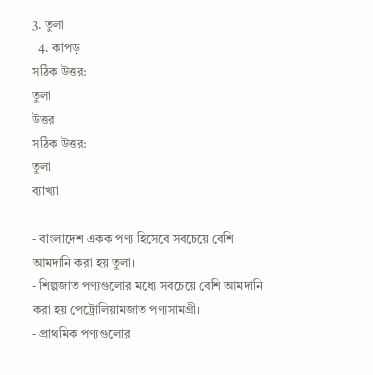3. তুলা
  4. কাপড়
সঠিক উত্তর:
তুলা
উত্তর
সঠিক উত্তর:
তুলা
ব্যাখ্যা

- বাংলাদেশ একক পণ্য হিসেবে সবচেয়ে বেশি আমদানি করা হয় তুলা।
- শিল্পজাত পণ্যগুলোর মধ্যে সবচেয়ে বেশি আমদানি করা হয় পেট্রোলিয়ামজাত পণ্যসামগ্রী।
- প্রাথমিক পণ্যগুলোর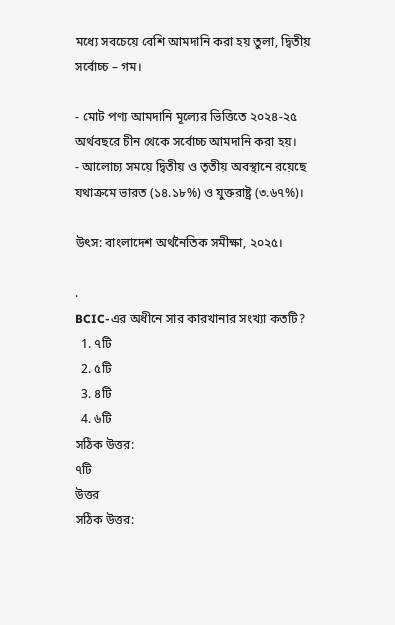মধ্যে সবচেয়ে বেশি আমদানি করা হয় তুলা, দ্বিতীয় সর্বোচ্চ – গম।

- মোট পণ্য আমদানি মূল্যের ভিত্তিতে ২০২৪-২৫ অর্থবছরে চীন থেকে সর্বোচ্চ আমদানি করা হয়।
- আলোচ্য সময়ে দ্বিতীয় ও তৃতীয় অবস্থানে রয়েছে যথাক্রমে ভারত (১৪.১৮%) ও যুক্তরাষ্ট্র (৩.৬৭%)।

উৎস: বাংলাদেশ অর্থনৈতিক সমীক্ষা, ২০২৫।

.
BCIC-এর অধীনে সার কারখানার সংখ্যা কতটি?
  1. ৭টি
  2. ৫টি
  3. ৪টি
  4. ৬টি
সঠিক উত্তর:
৭টি
উত্তর
সঠিক উত্তর: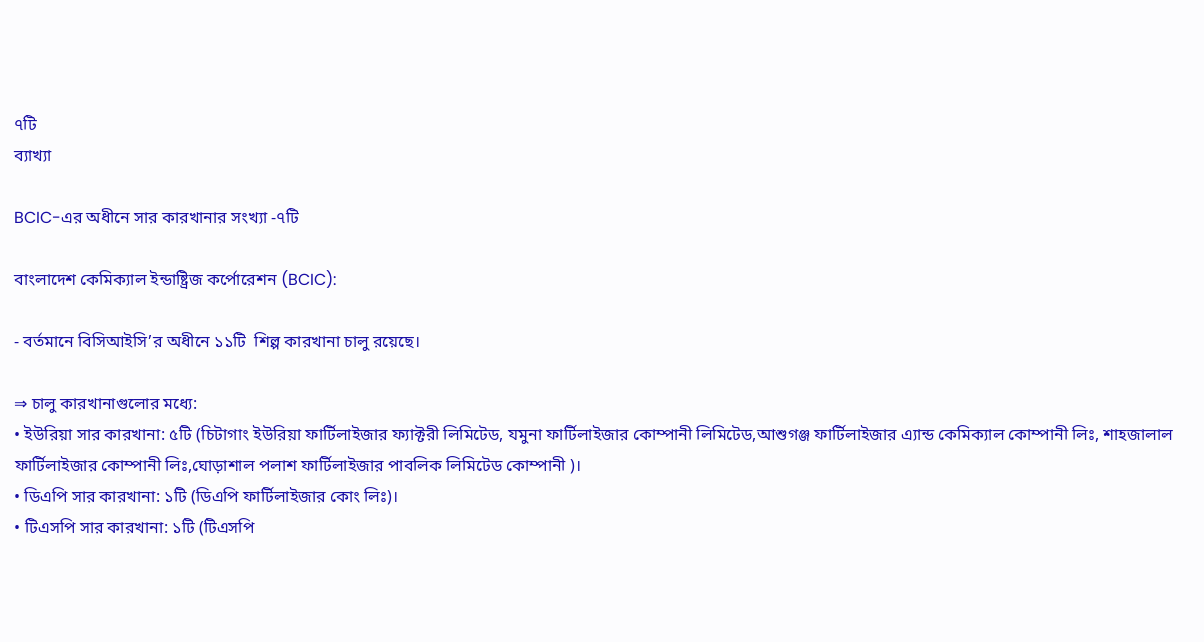৭টি
ব্যাখ্যা

BCIC-এর অধীনে সার কারখানার সংখ্যা -৭টি

বাংলাদেশ কেমিক্যাল ইন্ডাষ্ট্রিজ কর্পোরেশন (BCIC):

- বর্তমানে বিসিআইসি’র অধীনে ১১টি  শিল্প কারখানা চালু রয়েছে।

⇒ চালু কারখানাগুলোর মধ্যে:
• ইউরিয়া সার কারখানা: ৫টি (চিটাগাং ইউরিয়া ফার্টিলাইজার ফ্যাক্টরী লিমিটেড, যমুনা ফার্টিলাইজার কোম্পানী লিমিটেড,আশুগঞ্জ ফার্টিলাইজার এ্যান্ড কেমিক্যাল কোম্পানী লিঃ, শাহজালাল ফার্টিলাইজার কোম্পানী লিঃ,ঘোড়াশাল পলাশ ফার্টিলাইজার পাবলিক লিমিটেড কোম্পানী )।
• ডিএপি সার কারখানা: ১টি (ডিএপি ফার্টিলাইজার কোং লিঃ)।
• টিএসপি সার কারখানা: ১টি (টিএসপি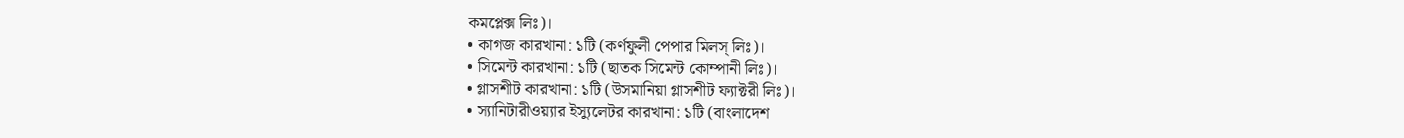কমপ্লেক্স লিঃ)।
• কাগজ কারখানা: ১টি (কর্ণফুলী পেপার মিলস্ লিঃ)।
• সিমেন্ট কারখানা: ১টি (ছাতক সিমেন্ট কোম্পানী লিঃ)।
• গ্লাসশীট কারখানা: ১টি (উসমানিয়া গ্লাসশীট ফ্যাক্টরী লিঃ)।
• স্যানিটারীওয়্যার ইস্যুলেটর কারখানা: ১টি (বাংলাদেশ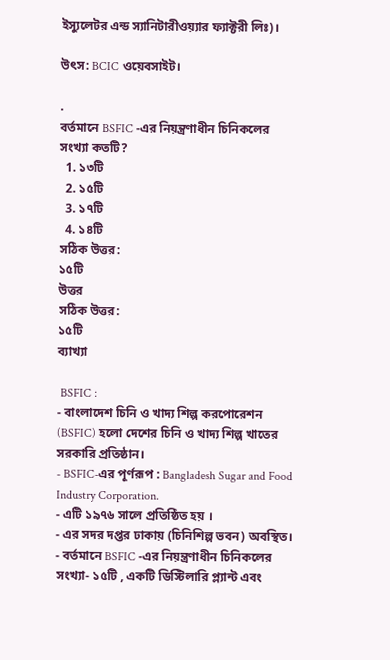ইস্যুলেটর এন্ড স্যানিটারীওয়্যার ফ্যাক্টরী লিঃ)।

উৎস: BCIC ওয়েবসাইট।

.
বর্তমানে BSFIC -এর নিয়ন্ত্রণাধীন চিনিকলের সংখ্যা কতটি?
  1. ১৩টি
  2. ১৫টি
  3. ১৭টি
  4. ১৪টি
সঠিক উত্তর:
১৫টি
উত্তর
সঠিক উত্তর:
১৫টি
ব্যাখ্যা

 BSFIC :
- বাংলাদেশ চিনি ও খাদ্য শিল্প করপোরেশন (BSFIC) হলো দেশের চিনি ও খাদ্য শিল্প খাতের সরকারি প্রতিষ্ঠান।
- BSFIC-এর পূর্ণরূপ : Bangladesh Sugar and Food Industry Corporation.
- এটি ১৯৭৬ সালে প্রতিষ্ঠিত হয় ।
- এর সদর দপ্তর ঢাকায় (চিনিশিল্প ভবন) অবস্থিত।
- বর্তমানে BSFIC -এর নিয়ন্ত্রণাধীন চিনিকলের সংখ্যা- ১৫টি , একটি ডিস্টিলারি প্ল্যান্ট এবং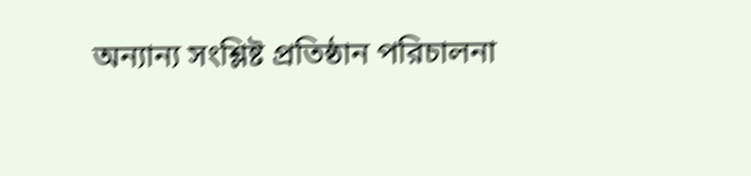অন্যান্য সংশ্লিষ্ট প্রতিষ্ঠান পরিচালনা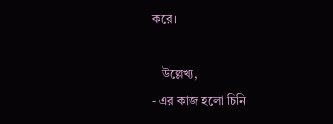করে।

   উল্লেখ্য,
- এর কাজ হলো চিনি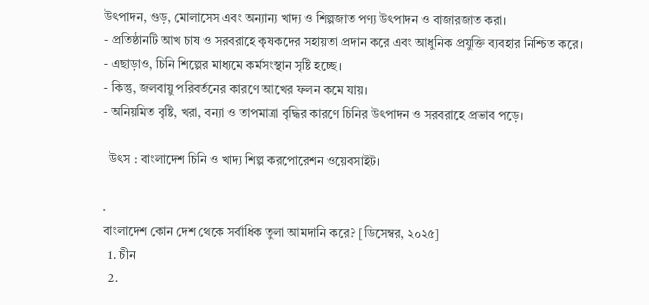উৎপাদন, গুড়, মোলাসেস এবং অন্যান্য খাদ্য ও শিল্পজাত পণ্য উৎপাদন ও বাজারজাত করা।
- প্রতিষ্ঠানটি আখ চাষ ও সরবরাহে কৃষকদের সহায়তা প্রদান করে এবং আধুনিক প্রযুক্তি ব্যবহার নিশ্চিত করে।
- এছাড়াও, চিনি শিল্পের মাধ্যমে কর্মসংস্থান সৃষ্টি হচ্ছে।
- কিন্তু, জলবায়ু পরিবর্তনের কারণে আখের ফলন কমে যায়।
- অনিয়মিত বৃষ্টি, খরা, বন্যা ও তাপমাত্রা বৃদ্ধির কারণে চিনির উৎপাদন ও সরবরাহে প্রভাব পড়ে।

  উৎস : বাংলাদেশ চিনি ও খাদ্য শিল্প করপোরেশন ওয়েবসাইট।

.
বাংলাদেশ কোন দেশ থেকে সর্বাধিক তুলা আমদানি করে? [ডিসেম্বর, ২০২৫]
  1. চীন
  2.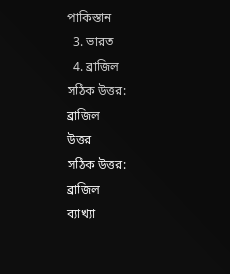পাকিস্তান
  3. ভারত
  4. ব্রাজিল
সঠিক উত্তর:
ব্রাজিল
উত্তর
সঠিক উত্তর:
ব্রাজিল
ব্যাখ্যা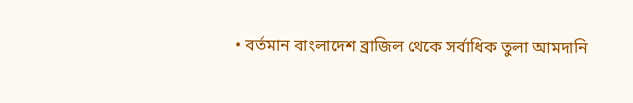• বর্তমান বাংলাদেশ ব্রাজিল থেকে সর্বাধিক তুলা আমদানি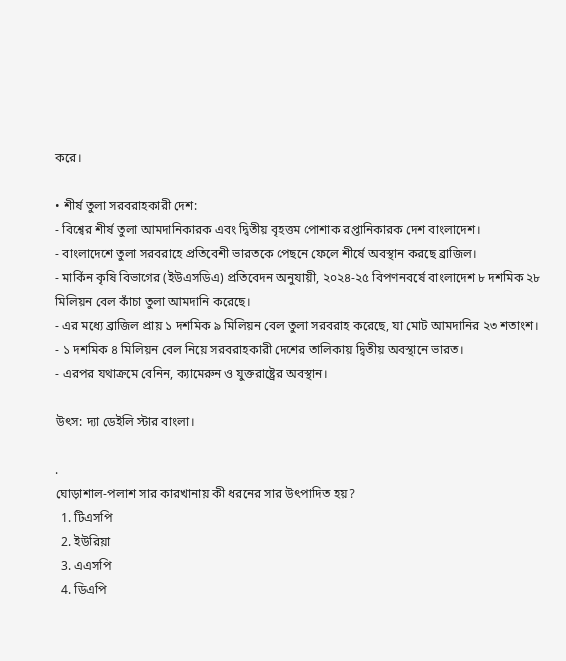করে।

• শীর্ষ তুলা সরবরাহকারী দেশ:
- বিশ্বের শীর্ষ তুলা আমদানিকারক এবং দ্বিতীয় বৃহত্তম পোশাক রপ্তানিকারক দেশ বাংলাদেশ।
- বাংলাদেশে তুলা সরবরাহে প্রতিবেশী ভারতকে পেছনে ফেলে শীর্ষে অবস্থান করছে ব্রাজিল।
- মার্কিন কৃষি বিভাগের (ইউএসডিএ) প্রতিবেদন অনুযায়ী, ২০২৪-২৫ বিপণনবর্ষে বাংলাদেশ ৮ দশমিক ২৮ মিলিয়ন বেল কাঁচা তুলা আমদানি করেছে।
- এর মধ্যে ব্রাজিল প্রায় ১ দশমিক ৯ মিলিয়ন বেল তুলা সরবরাহ করেছে, যা মোট আমদানির ২৩ শতাংশ।
- ১ দশমিক ৪ মিলিয়ন বেল নিয়ে সরবরাহকারী দেশের তালিকায় দ্বিতীয় অবস্থানে ভারত।
- এরপর যথাক্রমে বেনিন, ক্যামেরুন ও যুক্তরাষ্ট্রের অবস্থান।

উৎস: দ্যা ডেইলি স্টার বাংলা।

.
ঘোড়াশাল-পলাশ সার কারখানায় কী ধরনের সার উৎপাদিত হয়?
  1. টিএসপি
  2. ইউরিয়া
  3. এএসপি
  4. ডিএপি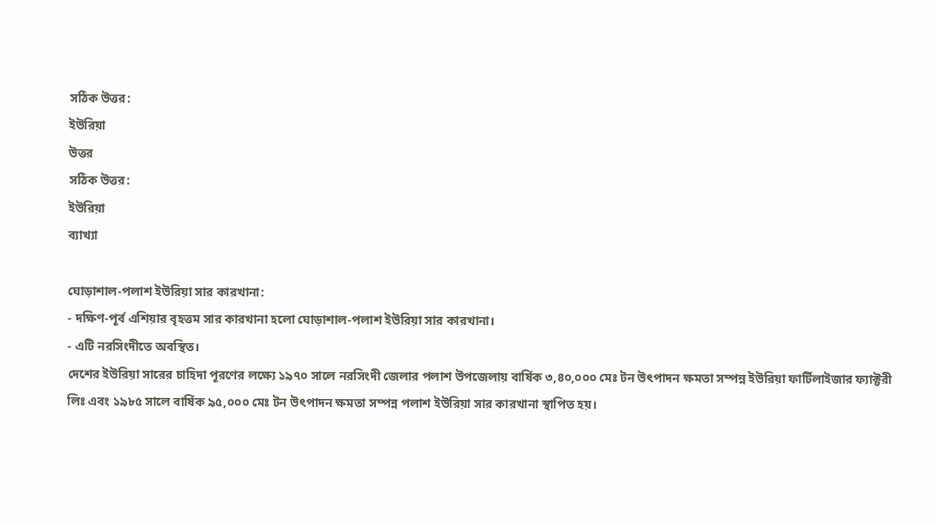সঠিক উত্তর:
ইউরিয়া
উত্তর
সঠিক উত্তর:
ইউরিয়া
ব্যাখ্যা

ঘোড়াশাল-পলাশ ইউরিয়া সার কারখানা:
- দক্ষিণ-পূর্ব এশিয়ার বৃহত্তম সার কারখানা হলো ঘোড়াশাল-পলাশ ইউরিয়া সার কারখানা।
- এটি নরসিংদীতে অবস্থিত।
দেশের ইউরিয়া সারের চাহিদা পূরণের লক্ষ্যে ১৯৭০ সালে নরসিংদী জেলার পলাশ উপজেলায় বার্ষিক ৩,৪০,০০০ মেঃ টন উৎপাদন ক্ষমতা সম্পন্ন ইউরিয়া ফার্টিলাইজার ফ্যাক্টরী লিঃ এবং ১৯৮৫ সালে বার্ষিক ৯৫,০০০ মেঃ টন উৎপাদন ক্ষমতা সম্পন্ন পলাশ ইউরিয়া সার কারখানা স্থাপিত হয়।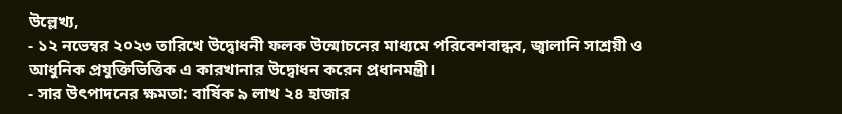উল্লেখ্য,
- ১২ নভেম্বর ২০২৩ তারিখে উদ্বোধনী ফলক উন্মোচনের মাধ্যমে পরিবেশবান্ধব, জ্বালানি সাশ্রয়ী ও আধুনিক প্রযুক্তিভিত্তিক এ কারখানার উদ্বোধন করেন প্রধানমন্ত্রী।
- সার উৎপাদনের ক্ষমতা: বার্ষিক ৯ লাখ ২৪ হাজার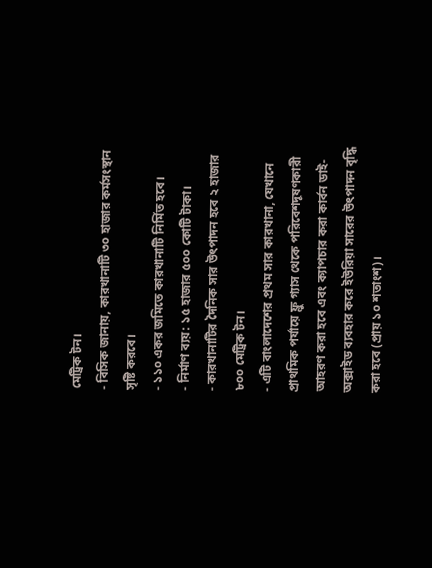মেট্রিক টন।
- বিসিক জানায়, কারখানাটি ৩০ হাজার কর্মসংস্থান সৃষ্টি করবে।
- ১১০ একর জমিতে কারখানাটি নির্মিত হবে।
- নির্মাণ ব্যয়: ১৫ হাজার ৫০০ কোটি টাকা।
- কারখানাটির দৈনিক সার উৎপাদন হবে ২ হাজার ৮০০ মেট্রিক টন।
- এটি বাংলাদেশের প্রথম সার কারখানা, যেখানে প্রাথমিক পর্যায়ে ফ্লু গ্যাস থেকে পরিবেশদূষণকারী আহরণ করা হবে এবং ক্যাপচার করা কার্বন ডাই-অক্সাইড ব্যবহার করে ইউরিয়া সারের উৎপাদন বৃদ্ধি করা হবে (প্রায় ১০ শতাংশ)।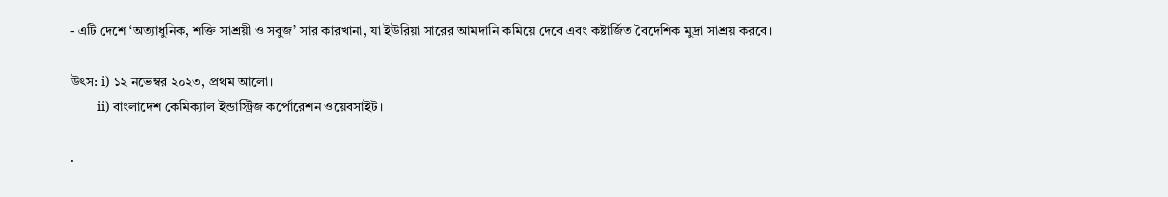- এটি দেশে ‘অত্যাধুনিক, শক্তি সাশ্রয়ী ও সবুজ’ সার কারখানা, যা ইউরিয়া সারের আমদানি কমিয়ে দেবে এবং কষ্টার্জিত বৈদেশিক মুদ্রা সাশ্রয় করবে।

উৎস: i) ১২ নভেম্বর ২০২৩, প্রথম আলো।
         ii) বাংলাদেশ কেমিক্যাল ইন্ডাস্ট্রিজ কর্পোরেশন ওয়েবসাইট।

.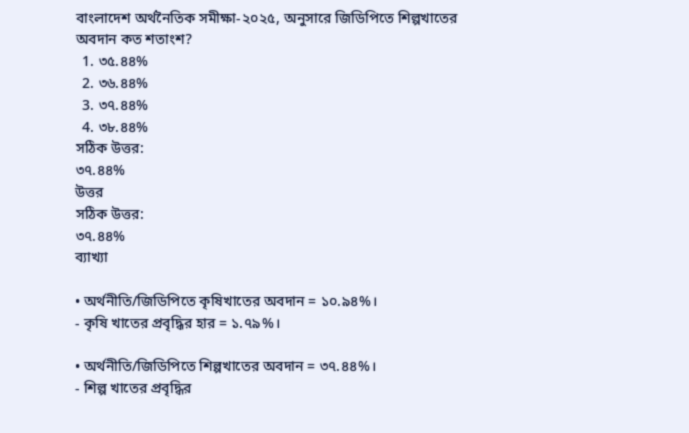বাংলাদেশ অর্থনৈতিক সমীক্ষা-২০২৫, অনুসারে জিডিপিতে শিল্পখাতের অবদান কত শতাংশ?
  1. ৩৫.৪৪%
  2. ৩৬.৪৪%
  3. ৩৭.৪৪%
  4. ৩৮.৪৪%
সঠিক উত্তর:
৩৭.৪৪%
উত্তর
সঠিক উত্তর:
৩৭.৪৪%
ব্যাখ্যা

• অর্থনীতি/জিডিপিতে কৃষিখাতের অবদান = ১০.৯৪%।
- কৃষি খাতের প্রবৃদ্ধির হার = ১.৭৯%।

• অর্থনীতি/জিডিপিতে শিল্পখাতের অবদান = ৩৭.৪৪%।
- শিল্প খাতের প্রবৃদ্ধির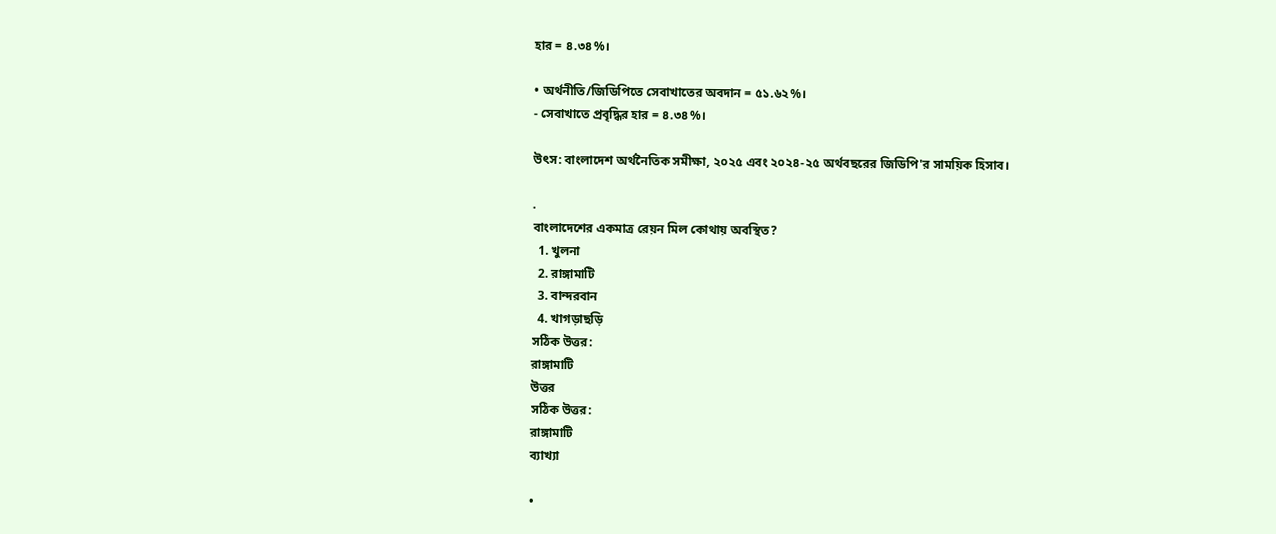হার = ৪.৩৪%।

• অর্থনীতি/জিডিপিতে সেবাখাতের অবদান = ৫১.৬২%।
- সেবাখাতে প্রবৃদ্ধির হার = ৪.৩৪%।

উৎস: বাংলাদেশ অর্থনৈতিক সমীক্ষা, ২০২৫ এবং ২০২৪-২৫ অর্থবছরের জিডিপি'র সাময়িক হিসাব।

.
বাংলাদেশের একমাত্র রেয়ন মিল কোথায় অবস্থিত?
  1. খুলনা
  2. রাঙ্গামাটি
  3. বান্দরবান
  4. খাগড়াছড়ি
সঠিক উত্তর:
রাঙ্গামাটি
উত্তর
সঠিক উত্তর:
রাঙ্গামাটি
ব্যাখ্যা

•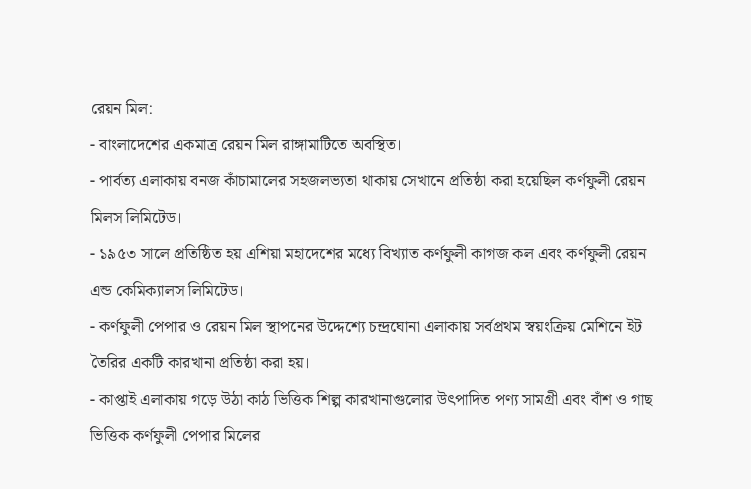রেয়ন মিল:
- বাংলাদেশের একমাত্র রেয়ন মিল রাঙ্গামাটিতে অবস্থিত।
- পার্বত্য এলাকায় বনজ কাঁচামালের সহজলভ্যতা থাকায় সেখানে প্রতিষ্ঠা করা হয়েছিল কর্ণফুলী রেয়ন মিলস লিমিটেড।
- ১৯৫৩ সালে প্রতিষ্ঠিত হয় এশিয়া মহাদেশের মধ্যে বিখ্যাত কর্ণফুলী কাগজ কল এবং কর্ণফুলী রেয়ন এন্ড কেমিক্যালস লিমিটেড।
- কর্ণফুলী পেপার ও রেয়ন মিল স্থাপনের উদ্দেশ্যে চন্দ্রঘোনা এলাকায় সর্বপ্রথম স্বয়ংক্রিয় মেশিনে ইট তৈরির একটি কারখানা প্রতিষ্ঠা করা হয়।
- কাপ্তাই এলাকায় গড়ে উঠা কাঠ ভিত্তিক শিল্প কারখানাগুলোর উৎপাদিত পণ্য সামগ্রী এবং বাঁশ ও গাছ ভিত্তিক কর্ণফুলী পেপার মিলের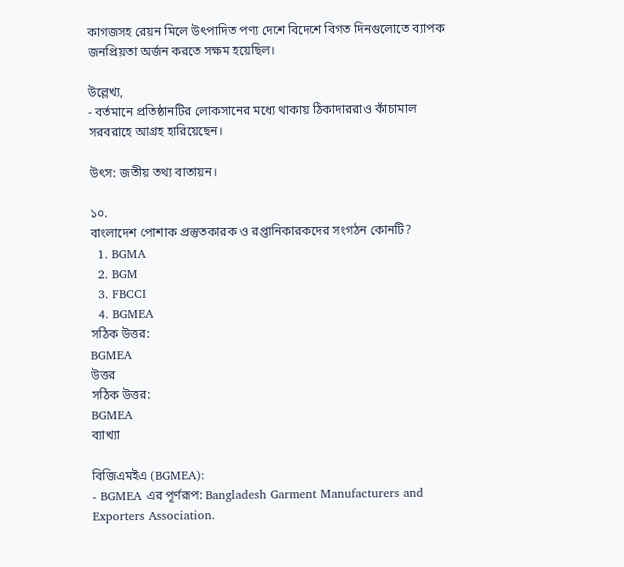কাগজসহ রেয়ন মিলে উৎপাদিত পণ্য দেশে বিদেশে বিগত দিনগুলোতে ব্যাপক জনপ্রিয়তা অর্জন করতে সক্ষম হয়েছিল।

উল্লেখ্য,
- বর্তমানে প্রতিষ্ঠানটির লোকসানের মধ্যে থাকায় ঠিকাদাররাও কাঁচামাল সরবরাহে আগ্রহ হারিয়েছেন।

উৎস: জতীয় তথ্য বাতায়ন।

১০.
বাংলাদেশ পোশাক প্রস্তুতকারক ও রপ্তানিকারকদের সংগঠন কোনটি?
  1. BGMA
  2. BGM
  3. FBCCI
  4. BGMEA
সঠিক উত্তর:
BGMEA
উত্তর
সঠিক উত্তর:
BGMEA
ব্যাখ্যা

বিজিএমইএ (BGMEA):
- BGMEA এর পূর্ণরূপ: Bangladesh Garment Manufacturers and Exporters Association.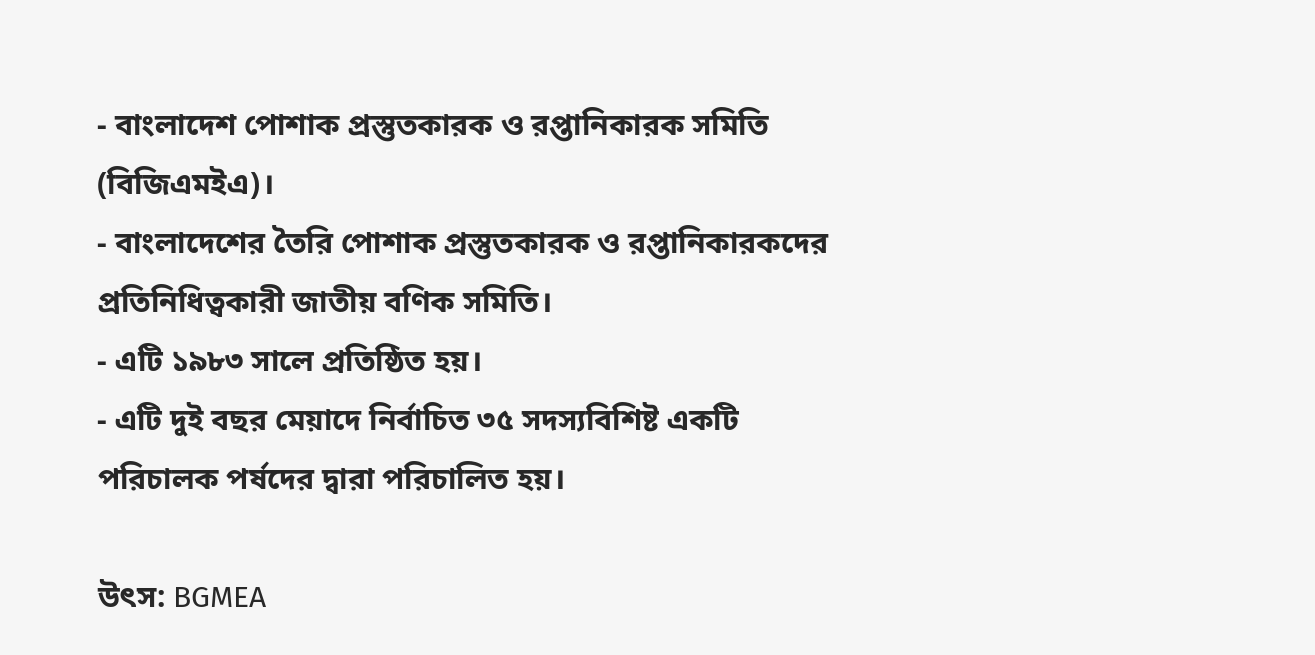- বাংলাদেশ পোশাক প্রস্তুতকারক ও রপ্তানিকারক সমিতি (বিজিএমইএ)।
- বাংলাদেশের তৈরি পোশাক প্রস্তুতকারক ও রপ্তানিকারকদের প্রতিনিধিত্বকারী জাতীয় বণিক সমিতি।
- এটি ১৯৮৩ সালে প্রতিষ্ঠিত হয়।
- এটি দুই বছর মেয়াদে নির্বাচিত ৩৫ সদস্যবিশিষ্ট একটি পরিচালক পর্ষদের দ্বারা পরিচালিত হয়।

উৎস: BGMEA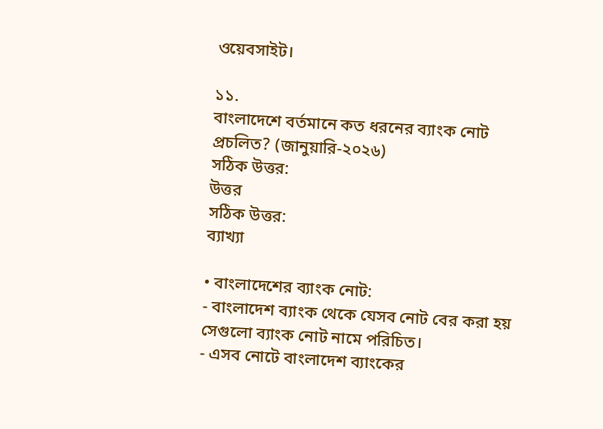ওয়েবসাইট।

১১.
বাংলাদেশে বর্তমানে কত ধরনের ব্যাংক নোট প্রচলিত? (জানুয়ারি-২০২৬)
সঠিক উত্তর:
উত্তর
সঠিক উত্তর:
ব্যাখ্যা

• বাংলাদেশের ব্যাংক নোট:
- বাংলাদেশ ব্যাংক থেকে যেসব নোট বের করা হয় সেগুলো ব্যাংক নোট নামে পরিচিত।
- এসব নোটে বাংলাদেশ ব্যাংকের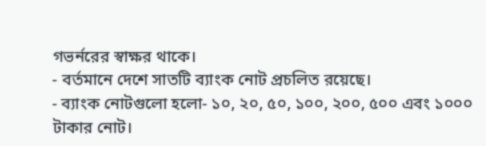গভর্নরের স্বাক্ষর থাকে।
- বর্তমানে দেশে সাতটি ব্যাংক নোট প্রচলিত রয়েছে।
- ব্যাংক নোটগুলো হলো- ১০, ২০, ৫০, ১০০, ২০০, ৫০০ এবং ১০০০ টাকার নোট।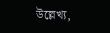উল্লেখ্য,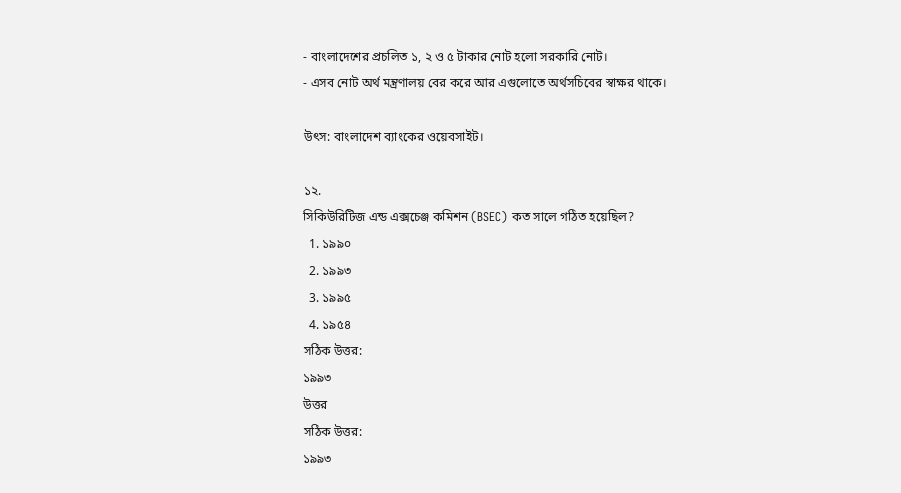- বাংলাদেশের প্রচলিত ১, ২ ও ৫ টাকার নোট হলো সরকারি নোট।
- এসব নোট অর্থ মন্ত্রণালয় বের করে আর এগুলোতে অর্থসচিবের স্বাক্ষর থাকে।

উৎস: বাংলাদেশ ব্যাংকের ওয়েবসাইট।

১২.
সিকিউরিটিজ এন্ড এক্সচেঞ্জ কমিশন (BSEC) কত সালে গঠিত হয়েছিল?
  1. ১৯৯০
  2. ১৯৯৩
  3. ১৯৯৫
  4. ১৯৫৪
সঠিক উত্তর:
১৯৯৩
উত্তর
সঠিক উত্তর:
১৯৯৩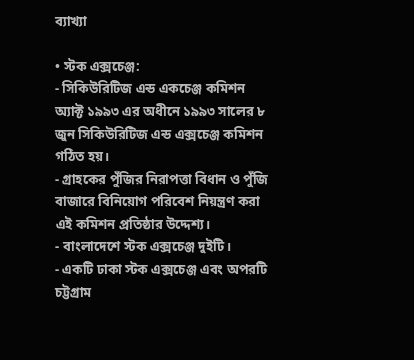ব্যাখ্যা

• স্টক এক্সচেঞ্জ:
- সিকিউরিটিজ এন্ড একচেঞ্জ কমিশন অ্যাক্ট ১৯৯৩ এর অধীনে ১৯৯৩ সালের ৮ জুন সিকিউরিটিজ এন্ড এক্সচেঞ্জ কমিশন গঠিত হয়।
- গ্রাহকের পুঁজির নিরাপত্তা বিধান ও পুঁজি বাজারে বিনিয়োগ পরিবেশ নিয়ন্ত্রণ করা এই কমিশন প্রতিষ্ঠার উদ্দেশ্য।
- বাংলাদেশে স্টক এক্সচেঞ্জ দুইটি।
- একটি ঢাকা স্টক এক্সচেঞ্জ এবং অপরটি চট্টগ্রাম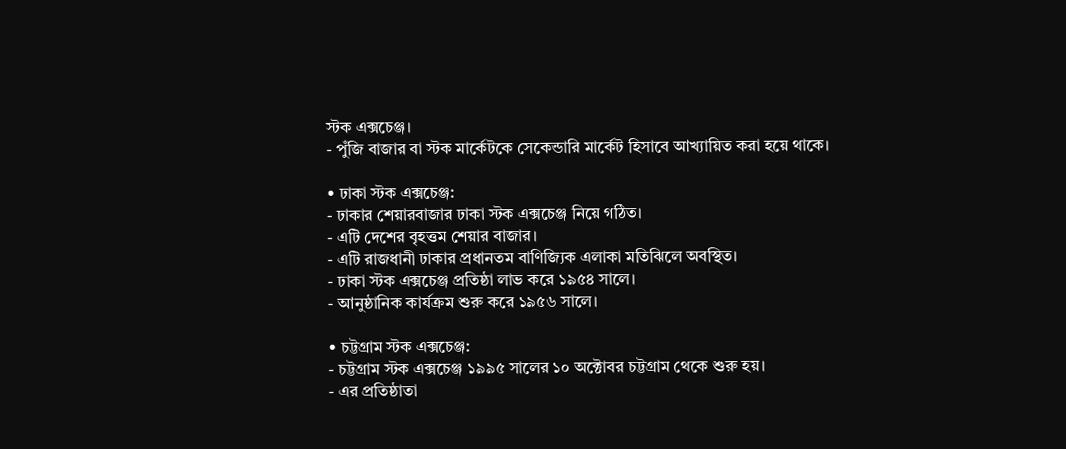স্টক এক্সচেঞ্জ।
- পুঁজি বাজার বা স্টক মার্কেটকে সেকেন্ডারি মার্কেট হিসাবে আখ্যায়িত করা হয়ে থাকে।

• ঢাকা স্টক এক্সচেঞ্জ:
- ঢাকার শেয়ারবাজার ঢাকা স্টক এক্সচেঞ্জ নিয়ে গঠিত।
- এটি দেশের বৃহত্তম শেয়ার বাজার।
- এটি রাজধানী ঢাকার প্রধানতম বাণিজ্যিক এলাকা মতিঝিলে অবস্থিত।
- ঢাকা স্টক এক্সচেঞ্জ প্রতিষ্ঠা লাভ করে ১৯৫৪ সালে।
- আনুষ্ঠানিক কার্যক্রম শুরু করে ১৯৫৬ সালে।

• চট্টগ্রাম স্টক এক্সচেঞ্জ:
- চট্টগ্রাম স্টক এক্সচেঞ্জ ১৯৯৫ সালের ১০ অক্টোবর চট্টগ্রাম থেকে শুরু হয়।
- এর প্রতিষ্ঠাতা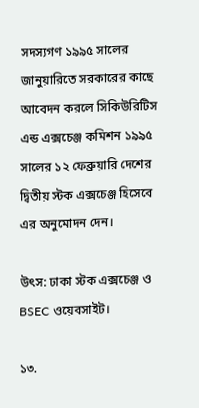সদস্যগণ ১৯৯৫ সালের জানুয়ারিতে সরকারের কাছে আবেদন করলে সিকিউরিটিস এন্ড এক্সচেঞ্জ কমিশন ১৯৯৫ সালের ১২ ফেব্রুয়ারি দেশের দ্বিতীয় স্টক এক্সচেঞ্জ হিসেবে এর অনুমোদন দেন।

উৎস: ঢাকা স্টক এক্সচেঞ্জ ও BSEC ওয়েবসাইট।

১৩.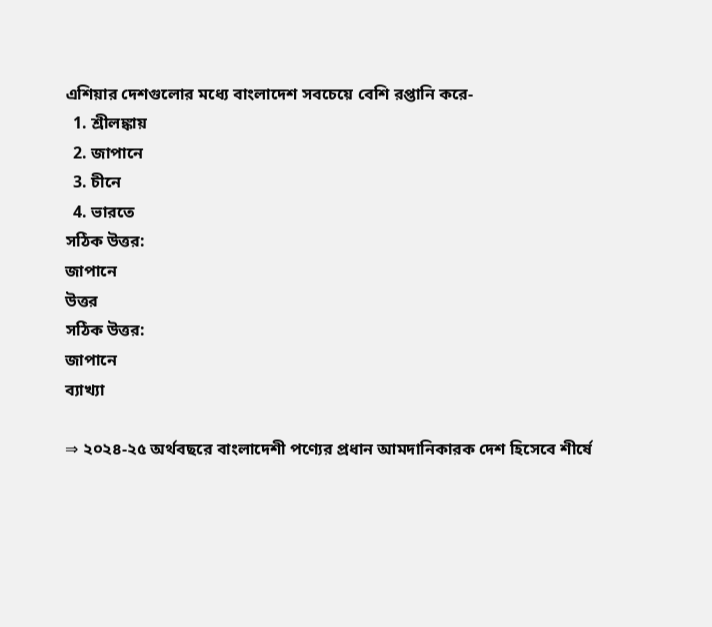এশিয়ার দেশগুলোর মধ্যে বাংলাদেশ সবচেয়ে বেশি রপ্তানি করে-
  1. শ্রীলঙ্কায়
  2. জাপানে
  3. চীনে
  4. ভারতে
সঠিক উত্তর:
জাপানে
উত্তর
সঠিক উত্তর:
জাপানে
ব্যাখ্যা

⇒ ২০২৪-২৫ অর্থবছরে বাংলাদেশী পণ্যের প্রধান আমদানিকারক দেশ হিসেবে শীর্ষে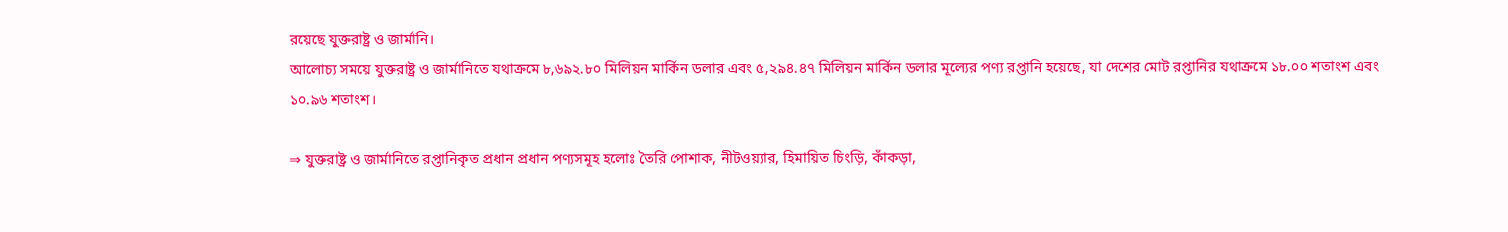রয়েছে যুক্তরাষ্ট্র ও জার্মানি।
আলোচ্য সময়ে যুক্তরাষ্ট্র ও জার্মানিতে যথাক্রমে ৮,৬৯২.৮০ মিলিয়ন মার্কিন ডলার এবং ৫,২৯৪.৪৭ মিলিয়ন মার্কিন ডলার মূল্যের পণ্য রপ্তানি হয়েছে, যা দেশের মোট রপ্তানির যথাক্রমে ১৮.০০ শতাংশ এবং ১০.৯৬ শতাংশ।

⇒ যুক্তরাষ্ট্র ও জার্মানিতে রপ্তানিকৃত প্রধান প্রধান পণ্যসমূহ হলোঃ তৈরি পোশাক, নীটওয়্যার, হিমায়িত চিংড়ি, কাঁকড়া,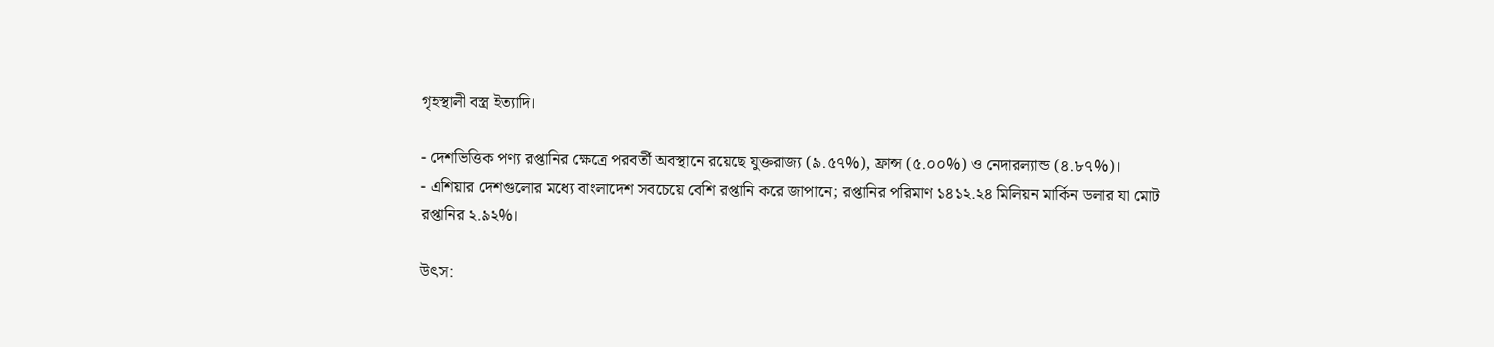গৃহস্থালী বস্ত্র ইত্যাদি।

- দেশভিত্তিক পণ্য রপ্তানির ক্ষেত্রে পরবর্তী অবস্থানে রয়েছে যুক্তরাজ্য (৯.৫৭%), ফ্রান্স (৫.০০%) ও নেদারল্যান্ড (৪.৮৭%)।
- এশিয়ার দেশগুলোর মধ্যে বাংলাদেশ সবচেয়ে বেশি রপ্তানি করে জাপানে; রপ্তানির পরিমাণ ১৪১২.২৪ মিলিয়ন মার্কিন ডলার যা মোট
রপ্তানির ২.৯২%।

উৎস: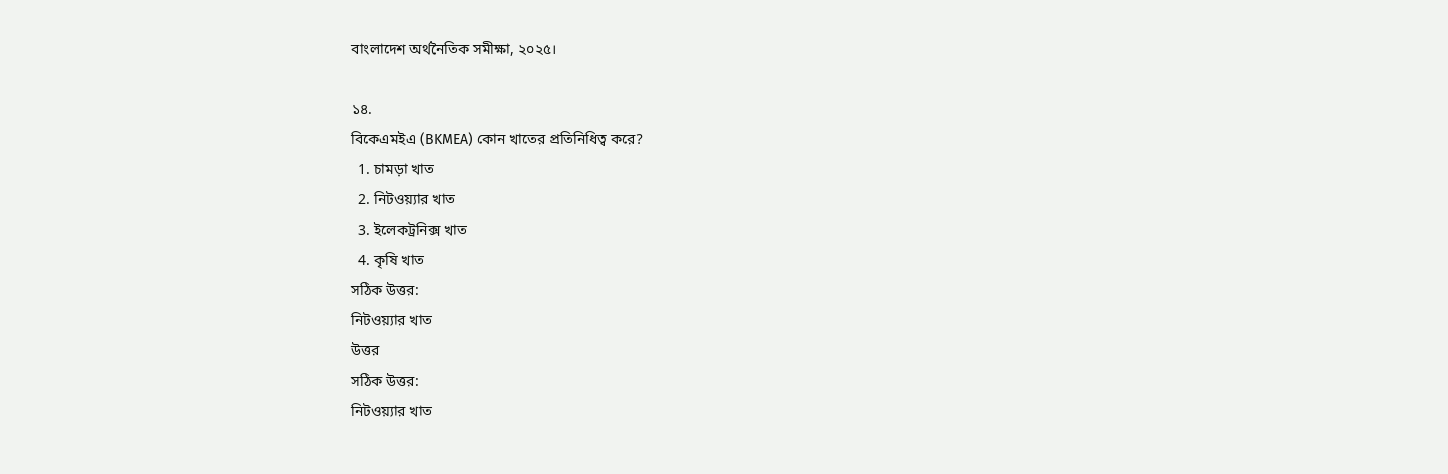বাংলাদেশ অর্থনৈতিক সমীক্ষা, ২০২৫।

১৪.
বিকেএমইএ (BKMEA) কোন খাতের প্রতিনিধিত্ব করে?
  1. চামড়া খাত
  2. নিটওয়্যার খাত
  3. ইলেকট্রনিক্স খাত
  4. কৃষি খাত
সঠিক উত্তর:
নিটওয়্যার খাত
উত্তর
সঠিক উত্তর:
নিটওয়্যার খাত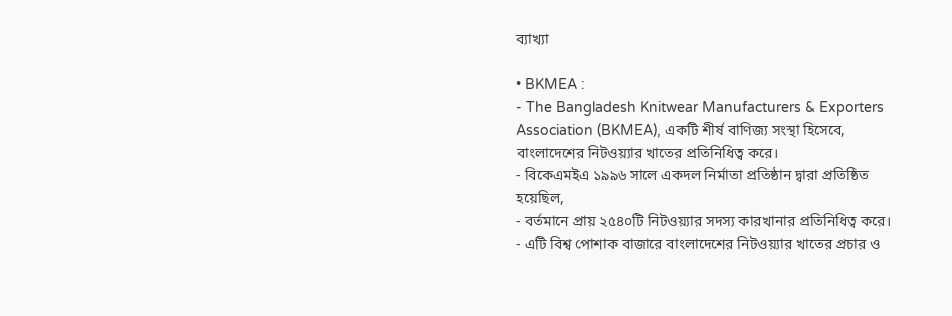ব্যাখ্যা

• BKMEA :
- The Bangladesh Knitwear Manufacturers & Exporters Association (BKMEA), একটি শীর্ষ বাণিজ্য সংস্থা হিসেবে, বাংলাদেশের নিটওয়্যার খাতের প্রতিনিধিত্ব করে।
- বিকেএমইএ ১৯৯৬ সালে একদল নির্মাতা প্রতিষ্ঠান দ্বারা প্রতিষ্ঠিত হয়েছিল,
- বর্তমানে প্রায় ২৫৪০টি নিটওয়্যার সদস্য কারখানার প্রতিনিধিত্ব করে।
- এটি বিশ্ব পোশাক বাজারে বাংলাদেশের নিটওয়্যার খাতের প্রচার ও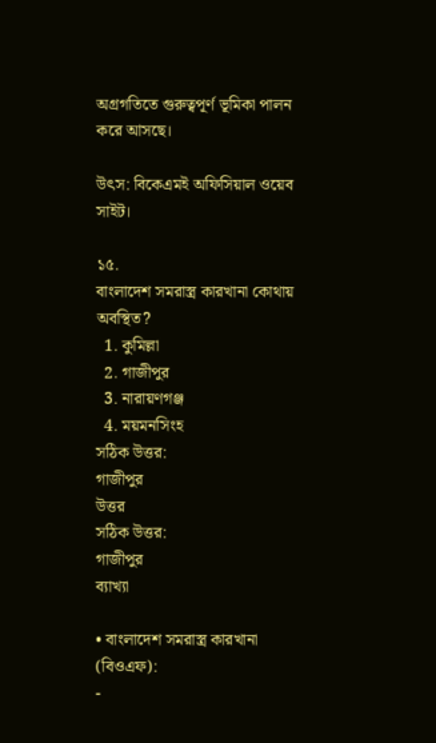অগ্রগতিতে গুরুত্বপূর্ণ ভূমিকা পালন করে আসছে।

উৎস: বিকেএমই অফিসিয়াল ওয়েব সাইট।

১৫.
বাংলাদেশ সমরাস্ত্র কারখানা কোথায় অবস্থিত?
  1. কুমিল্লা
  2. গাজীপুর
  3. নারায়ণগঞ্জ
  4. ময়মনসিংহ
সঠিক উত্তর:
গাজীপুর
উত্তর
সঠিক উত্তর:
গাজীপুর
ব্যাখ্যা

• বাংলাদেশ সমরাস্ত্র কারখানা (বিওএফ):
-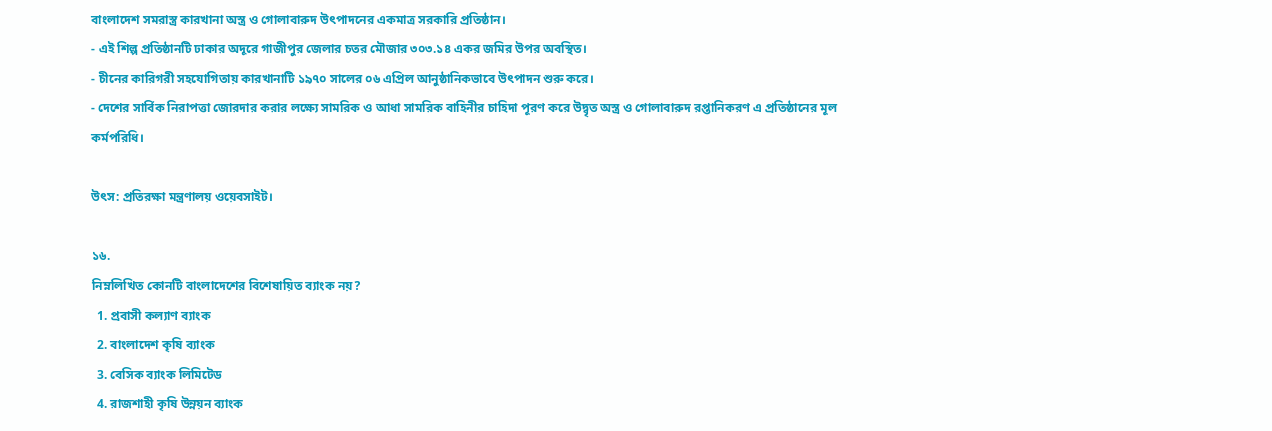বাংলাদেশ সমরাস্ত্র কারখানা অস্ত্র ও গোলাবারুদ উৎপাদনের একমাত্র সরকারি প্রতিষ্ঠান।
- এই শিল্প প্রতিষ্ঠানটি ঢাকার অদূরে গাজীপুর জেলার চতর মৌজার ৩০৩.১৪ একর জমির উপর অবস্থিত।
- চীনের কারিগরী সহযোগিতায় কারখানাটি ১৯৭০ সালের ০৬ এপ্রিল আনুষ্ঠানিকভাবে উৎপাদন শুরু করে।
- দেশের সার্বিক নিরাপত্তা জোরদার করার লক্ষ্যে সামরিক ও আধা সামরিক বাহিনীর চাহিদা পূরণ করে উদ্বৃত অস্ত্র ও গোলাবারুদ রপ্তানিকরণ এ প্রতিষ্ঠানের মূল কর্মপরিধি।

উৎস: প্রতিরক্ষা মন্ত্রণালয় ওয়েবসাইট।

১৬.
নিম্নলিখিত কোনটি বাংলাদেশের বিশেষায়িত ব্যাংক নয়?
  1. প্রবাসী কল্যাণ ব্যাংক
  2. বাংলাদেশ কৃষি ব্যাংক
  3. বেসিক ব্যাংক লিমিটেড
  4. রাজশাহী কৃষি উন্নয়ন ব্যাংক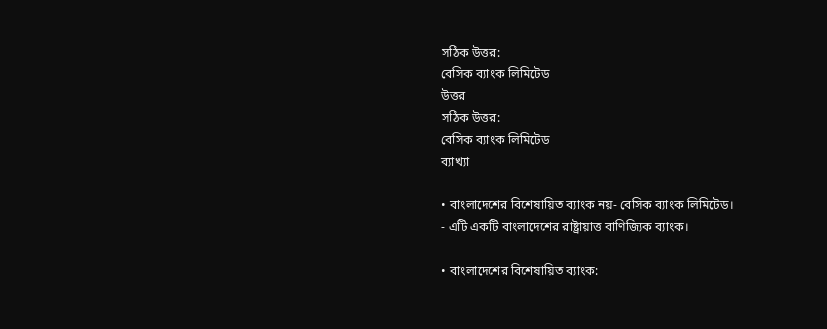সঠিক উত্তর:
বেসিক ব্যাংক লিমিটেড
উত্তর
সঠিক উত্তর:
বেসিক ব্যাংক লিমিটেড
ব্যাখ্যা

• বাংলাদেশের বিশেষায়িত ব্যাংক নয়- বেসিক ব্যাংক লিমিটেড।
- এটি একটি বাংলাদেশের রাষ্ট্রায়াত্ত বাণিজ্যিক ব্যাংক।

• বাংলাদেশের বিশেষায়িত ব্যাংক: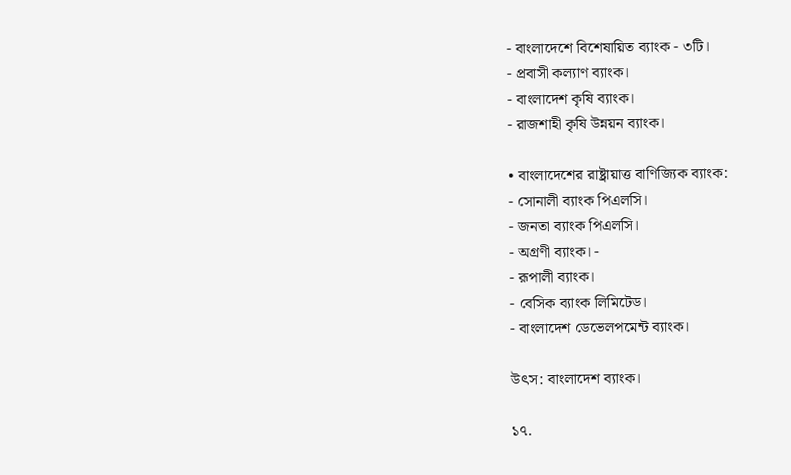- বাংলাদেশে বিশেষায়িত ব্যাংক - ৩টি।
- প্রবাসী কল্যাণ ব্যাংক।
- বাংলাদেশ কৃষি ব্যাংক।
- রাজশাহী কৃষি উন্নয়ন ব্যাংক।

• বাংলাদেশের রাষ্ট্রায়াত্ত বাণিজ্যিক ব্যাংক:
- সোনালী ব্যাংক পিএলসি।
- জনতা ব্যাংক পিএলসি।
- অগ্রণী ব্যাংক। -
- রূপালী ব্যাংক।
- বেসিক ব্যাংক লিমিটেড।
- বাংলাদেশ ডেভেলপমেন্ট ব্যাংক।

উৎস: বাংলাদেশ ব্যাংক।

১৭.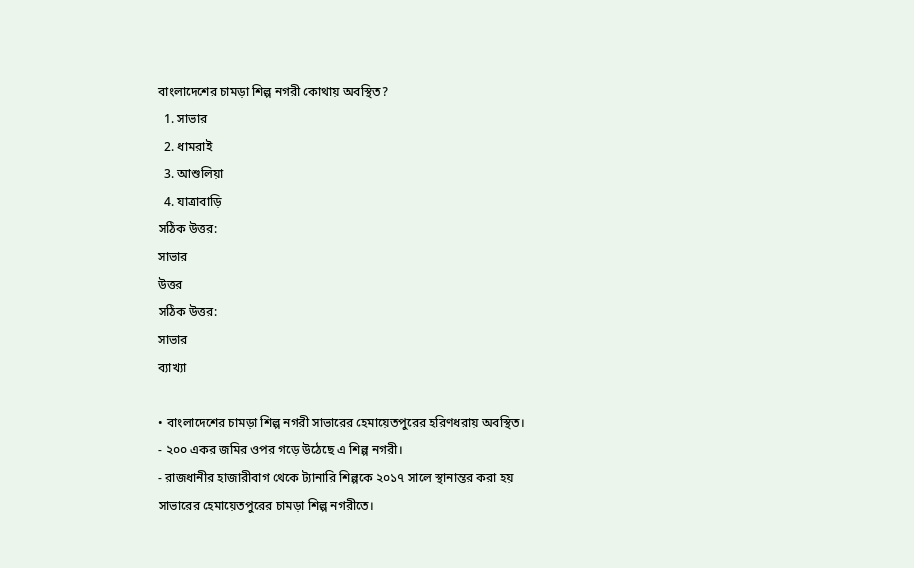বাংলাদেশের চামড়া শিল্প নগরী কোথায় অবস্থিত?
  1. সাভার
  2. ধামরাই
  3. আশুলিয়া
  4. যাত্রাবাড়ি
সঠিক উত্তর:
সাভার
উত্তর
সঠিক উত্তর:
সাভার
ব্যাখ্যা

• বাংলাদেশের চামড়া শিল্প নগরী সাভারের হেমায়েতপুরের হরিণধরায় অবস্থিত।
- ২০০ একর জমির ওপর গড়ে উঠেছে এ শিল্প নগরী।
- রাজধানীর হাজারীবাগ থেকে ট্যানারি শিল্পকে ২০১৭ সালে স্থানান্তর করা হয় সাভারের হেমায়েতপুরের চামড়া শিল্প নগরীতে।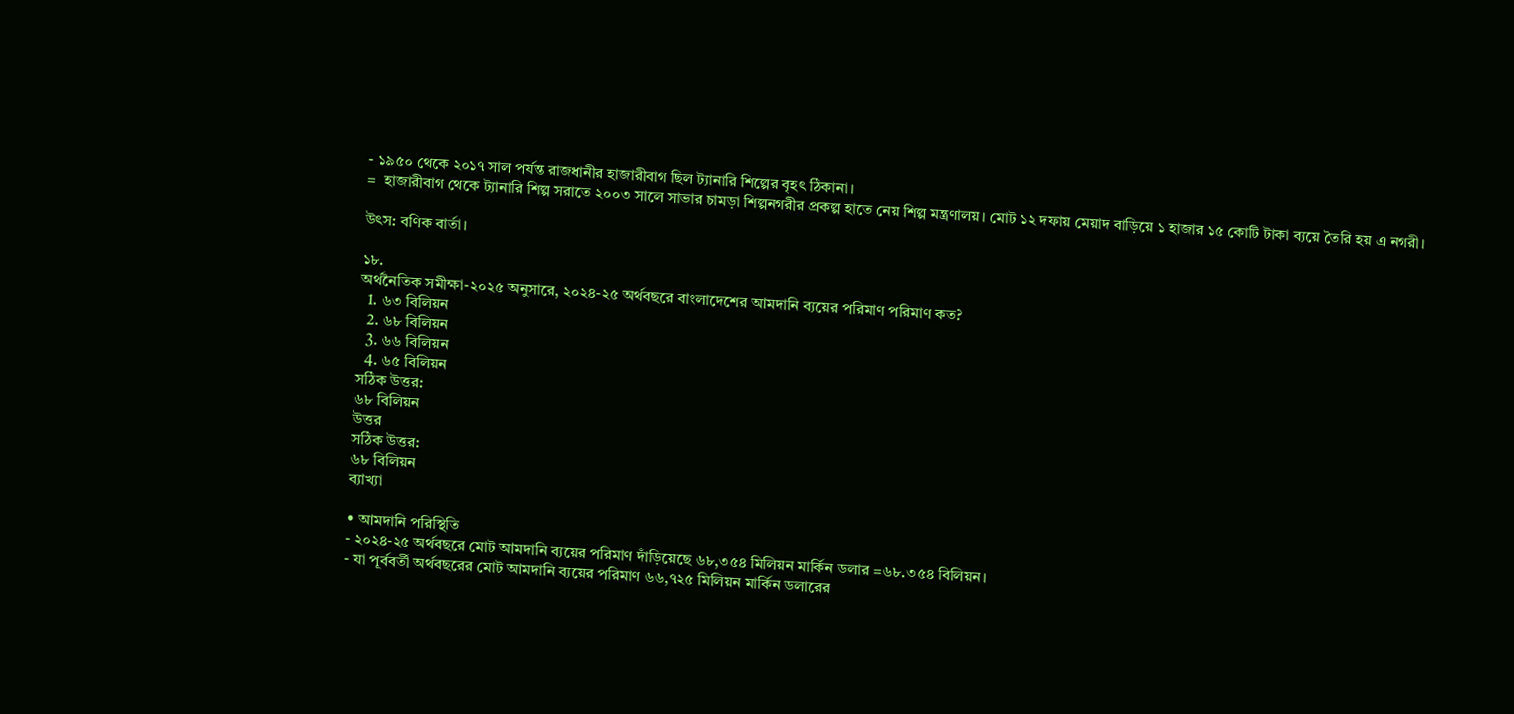- ১৯৫০ থেকে ২০১৭ সাল পর্যন্ত রাজধানীর হাজারীবাগ ছিল ট্যানারি শিল্পের বৃহৎ ঠিকানা।
=  হাজারীবাগ থেকে ট্যানারি শিল্প সরাতে ২০০৩ সালে সাভার চামড়া শিল্পনগরীর প্রকল্প হাতে নেয় শিল্প মন্ত্রণালয়। মোট ১২ দফায় মেয়াদ বাড়িয়ে ১ হাজার ১৫ কোটি টাকা ব্যয়ে তৈরি হয় এ নগরী।

উৎস: বণিক বার্তা।

১৮.
অর্থনৈতিক সমীক্ষা-২০২৫ অনুসারে, ২০২৪-২৫ অর্থবছরে বাংলাদেশের আমদানি ব্যয়ের পরিমাণ পরিমাণ কত?
  1. ৬৩ বিলিয়ন
  2. ৬৮ বিলিয়ন
  3. ৬৬ বিলিয়ন
  4. ৬৫ বিলিয়ন
সঠিক উত্তর:
৬৮ বিলিয়ন
উত্তর
সঠিক উত্তর:
৬৮ বিলিয়ন
ব্যাখ্যা

• আমদানি পরিস্থিতি
- ২০২৪-২৫ অর্থবছরে মোট আমদানি ব্যয়ের পরিমাণ দাঁড়িয়েছে ৬৮,৩৫৪ মিলিয়ন মার্কিন ডলার =৬৮.৩৫৪ বিলিয়ন।
- যা পূর্ববর্তী অর্থবছরের মোট আমদানি ব্যয়ের পরিমাণ ৬৬,৭২৫ মিলিয়ন মার্কিন ডলারের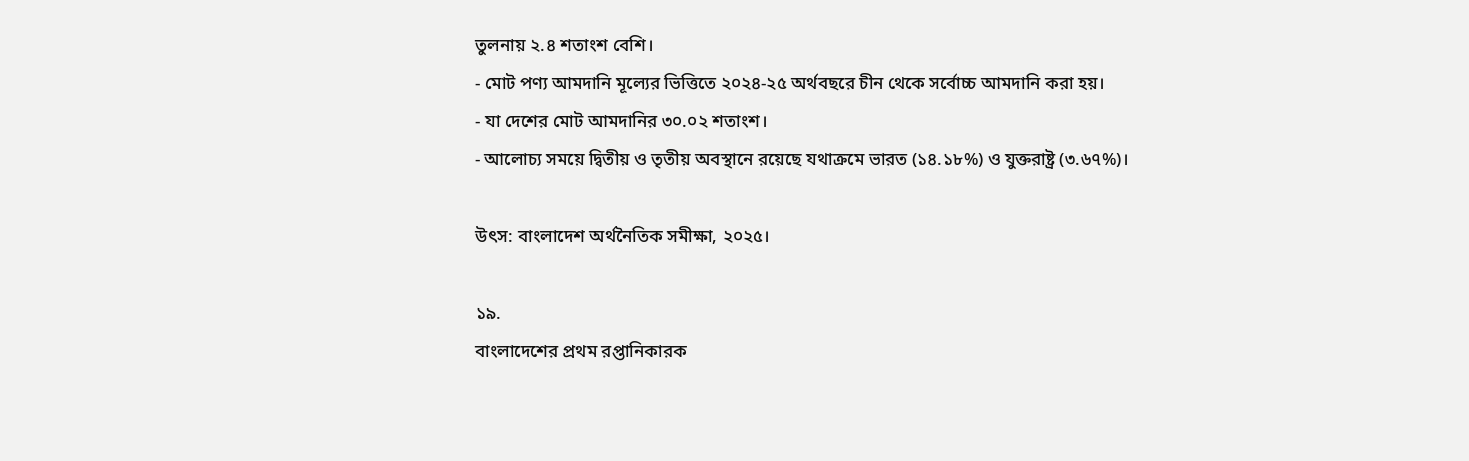তুলনায় ২.৪ শতাংশ বেশি।
- মোট পণ্য আমদানি মূল্যের ভিত্তিতে ২০২৪-২৫ অর্থবছরে চীন থেকে সর্বোচ্চ আমদানি করা হয়।
- যা দেশের মোট আমদানির ৩০.০২ শতাংশ।
- আলোচ্য সময়ে দ্বিতীয় ও তৃতীয় অবস্থানে রয়েছে যথাক্রমে ভারত (১৪.১৮%) ও যুক্তরাষ্ট্র (৩.৬৭%)।

উৎস: বাংলাদেশ অর্থনৈতিক সমীক্ষা, ২০২৫।

১৯.
বাংলাদেশের প্রথম রপ্তানিকারক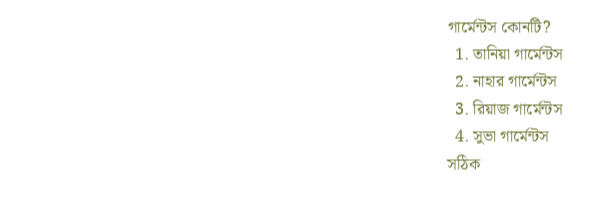গার্মেন্টস কোনটি?
  1. তানিয়া গার্মেন্টস
  2. নাহার গার্মেন্টস
  3. রিয়াজ গার্মেন্টস
  4. সুভা গার্মেন্টস
সঠিক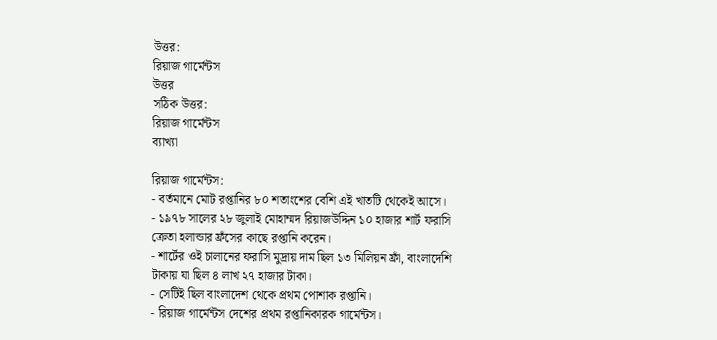উত্তর:
রিয়াজ গার্মেন্টস
উত্তর
সঠিক উত্তর:
রিয়াজ গার্মেন্টস
ব্যাখ্যা

রিয়াজ গার্মেন্টস:
- বর্তমানে মোট রপ্তানির ৮০ শতাংশের বেশি এই খাতটি থেকেই আসে।
- ১৯৭৮ সালের ২৮ জুলাই মোহাম্মদ রিয়াজউদ্দিন ১০ হাজার শার্ট ফরাসি ক্রেতা হলান্ডার ফ্রঁসের কাছে রপ্তানি করেন।
- শার্টের ওই চালানের ফরাসি মুদ্রায় দাম ছিল ১৩ মিলিয়ন ফ্রাঁ, বাংলাদেশি টাকায় যা ছিল ৪ লাখ ২৭ হাজার টাকা।
- সেটিই ছিল বাংলাদেশ থেকে প্রথম পোশাক রপ্তানি।
- রিয়াজ গার্মেন্টস দেশের প্রথম রপ্তানিকারক গার্মেন্টস।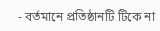- বর্তমানে প্রতিষ্ঠানটি টিকে না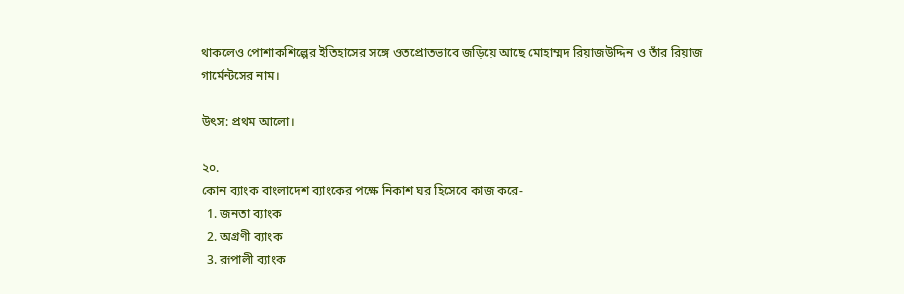থাকলেও পোশাকশিল্পের ইতিহাসের সঙ্গে ওতপ্রোতভাবে জড়িয়ে আছে মোহাম্মদ রিয়াজউদ্দিন ও তাঁর রিয়াজ গার্মেন্টসের নাম।

উৎস: প্রথম আলো।

২০.
কোন ব্যাংক বাংলাদেশ ব্যাংকের পক্ষে নিকাশ ঘর হিসেবে কাজ করে-
  1. জনতা ব্যাংক
  2. অগ্রণী ব্যাংক
  3. রূপালী ব্যাংক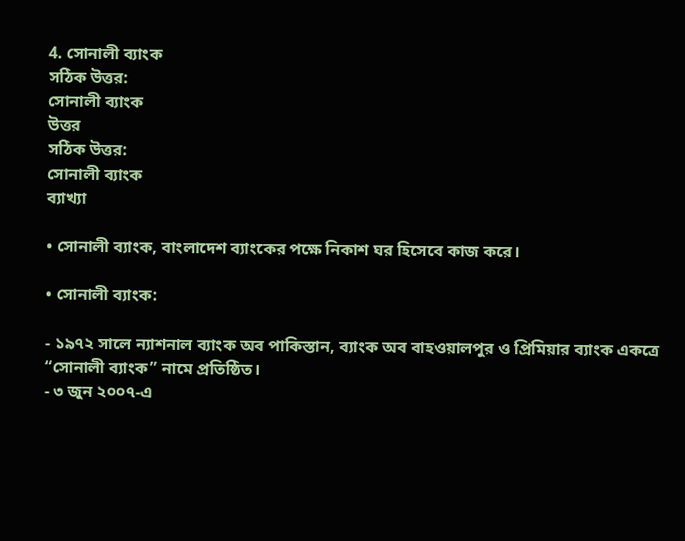4. সোনালী ব্যাংক
সঠিক উত্তর:
সোনালী ব্যাংক
উত্তর
সঠিক উত্তর:
সোনালী ব্যাংক
ব্যাখ্যা

• সোনালী ব্যাংক, বাংলাদেশ ব্যাংকের পক্ষে নিকাশ ঘর হিসেবে কাজ করে।

• সোনালী ব্যাংক:

- ১৯৭২ সালে ন্যাশনাল ব্যাংক অব পাকিস্তান, ব্যাংক অব বাহওয়ালপুর ও প্রিমিয়ার ব্যাংক একত্রে “সোনালী ব্যাংক” নামে প্রতিষ্ঠিত।
- ৩ জুন ২০০৭-এ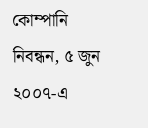কোম্পানি নিবন্ধন, ৫ জুন ২০০৭-এ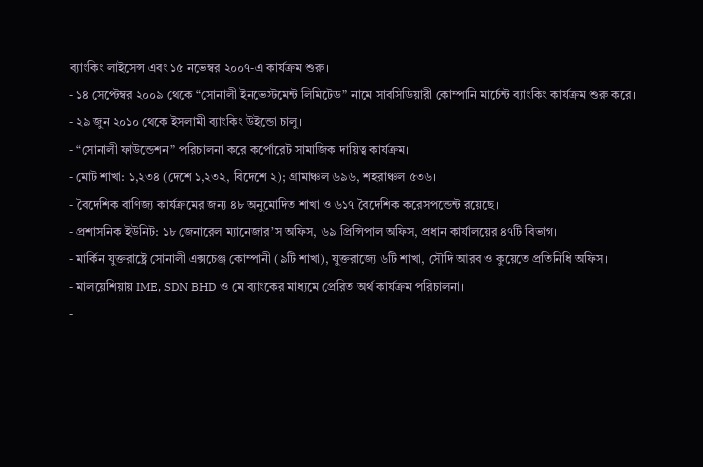ব্যাংকিং লাইসেন্স এবং ১৫ নভেম্বর ২০০৭-এ কার্যক্রম শুরু।
- ১৪ সেপ্টেম্বর ২০০৯ থেকে “সোনালী ইনভেস্টমেন্ট লিমিটেড” নামে সাবসিডিয়ারী কোম্পানি মার্চেন্ট ব্যাংকিং কার্যক্রম শুরু করে।
- ২৯ জুন ২০১০ থেকে ইসলামী ব্যাংকিং উইন্ডো চালু।
- “সোনালী ফাউন্ডেশন” পরিচালনা করে কর্পোরেট সামাজিক দায়িত্ব কার্যক্রম।
- মোট শাখা: ১,২৩৪ (দেশে ১,২৩২, বিদেশে ২); গ্রামাঞ্চল ৬৯৬, শহরাঞ্চল ৫৩৬।
- বৈদেশিক বাণিজ্য কার্যক্রমের জন্য ৪৮ অনুমোদিত শাখা ও ৬১৭ বৈদেশিক করেসপন্ডেন্ট রয়েছে।
- প্রশাসনিক ইউনিট: ১৮ জেনারেল ম্যানেজার’স অফিস, ৬৯ প্রিন্সিপাল অফিস, প্রধান কার্যালয়ের ৪৭টি বিভাগ।
- মার্কিন যুক্তরাষ্ট্রে সোনালী এক্সচেঞ্জ কোম্পানী (৯টি শাখা), যুক্তরাজ্যে ৬টি শাখা, সৌদি আরব ও কুয়েতে প্রতিনিধি অফিস।
- মালয়েশিয়ায় IME, SDN BHD ও মে ব্যাংকের মাধ্যমে প্রেরিত অর্থ কার্যক্রম পরিচালনা।
-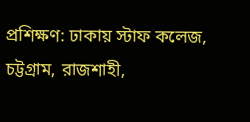প্রশিক্ষণ: ঢাকায় স্টাফ কলেজ, চট্টগ্রাম, রাজশাহী,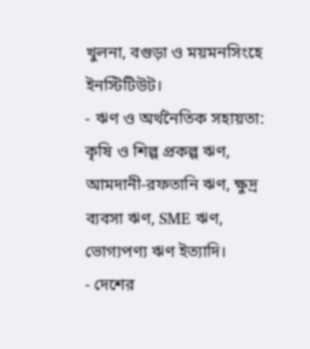খুলনা, বগুড়া ও ময়মনসিংহে ইনস্টিটিউট।
- ঋণ ও অর্থনৈতিক সহায়তা: কৃষি ও শিল্প প্রকল্প ঋণ, আমদানী-রফতানি ঋণ, ক্ষুদ্র ব্যবসা ঋণ, SME ঋণ, ভোগ্যপণ্য ঋণ ইত্যাদি।
- দেশের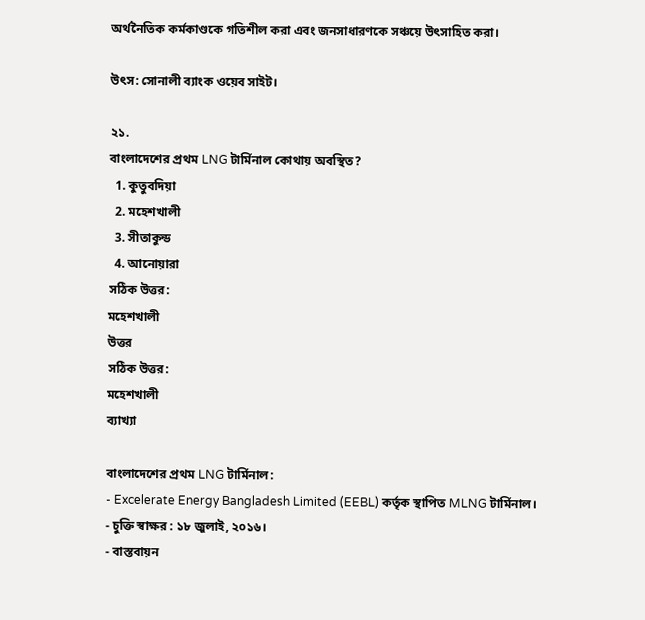অর্থনৈতিক কর্মকাণ্ডকে গতিশীল করা এবং জনসাধারণকে সঞ্চয়ে উৎসাহিত করা।

উৎস: সোনালী ব্যাংক ওয়েব সাইট।

২১.
বাংলাদেশের প্রথম LNG টার্মিনাল কোথায় অবস্থিত?
  1. কুতুবদিয়া
  2. মহেশখালী
  3. সীতাকুন্ড
  4. আনোয়ারা
সঠিক উত্তর:
মহেশখালী
উত্তর
সঠিক উত্তর:
মহেশখালী
ব্যাখ্যা

বাংলাদেশের প্রথম LNG টার্মিনাল:
- Excelerate Energy Bangladesh Limited (EEBL) কর্তৃক স্থাপিত MLNG টার্মিনাল।
- চুক্তি স্বাক্ষর : ১৮ জুলাই, ২০১৬।
- বাস্তবায়ন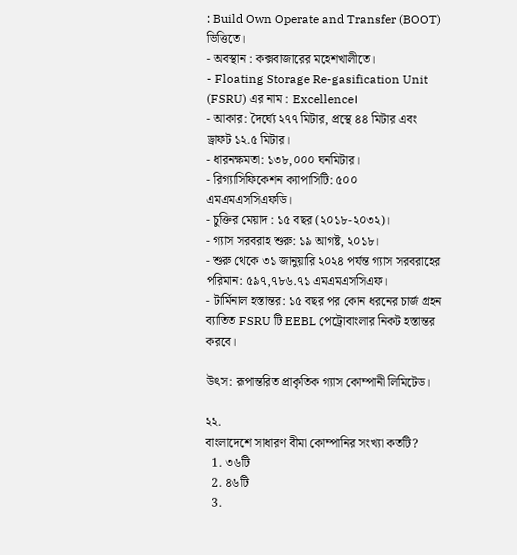: Build Own Operate and Transfer (BOOT) ভিত্তিতে।
- অবস্থান : কক্সবাজারের মহেশখালীতে।
- Floating Storage Re-gasification Unit (FSRU) এর নাম : Excellence।
- আকার: দৈর্ঘ্যে ২৭৭ মিটার, প্রস্থে ৪৪ মিটার এবং ড্রাফট ১২.৫ মিটার।
- ধারনক্ষমতা: ১৩৮,০০০ ঘনমিটার।
- রিগ্যাসিফিকেশন ক্যাপাসিটি: ৫০০ এমএমএসসিএফডি।
- চুক্তির মেয়াদ : ১৫ বছর (২০১৮-২০৩২)।
- গ্যাস সরবরাহ শুরু: ১৯ আগষ্ট, ২০১৮।
- শুরু থেকে ৩১ জানুয়ারি ২০২৪ পর্যন্ত গ্যাস সরবরাহের পরিমান: ৫৯৭,৭৮৬.৭১ এমএমএসসিএফ।
- টার্মিনাল হস্তান্তর: ১৫ বছর পর কোন ধরনের চার্জ গ্রহন ব্যাতিত FSRU টি EEBL পেট্রোবাংলার নিকট হস্তান্তর করবে।

উৎস: রূপান্তরিত প্রাকৃতিক গ্যাস কোম্পানী লিমিটেড।

২২.
বাংলাদেশে সাধারণ বীমা কোম্পানির সংখ্যা কতটি?
  1. ৩৬টি
  2. ৪৬টি
  3.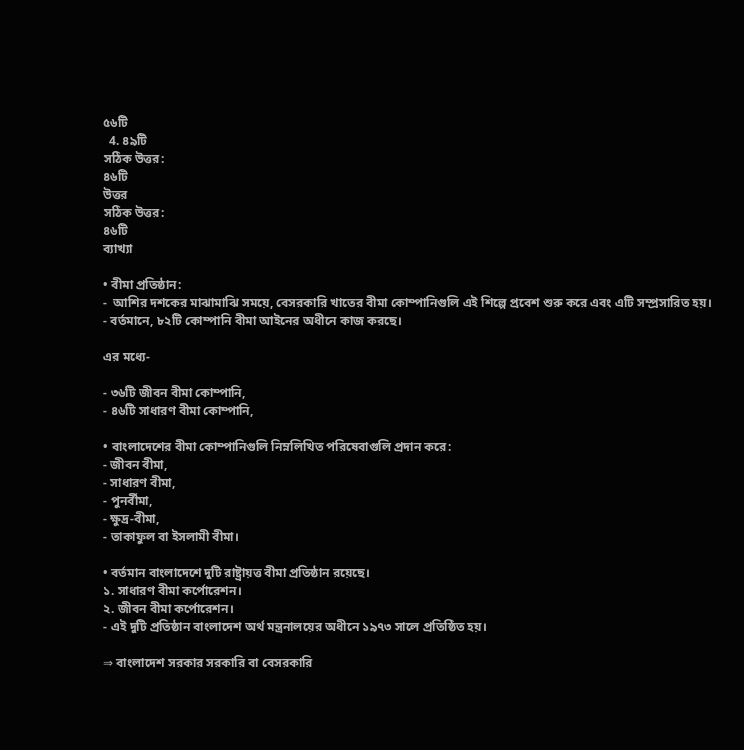৫৬টি
  4. ৪৯টি
সঠিক উত্তর:
৪৬টি
উত্তর
সঠিক উত্তর:
৪৬টি
ব্যাখ্যা

• বীমা প্রতিষ্ঠান:
-  আশির দশকের মাঝামাঝি সময়ে, বেসরকারি খাতের বীমা কোম্পানিগুলি এই শিল্পে প্রবেশ শুরু করে এবং এটি সম্প্রসারিত হয়।
- বর্তমানে, ৮২টি কোম্পানি বীমা আইনের অধীনে কাজ করছে।

এর মধ্যে-

- ৩৬টি জীবন বীমা কোম্পানি,
- ৪৬টি সাধারণ বীমা কোম্পানি,

• বাংলাদেশের বীমা কোম্পানিগুলি নিম্নলিখিত পরিষেবাগুলি প্রদান করে:
- জীবন বীমা,
- সাধারণ বীমা,
- পুনর্বীমা,
- ক্ষুদ্র-বীমা,
- তাকাফুল বা ইসলামী বীমা।

• বর্তমান বাংলাদেশে দুটি রাষ্ট্রায়ত্ত বীমা প্রতিষ্ঠান রয়েছে।
১. সাধারণ বীমা কর্পোরেশন।
২. জীবন বীমা কর্পোরেশন।
- এই দুটি প্রতিষ্ঠান বাংলাদেশ অর্থ মন্ত্রনালয়ের অধীনে ১৯৭৩ সালে প্রতিষ্ঠিত হয়।

⇒ বাংলাদেশ সরকার সরকারি বা বেসরকারি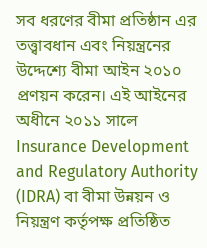সব ধরণের বীমা প্রতিষ্ঠান এর তত্ত্বাবধান এবং নিয়ন্ত্রনের উদ্দেশ্যে বীমা আইন ২০১০ প্রণয়ন করেন। এই আইনের অধীনে ২০১১ সালে Insurance Development and Regulatory Authority (IDRA) বা বীমা উন্নয়ন ও নিয়ন্ত্রণ কর্তৃপক্ষ প্রতিষ্ঠিত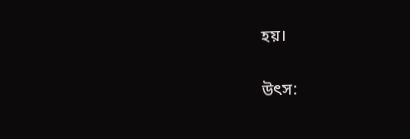হয়।

উৎস: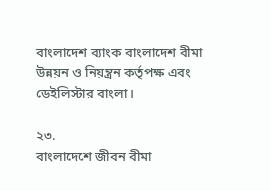বাংলাদেশ ব্যাংক বাংলাদেশ বীমা উন্নয়ন ও নিয়ন্ত্রন কর্তৃপক্ষ এবং ডেইলিস্টার বাংলা।

২৩.
বাংলাদেশে জীবন বীমা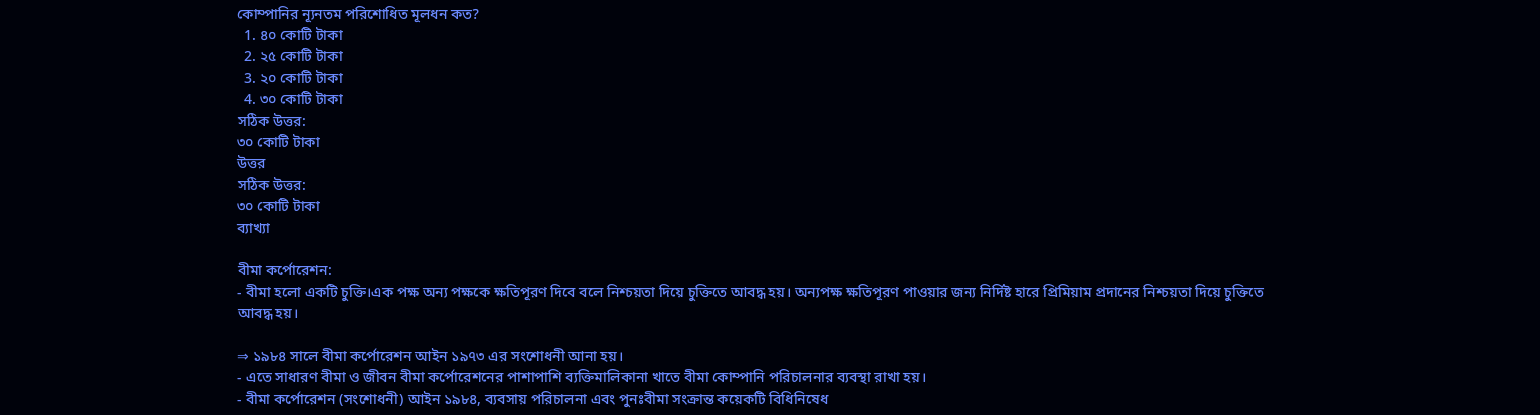কোম্পানির ন্যূনতম পরিশোধিত মূলধন কত?
  1. ৪০ কোটি টাকা
  2. ২৫ কোটি টাকা
  3. ২০ কোটি টাকা
  4. ৩০ কোটি টাকা
সঠিক উত্তর:
৩০ কোটি টাকা
উত্তর
সঠিক উত্তর:
৩০ কোটি টাকা
ব্যাখ্যা

বীমা কর্পোরেশন:
- বীমা হলো একটি চুক্তি।এক পক্ষ অন্য পক্ষকে ক্ষতিপূরণ দিবে বলে নিশ্চয়তা দিয়ে চুক্তিতে আবদ্ধ হয়। অন্যপক্ষ ক্ষতিপূরণ পাওয়ার জন্য নির্দিষ্ট হারে প্রিমিয়াম প্রদানের নিশ্চয়তা দিয়ে চুক্তিতে আবদ্ধ হয়।

⇒ ১৯৮৪ সালে বীমা কর্পোরেশন আইন ১৯৭৩ এর সংশোধনী আনা হয়।
- এতে সাধারণ বীমা ও জীবন বীমা কর্পোরেশনের পাশাপাশি ব্যক্তিমালিকানা খাতে বীমা কোম্পানি পরিচালনার ব্যবস্থা রাখা হয়।
- বীমা কর্পোরেশন (সংশোধনী) আইন ১৯৮৪, ব্যবসায় পরিচালনা এবং পুনঃবীমা সংক্রান্ত কয়েকটি বিধিনিষেধ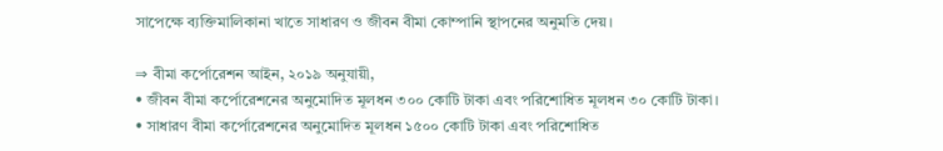সাপেক্ষে ব্যক্তিমালিকানা খাতে সাধারণ ও জীবন বীমা কোম্পানি স্থাপনের অনুমতি দেয়।

⇒ বীমা কর্পোরেশন আইন, ২০১৯ অনুযায়ী,
• জীবন বীমা কর্পোরেশনের অনুমোদিত মূলধন ৩০০ কোটি টাকা এবং পরিশোধিত মূলধন ৩০ কোটি টাকা।
• সাধারণ বীমা কর্পোরেশনের অনুমোদিত মূলধন ১৫০০ কোটি টাকা এবং পরিশোধিত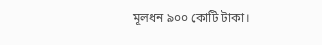মূলধন ৯০০ কোটি টাকা।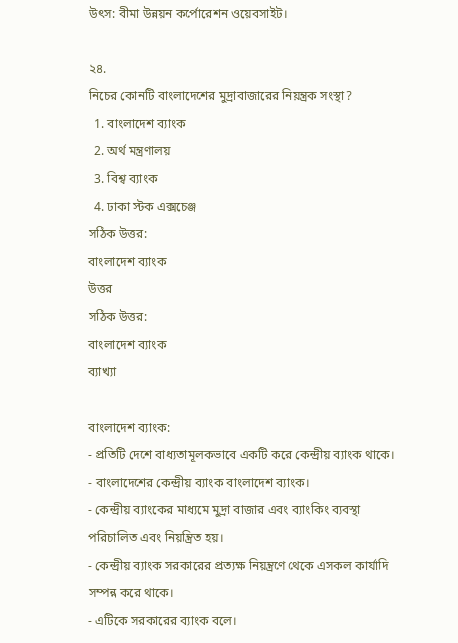উৎস: বীমা উন্নয়ন কর্পোরেশন ওয়েবসাইট।

২৪.
নিচের কোনটি বাংলাদেশের মুদ্রাবাজারের নিয়ন্ত্রক সংস্থা?
  1. বাংলাদেশ ব্যাংক
  2. অর্থ মন্ত্রণালয়
  3. বিশ্ব ব্যাংক
  4. ঢাকা স্টক এক্সচেঞ্জ
সঠিক উত্তর:
বাংলাদেশ ব্যাংক
উত্তর
সঠিক উত্তর:
বাংলাদেশ ব্যাংক
ব্যাখ্যা

বাংলাদেশ ব্যাংক:
- প্রতিটি দেশে বাধ্যতামূলকভাবে একটি করে কেন্দ্রীয় ব্যাংক থাকে।
- বাংলাদেশের কেন্দ্রীয় ব্যাংক বাংলাদেশ ব্যাংক।
- কেন্দ্রীয় ব্যাংকের মাধ্যমে মুদ্রা বাজার এবং ব্যাংকিং ব্যবস্থা পরিচালিত এবং নিয়ন্ত্রিত হয়।
- কেন্দ্রীয় ব্যাংক সরকারের প্রত্যক্ষ নিয়ন্ত্রণে থেকে এসকল কার্যাদি সম্পন্ন করে থাকে।
- এটিকে সরকারের ব্যাংক বলে।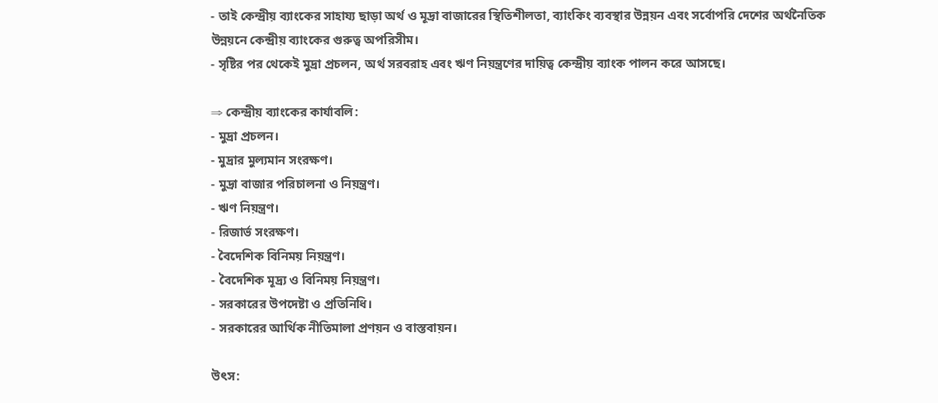- তাই কেন্দ্রীয় ব্যাংকের সাহায্য ছাড়া অর্থ ও মূদ্রা বাজারের স্থিতিশীলতা, ব্যাংকিং ব্যবস্থার উন্নয়ন এবং সর্বোপরি দেশের অর্থনৈতিক উন্নয়নে কেন্দ্রীয় ব্যাংকের গুরুত্ব অপরিসীম।
- সৃষ্টির পর থেকেই মুদ্রা প্রচলন, অর্থ সরবরাহ এবং ঋণ নিয়ন্ত্রণের দায়িত্ব কেন্দ্রীয় ব্যাংক পালন করে আসছে।

⇒ কেন্দ্রীয় ব্যাংকের কার্যাবলি:
- মুদ্রা প্রচলন।
- মুদ্রার মুল্যমান সংরক্ষণ।
- মুদ্রা বাজার পরিচালনা ও নিয়ন্ত্রণ।
- ঋণ নিয়ন্ত্রণ।
- রিজার্ভ সংরক্ষণ।
- বৈদেশিক বিনিময় নিয়ন্ত্রণ।
- বৈদেশিক মূদ্র্য ও বিনিময় নিয়ন্ত্রণ।
- সরকারের উপদেষ্টা ও প্রতিনিধি।
- সরকারের আর্থিক নীতিমালা প্রণয়ন ও বাস্তবায়ন।

উৎস: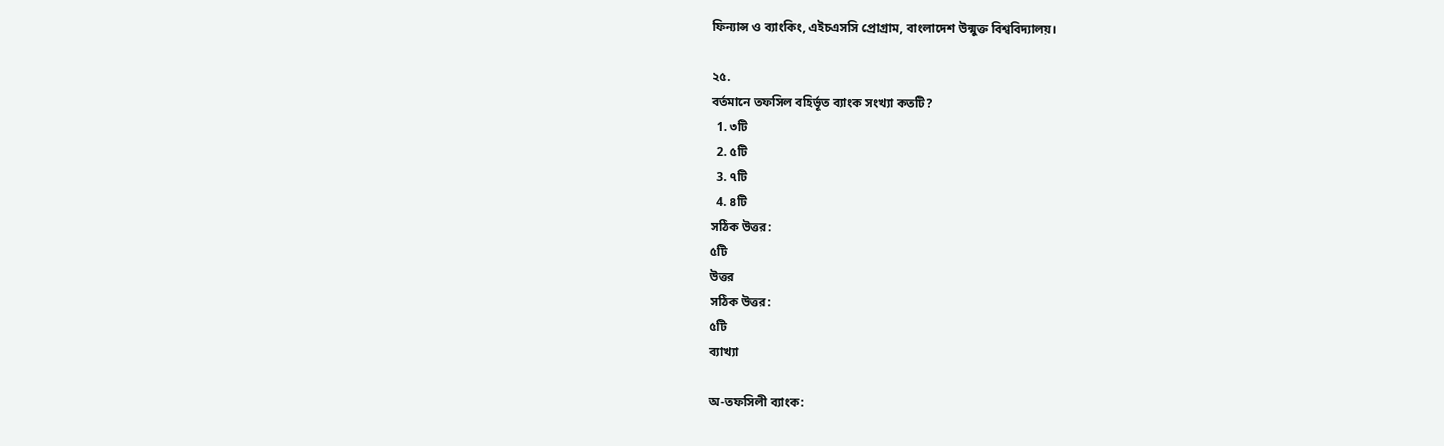ফিন্যান্স ও ব্যাংকিং, এইচএসসি প্রোগ্রাম, বাংলাদেশ উন্মুক্ত বিশ্ববিদ্যালয়।

২৫.
বর্তমানে তফসিল বহির্ভূত ব্যাংক সংখ্যা কতটি?
  1. ৩টি
  2. ৫টি
  3. ৭টি
  4. ৪টি
সঠিক উত্তর:
৫টি
উত্তর
সঠিক উত্তর:
৫টি
ব্যাখ্যা

অ-তফসিলী ব্যাংক: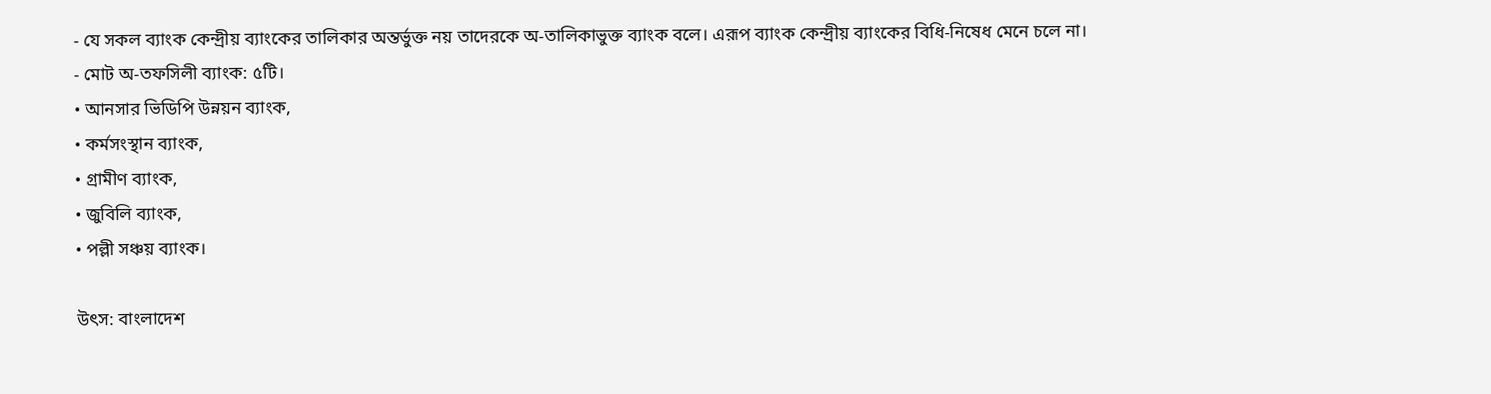- যে সকল ব্যাংক কেন্দ্রীয় ব্যাংকের তালিকার অন্তর্ভুক্ত নয় তাদেরকে অ-তালিকাভুক্ত ব্যাংক বলে। এরূপ ব্যাংক কেন্দ্রীয় ব্যাংকের বিধি-নিষেধ মেনে চলে না।
- মোট অ-তফসিলী ব্যাংক: ৫টি।
• আনসার ভিডিপি উন্নয়ন ব্যাংক,
• কর্মসংস্থান ব্যাংক,
• গ্রামীণ ব্যাংক,
• জুবিলি ব্যাংক,
• পল্লী সঞ্চয় ব্যাংক।

উৎস: বাংলাদেশ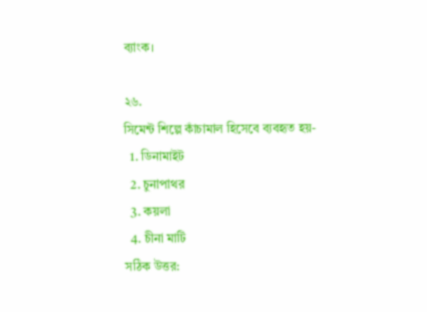ব্যাংক।

২৬.
সিমেন্ট শিল্পে কাঁচামাল হিসেবে ব্যবহৃত হয়-
  1. ডিনামাইট
  2. চুনাপাথর
  3. কয়লা
  4. চীনা মাটি
সঠিক উত্তর: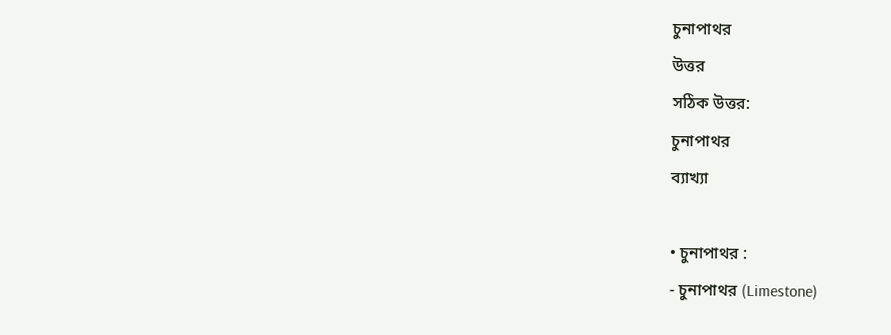চুনাপাথর
উত্তর
সঠিক উত্তর:
চুনাপাথর
ব্যাখ্যা

• চুনাপাথর :
- চুনাপাথর (Limestone)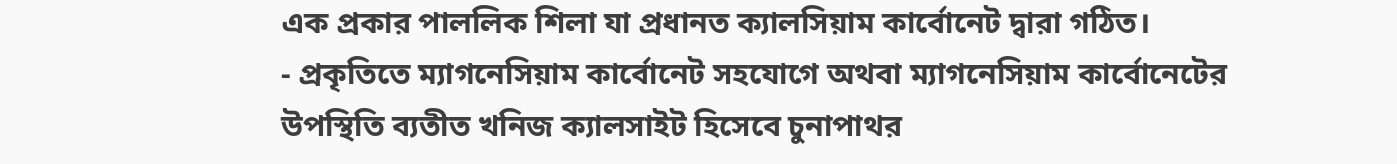এক প্রকার পাললিক শিলা যা প্রধানত ক্যালসিয়াম কার্বোনেট দ্বারা গঠিত।
- প্রকৃতিতে ম্যাগনেসিয়াম কার্বোনেট সহযোগে অথবা ম্যাগনেসিয়াম কার্বোনেটের উপস্থিতি ব্যতীত খনিজ ক্যালসাইট হিসেবে চুনাপাথর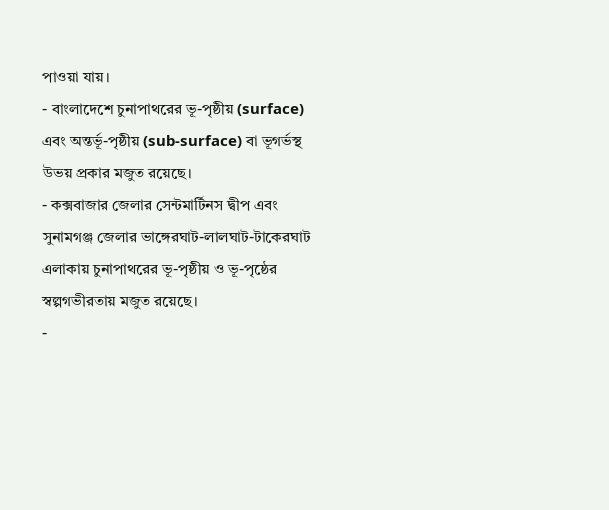পাওয়া যায়।
- বাংলাদেশে চুনাপাথরের ভূ-পৃষ্ঠীয় (surface) এবং অন্তর্ভূ-পৃষ্ঠীয় (sub-surface) বা ভূগর্ভস্থ উভয় প্রকার মজুত রয়েছে।
- কক্সবাজার জেলার সেন্টমার্টিনস দ্বীপ এবং  সুনামগঞ্জ জেলার ভাঙ্গেরঘাট-লালঘাট-টাকেরঘাট এলাকায় চুনাপাথরের ভূ-পৃষ্ঠীয় ও ভূ-পৃষ্ঠের স্বল্পগভীরতায় মজুত রয়েছে।
-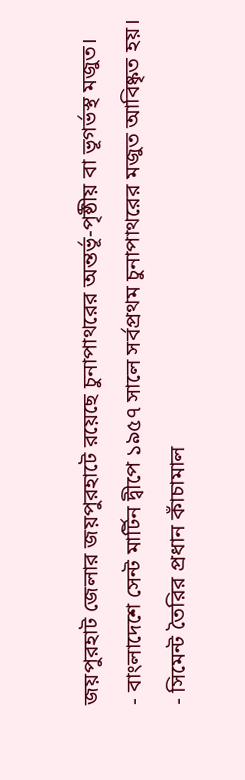জয়পুরহাট জেলার জয়পুরহাটে রয়েছে চুনাপাথরের অন্তর্ভূ-পৃষ্ঠীয় বা ভূগর্ভস্থ মজুত।
- বাংলাদেশে সেন্ট মার্টিন দ্বীপে ১৯৫৭ সালে সর্বপ্রথম চুনাপাথরের মজুত আবিষ্কৃত হয়।
- সিমেন্ট তৈরির প্রধান কাঁচামাল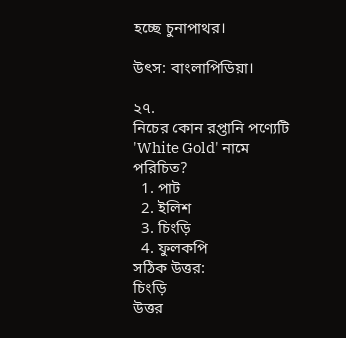হচ্ছে চুনাপাথর।

উৎস: বাংলাপিডিয়া।

২৭.
নিচের কোন রপ্তানি পণ্যেটি 'White Gold' নামে পরিচিত?
  1. পাট
  2. ইলিশ
  3. চিংড়ি
  4. ফুলকপি
সঠিক উত্তর:
চিংড়ি
উত্তর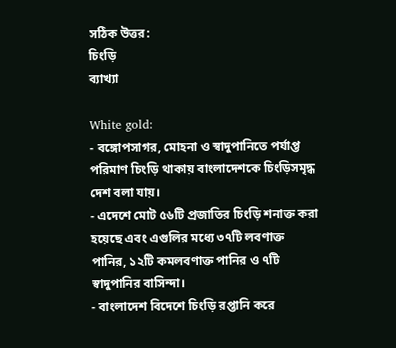সঠিক উত্তর:
চিংড়ি
ব্যাখ্যা

White gold:
- বঙ্গোপসাগর, মোহনা ও স্বাদুপানিতে পর্যাপ্ত পরিমাণ চিংড়ি থাকায় বাংলাদেশকে চিংড়িসমৃদ্ধ দেশ বলা যায়।
- এদেশে মোট ৫৬টি প্রজাতির চিংড়ি শনাক্ত করা হয়েছে এবং এগুলির মধ্যে ৩৭টি লবণাক্ত পানির, ১২টি কমলবণাক্ত পানির ও ৭টি স্বাদুপানির বাসিন্দা।
- বাংলাদেশ বিদেশে চিংড়ি রপ্তানি করে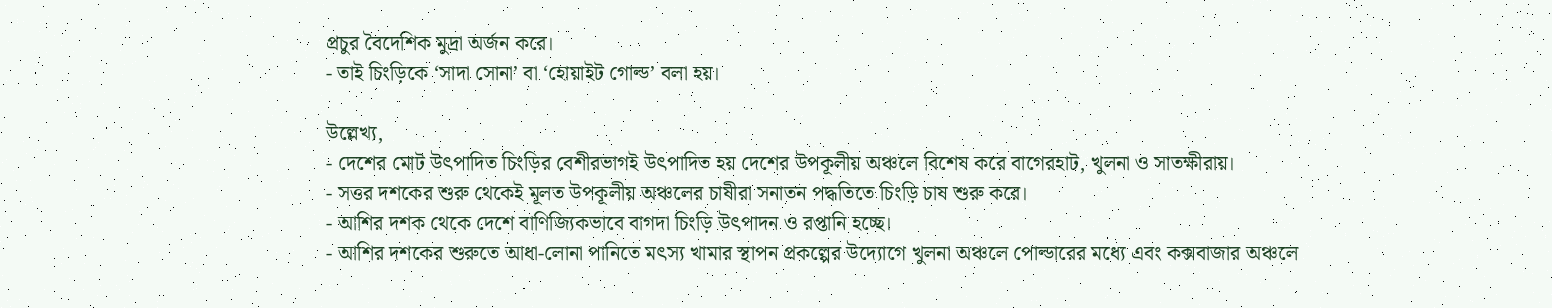প্রচুর বৈদেশিক মুদ্রা অর্জন করে।
- তাই চিংড়িকে ‘সাদা সোনা’ বা ‘হোয়াইট গোল্ড’ বলা হয়।

উল্লেখ্য,
- দেশের মোট উৎপাদিত চিংড়ির বেশীরভাগই উৎপাদিত হয় দেশের উপকূলীয় অঞ্চলে বিশেষ করে বাগেরহাট, খুলনা ও সাতক্ষীরায়।
- সত্তর দশকের শুরু থেকেই মূলত উপকূলীয় অঞ্চলের চাষীরা সনাতন পদ্ধতিতে চিংড়ি চাষ শুরু করে।
- আশির দশক থেকে দেশে বাণিজ্যিকভাবে বাগদা চিংড়ি উৎপাদন ও রপ্তানি হচ্ছে।
- আশির দশকের শুরুতে আধা-লোনা পানিতে মৎস্য খামার স্থাপন প্রকল্পের উদ্যোগে খুলনা অঞ্চলে পোল্ডারের মধ্যে এবং কক্সবাজার অঞ্চলে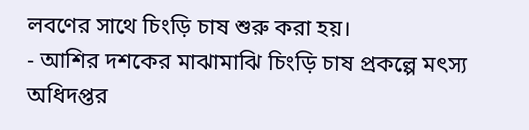লবণের সাথে চিংড়ি চাষ শুরু করা হয়।
- আশির দশকের মাঝামাঝি চিংড়ি চাষ প্রকল্পে মৎস্য অধিদপ্তর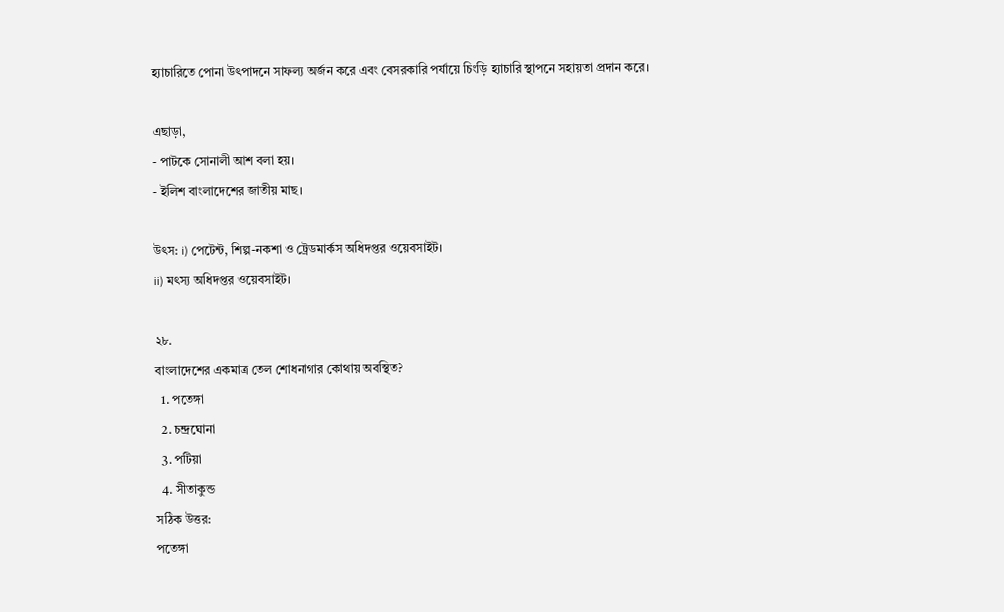হ্যাচারিতে পোনা উৎপাদনে সাফল্য অর্জন করে এবং বেসরকারি পর্যায়ে চিংড়ি হ্যাচারি স্থাপনে সহায়তা প্রদান করে।

এছাড়া,
- পাটকে সোনালী আশ বলা হয়।
- ইলিশ বাংলাদেশের জাতীয় মাছ।

উৎস: i) পেটেন্ট, শিল্প-নকশা ও ট্রেডমার্কস অধিদপ্তর ওয়েবসাইট।
ii) মৎস্য অধিদপ্তর ওয়েবসাইট।

২৮.
বাংলাদেশের একমাত্র তেল শোধনাগার কোথায় অবস্থিত?
  1. পতেঙ্গা
  2. চন্দ্রঘোনা
  3. পটিয়া
  4. সীতাকুন্ড
সঠিক উত্তর:
পতেঙ্গা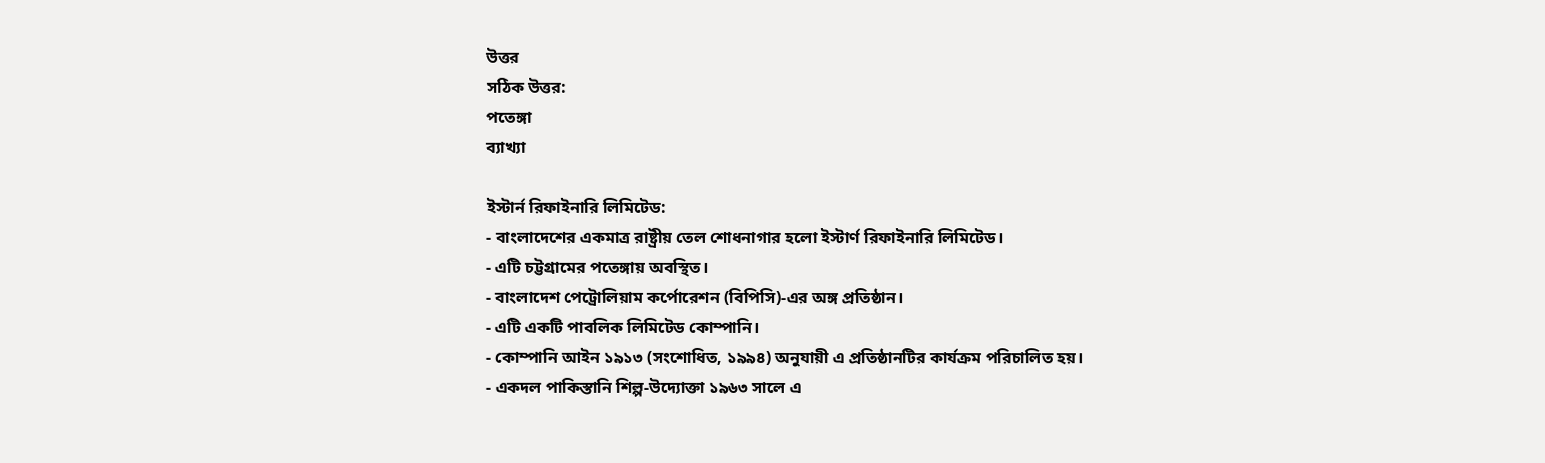উত্তর
সঠিক উত্তর:
পতেঙ্গা
ব্যাখ্যা

ইস্টার্ন রিফাইনারি লিমিটেড:
- বাংলাদেশের একমাত্র রাষ্ট্রীয় তেল শোধনাগার হলো ইস্টার্ণ রিফাইনারি লিমিটেড।
- এটি চট্টগ্রামের পতেঙ্গায় অবস্থিত।
- বাংলাদেশ পেট্রোলিয়াম কর্পোরেশন (বিপিসি)-এর অঙ্গ প্রতিষ্ঠান।
- এটি একটি পাবলিক লিমিটেড কোম্পানি।
- কোম্পানি আইন ১৯১৩ (সংশোধিত, ১৯৯৪) অনুযায়ী এ প্রতিষ্ঠানটির কার্যক্রম পরিচালিত হয়।
- একদল পাকিস্তানি শিল্প-উদ্যোক্তা ১৯৬৩ সালে এ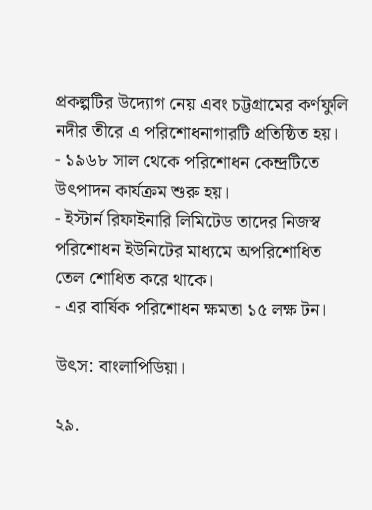প্রকল্পটির উদ্যোগ নেয় এবং চট্টগ্রামের কর্ণফুলি নদীর তীরে এ পরিশোধনাগারটি প্রতিষ্ঠিত হয়।
- ১৯৬৮ সাল থেকে পরিশোধন কেন্দ্রটিতে উৎপাদন কার্যক্রম শুরু হয়।
- ইস্টার্ন রিফাইনারি লিমিটেড তাদের নিজস্ব পরিশোধন ইউনিটের মাধ্যমে অপরিশোধিত তেল শোধিত করে থাকে।
- এর বার্ষিক পরিশোধন ক্ষমতা ১৫ লক্ষ টন।

উৎস: বাংলাপিডিয়া।

২৯.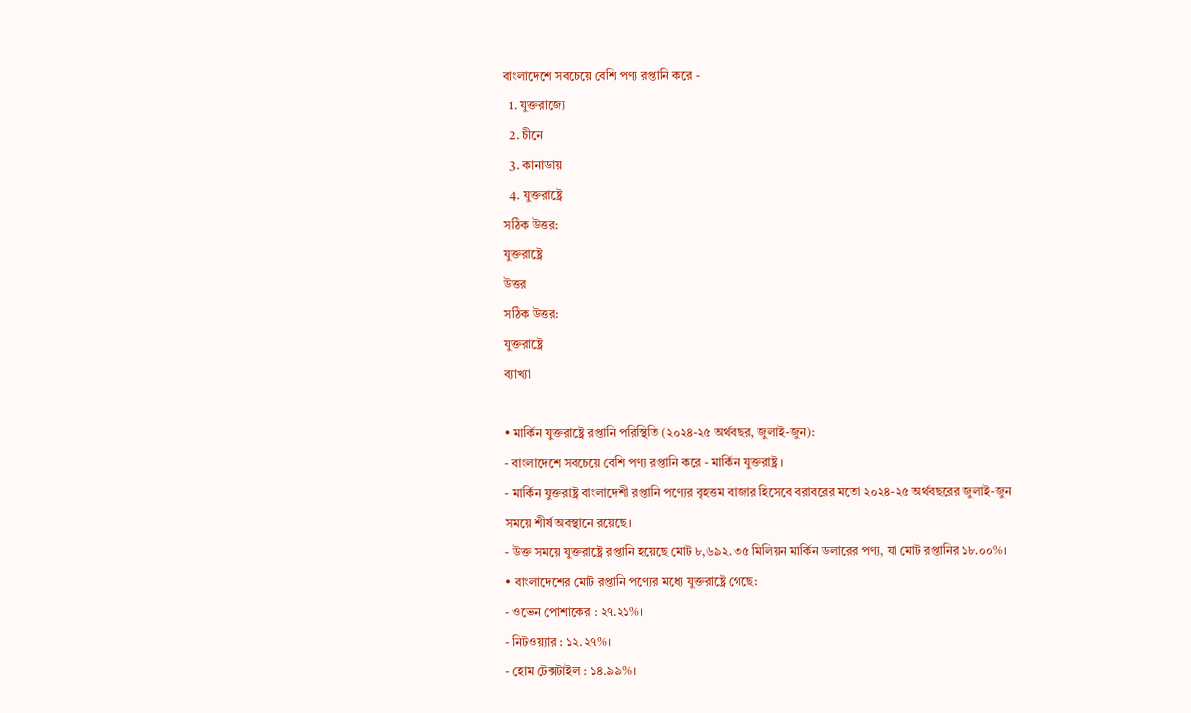বাংলাদেশে সবচেয়ে বেশি পণ্য রপ্তানি করে -
  1. যুক্তরাজ্যে
  2. চীনে
  3. কানাডায়
  4. যুক্তরাষ্ট্রে
সঠিক উত্তর:
যুক্তরাষ্ট্রে
উত্তর
সঠিক উত্তর:
যুক্তরাষ্ট্রে
ব্যাখ্যা

• মার্কিন যুক্তরাষ্ট্রে রপ্তানি পরিস্থিতি (২০২৪-২৫ অর্থবছর, জুলাই-জুন):
- বাংলাদেশে সবচেয়ে বেশি পণ্য রপ্তানি করে - মার্কিন যুক্তরাষ্ট্র ।
- মার্কিন যুক্তরাষ্ট্র বাংলাদেশী রপ্তানি পণ্যের বৃহত্তম বাজার হিসেবে বরাবরের মতো ২০২৪-২৫ অর্থবছরের জুলাই-জুন সময়ে শীর্ষ অবস্থানে রয়েছে।
- উক্ত সময়ে যুক্তরাষ্ট্রে রপ্তানি হয়েছে মোট ৮,৬৯২.৩৫ মিলিয়ন মার্কিন ডলারের পণ্য, যা মোট রপ্তানির ১৮.০০%।
• বাংলাদেশের মোট রপ্তানি পণ্যের মধ্যে যুক্তরাষ্ট্রে গেছে:
- ওভেন পোশাকের : ২৭.২১%।
- নিটওয়্যার : ১২.২৭%।
- হোম টেক্সটাইল : ১৪.৯৯%।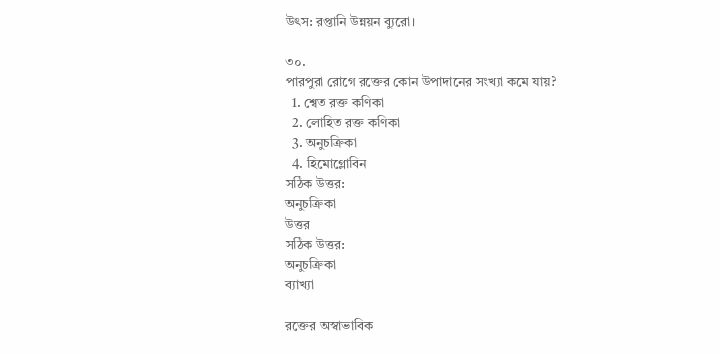উৎস: রপ্তানি উন্নয়ন ব্যুরো।

৩০.
পারপুরা রোগে রক্তের কোন উপাদানের সংখ্যা কমে যায়?
  1. শ্বেত রক্ত কণিকা
  2. লোহিত রক্ত কণিকা
  3. অনুচক্রিকা
  4. হিমোগ্লোবিন
সঠিক উত্তর:
অনুচক্রিকা
উত্তর
সঠিক উত্তর:
অনুচক্রিকা
ব্যাখ্যা

রক্তের অস্বাভাবিক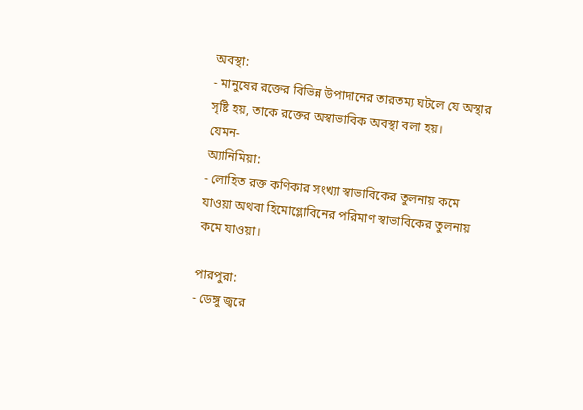অবস্থা:
- মানুষের রক্তের বিভিন্ন উপাদানের তারতম্য ঘটলে যে অস্থার সৃষ্টি হয়, তাকে রক্তের অস্বাভাবিক অবস্থা বলা হয়।
যেমন-
অ্যানিমিয়া:
- লোহিত রক্ত কণিকার সংখ্যা স্বাভাবিকের তুলনায় কমে যাওয়া অথবা হিমোগ্লোবিনের পরিমাণ স্বাভাবিকের তুলনায় কমে যাওয়া।

পারপুরা:
- ডেঙ্গু জ্বরে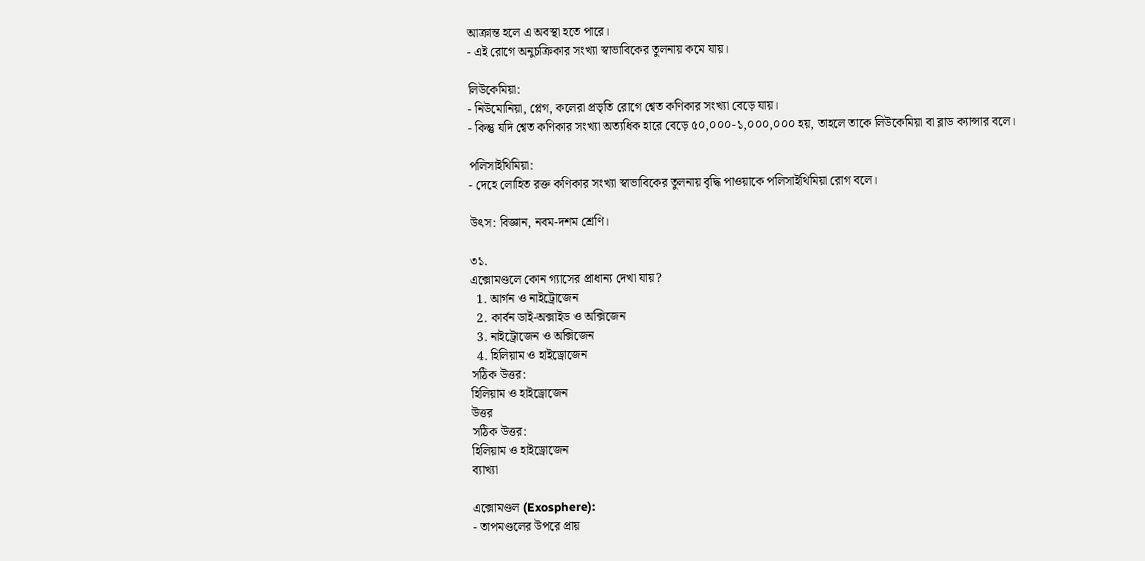আক্রান্ত হলে এ অবস্থা হতে পারে।
- এই রোগে অনুচক্রিকার সংখ্যা স্বাভাবিকের তুলনায় কমে যায়।

লিউকেমিয়া:
- নিউমোনিয়া, প্লেগ, কলেরা প্রভৃতি রোগে শ্বেত কণিকার সংখ্যা বেড়ে যায়।
- কিন্তু যদি শ্বেত কণিকার সংখ্যা অত্যধিক হারে বেড়ে ৫০,০০০-১,০০০,০০০ হয়, তাহলে তাকে লিউকেমিয়া বা ব্লাড ক্যান্সার বলে।

পলিসাইথিমিয়া:
- দেহে লোহিত রক্ত কণিকার সংখ্যা স্বাভাবিকের তুলনায় বৃদ্ধি পাওয়াকে পলিসাইথিমিয়া রোগ বলে।

উৎস: বিজ্ঞান, নবম-দশম শ্রেণি।

৩১.
এক্সোমণ্ডলে কোন গ্যাসের প্রাধান্য দেখা যায়?
  1. আর্গন ও নাইট্রোজেন
  2. কার্বন ডাই-অক্সাইড ও অক্সিজেন
  3. নাইট্রোজেন ও অক্সিজেন
  4. হিলিয়াম ও হাইড্রোজেন
সঠিক উত্তর:
হিলিয়াম ও হাইড্রোজেন
উত্তর
সঠিক উত্তর:
হিলিয়াম ও হাইড্রোজেন
ব্যাখ্যা

এক্সোমণ্ডল (Exosphere):
- তাপমণ্ডলের উপরে প্রায়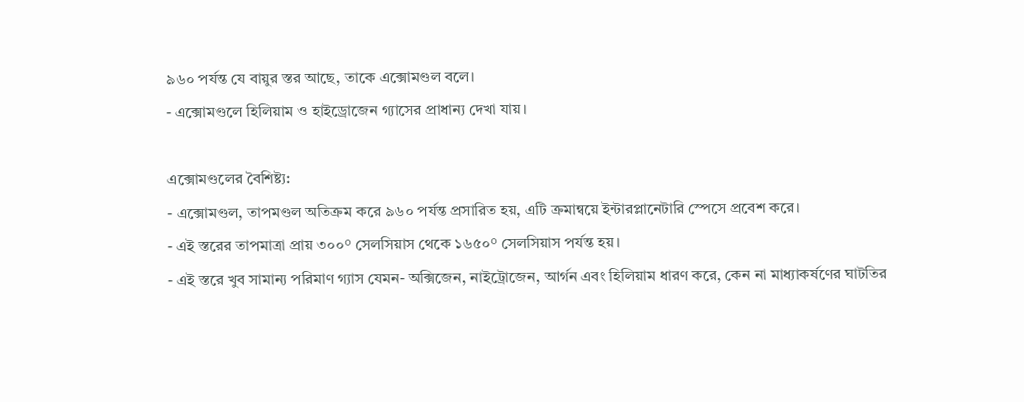৯৬০ পর্যন্ত যে বায়ুর স্তর আছে, তাকে এক্সোমণ্ডল বলে।
- এক্সোমণ্ডলে হিলিয়াম ও হাইড্রোজেন গ্যাসের প্রাধান্য দেখা যায়।

এক্সোমণ্ডলের বৈশিষ্ট্য:
- এক্সোমণ্ডল, তাপমণ্ডল অতিক্রম করে ৯৬০ পর্যন্ত প্রসারিত হয়, এটি ক্রমান্বয়ে ইন্টারপ্লানেটারি স্পেসে প্রবেশ করে।
- এই স্তরের তাপমাত্রা প্রায় ৩০০° সেলসিয়াস থেকে ১৬৫০° সেলসিয়াস পর্যন্ত হয়।
- এই স্তরে খুব সামান্য পরিমাণ গ্যাস যেমন- অক্সিজেন, নাইট্রোজেন, আর্গন এবং হিলিয়াম ধারণ করে, কেন না মাধ্যাকর্ষণের ঘাটতির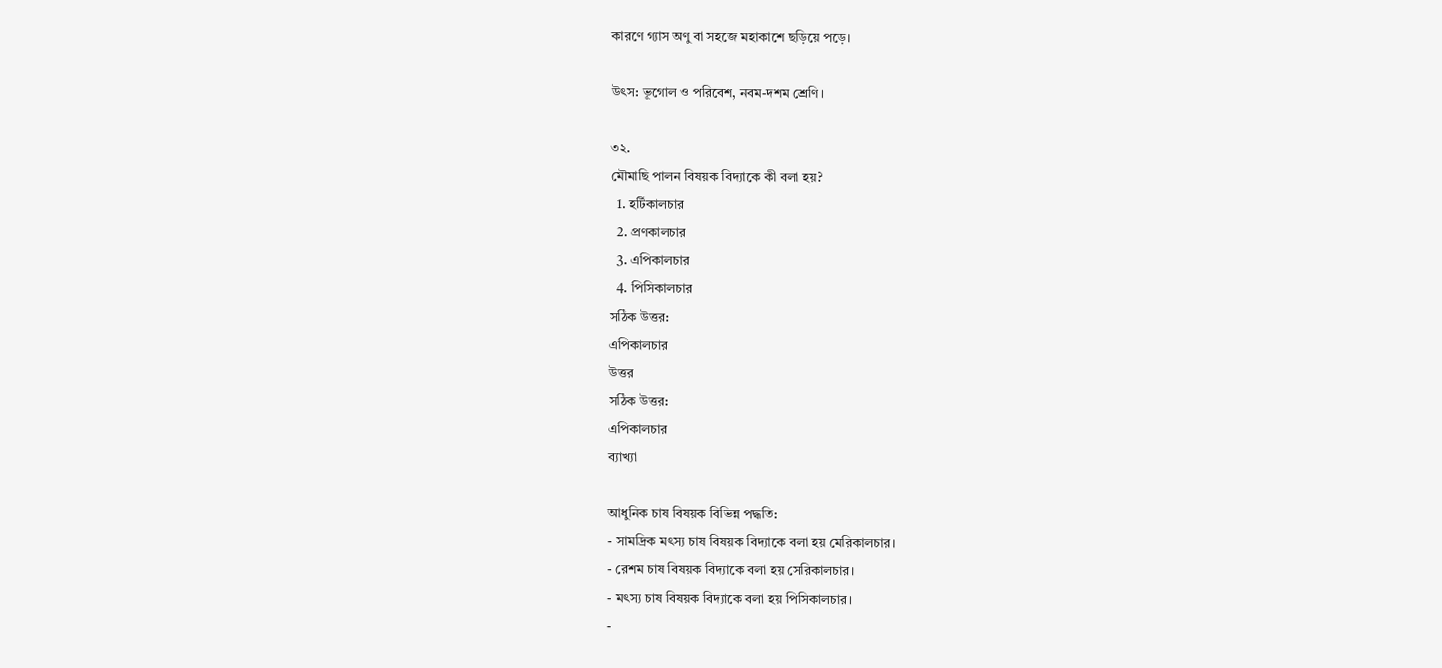কারণে গ্যাস অণু বা সহজে মহাকাশে ছড়িয়ে পড়ে।

উৎস: ভূগোল ও পরিবেশ, নবম-দশম শ্রেণি।

৩২.
মৌমাছি পালন বিষয়ক বিদ্যাকে কী বলা হয়?
  1. হর্টিকালচার
  2. প্রণকালচার
  3. এপিকালচার
  4. পিসিকালচার
সঠিক উত্তর:
এপিকালচার
উত্তর
সঠিক উত্তর:
এপিকালচার
ব্যাখ্যা

আধুনিক চাষ বিষয়ক বিভিন্ন পদ্ধতি:
- সামদ্রিক মৎস্য চাষ বিষয়ক বিদ্যাকে বলা হয় মেরিকালচার।
- রেশম চাষ বিষয়ক বিদ্যাকে বলা হয় সেরিকালচার।
- মৎস্য চাষ বিষয়ক বিদ্যাকে বলা হয় পিসিকালচার।
-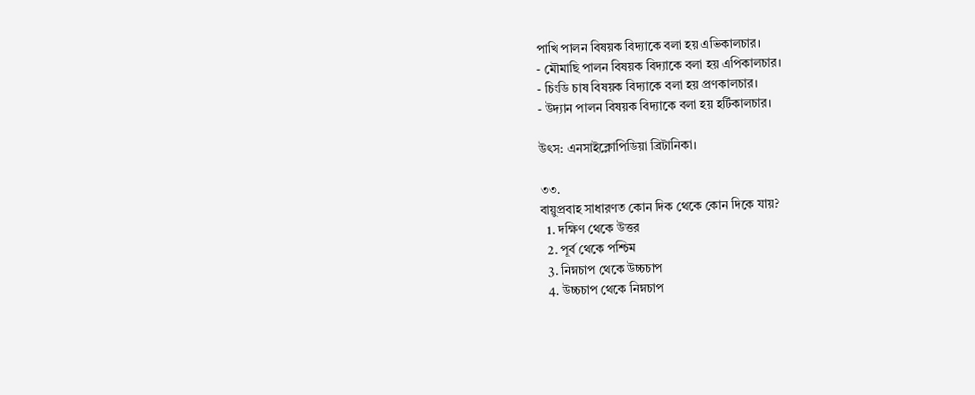পাখি পালন বিষয়ক বিদ্যাকে বলা হয় এভিকালচার।
- মৌমাছি পালন বিষয়ক বিদ্যাকে বলা হয় এপিকালচার।
- চিংডি চাষ বিষয়ক বিদ্যাকে বলা হয় প্রণকালচার।
- উদ্যান পালন বিষয়ক বিদ্যাকে বলা হয় হর্টিকালচার।

উৎস: এনসাইক্লোপিডিয়া ব্রিটানিকা।

৩৩.
বায়ুপ্রবাহ সাধারণত কোন দিক থেকে কোন দিকে যায়?
  1. দক্ষিণ থেকে উত্তর
  2. পূর্ব থেকে পশ্চিম
  3. নিম্নচাপ থেকে উচ্চচাপ
  4. উচ্চচাপ থেকে নিম্নচাপ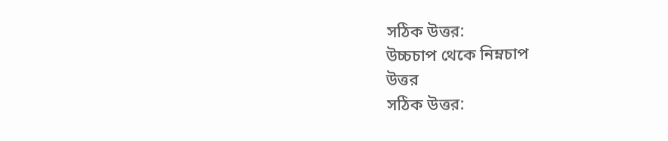সঠিক উত্তর:
উচ্চচাপ থেকে নিম্নচাপ
উত্তর
সঠিক উত্তর: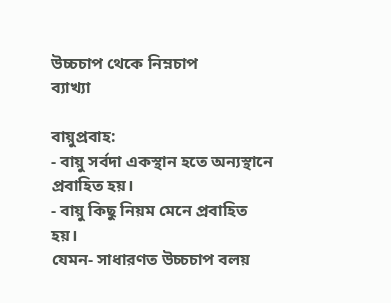উচ্চচাপ থেকে নিম্নচাপ
ব্যাখ্যা

বায়ুপ্রবাহ:
- বায়ু সর্বদা একস্থান হতে অন্যস্থানে প্রবাহিত হয়।
- বায়ু কিছু নিয়ম মেনে প্রবাহিত হয়।
যেমন- সাধারণত উচ্চচাপ বলয়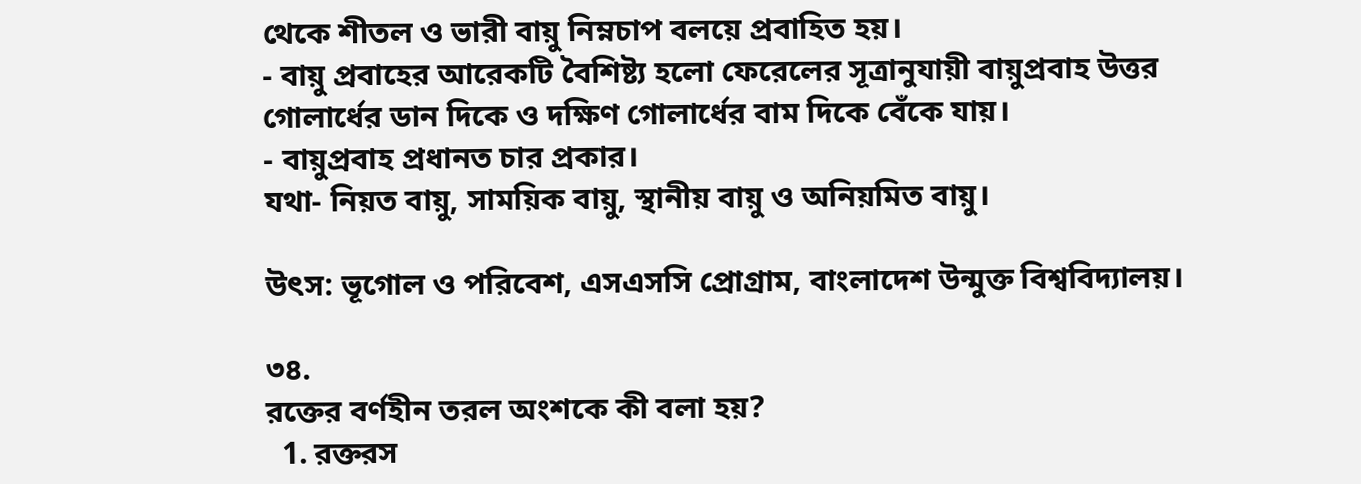থেকে শীতল ও ভারী বায়ু নিম্নচাপ বলয়ে প্রবাহিত হয়।
- বায়ু প্রবাহের আরেকটি বৈশিষ্ট্য হলো ফেরেলের সূত্রানুযায়ী বায়ুপ্রবাহ উত্তর গোলার্ধের ডান দিকে ও দক্ষিণ গোলার্ধের বাম দিকে বেঁকে যায়।
- বায়ুপ্রবাহ প্রধানত চার প্রকার।
যথা- নিয়ত বায়ু, সাময়িক বায়ু, স্থানীয় বায়ু ও অনিয়মিত বায়ু।

উৎস: ভূগোল ও পরিবেশ, এসএসসি প্রোগ্রাম, বাংলাদেশ উন্মুক্ত বিশ্ববিদ্যালয়।

৩৪.
রক্তের বর্ণহীন তরল অংশকে কী বলা হয়?
  1. রক্তরস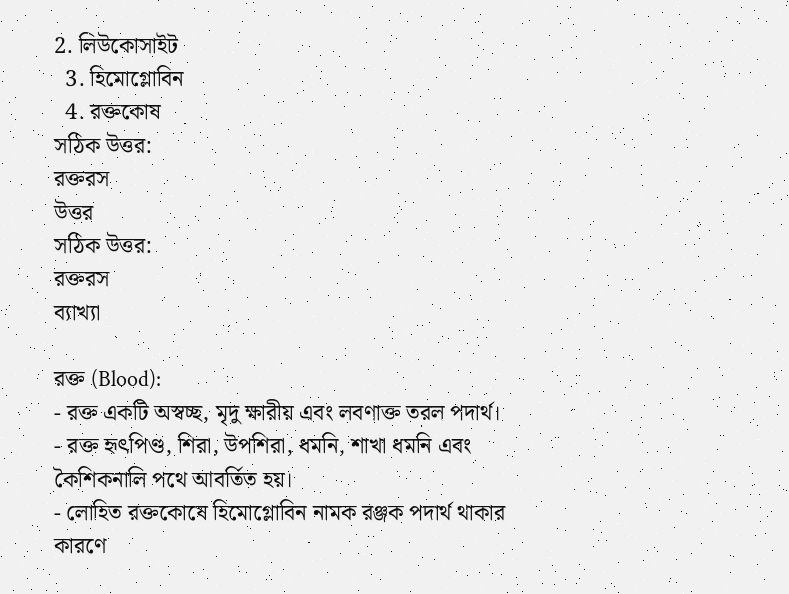2. লিউকোসাইট
  3. হিমোগ্লোবিন
  4. রক্তকোষ
সঠিক উত্তর:
রক্তরস
উত্তর
সঠিক উত্তর:
রক্তরস
ব্যাখ্যা

রক্ত (Blood):
- রক্ত একটি অস্বচ্ছ, মৃদু ক্ষারীয় এবং লবণাক্ত তরল পদার্থ।
- রক্ত হৃৎপিণ্ড, শিরা, উপশিরা, ধমনি, শাখা ধমনি এবং কৈশিকনালি পথে আবর্তিত হয়।
- লোহিত রক্তকোষে হিমোগ্লোবিন নামক রঞ্জক পদার্থ থাকার কারণে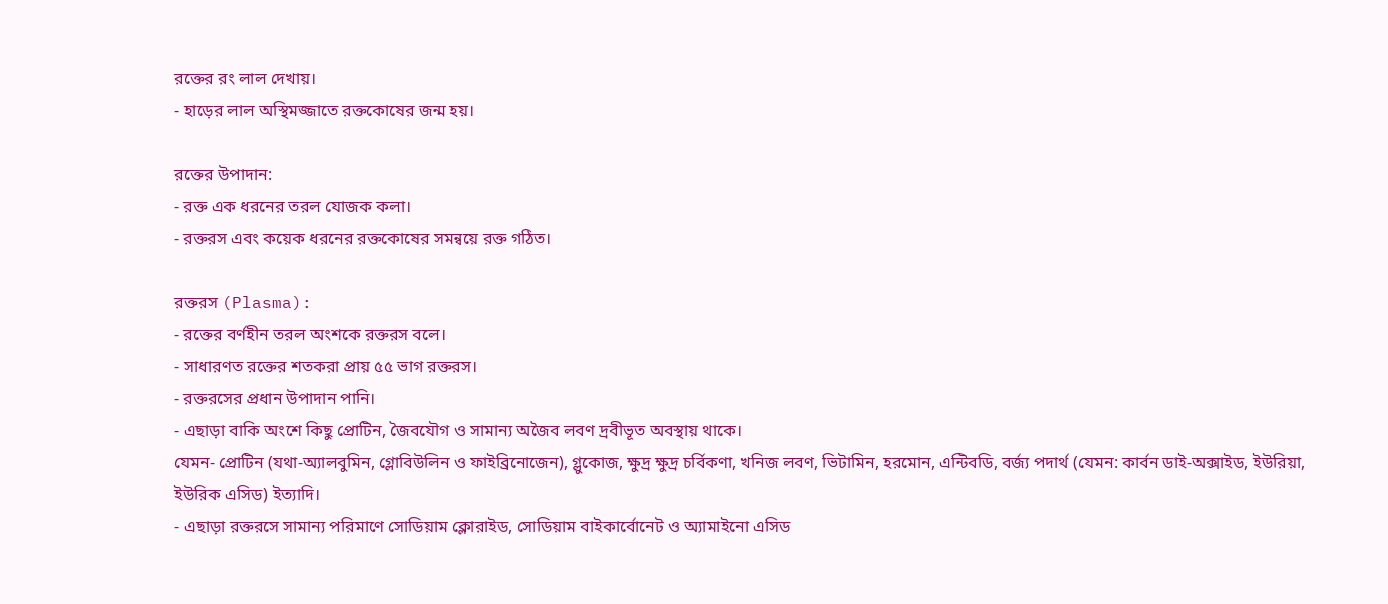রক্তের রং লাল দেখায়।
- হাড়ের লাল অস্থিমজ্জাতে রক্তকোষের জন্ম হয়।

রক্তের উপাদান:
- রক্ত এক ধরনের তরল যোজক কলা।
- রক্তরস এবং কয়েক ধরনের রক্তকোষের সমন্বয়ে রক্ত গঠিত।

রক্তরস (Plasma):
- রক্তের বর্ণহীন তরল অংশকে রক্তরস বলে।
- সাধারণত রক্তের শতকরা প্রায় ৫৫ ভাগ রক্তরস।
- রক্তরসের প্রধান উপাদান পানি।
- এছাড়া বাকি অংশে কিছু প্রোটিন, জৈবযৌগ ও সামান্য অজৈব লবণ দ্রবীভূত অবস্থায় থাকে।
যেমন- প্রোটিন (যথা-অ্যালবুমিন, গ্লোবিউলিন ও ফাইব্রিনোজেন), গ্লুকোজ, ক্ষুদ্র ক্ষুদ্র চর্বিকণা, খনিজ লবণ, ভিটামিন, হরমোন, এন্টিবডি, বর্জ্য পদার্থ (যেমন: কার্বন ডাই-অক্সাইড, ইউরিয়া, ইউরিক এসিড) ইত্যাদি।
- এছাড়া রক্তরসে সামান্য পরিমাণে সোডিয়াম ক্লোরাইড, সোডিয়াম বাইকার্বোনেট ও অ্যামাইনো এসিড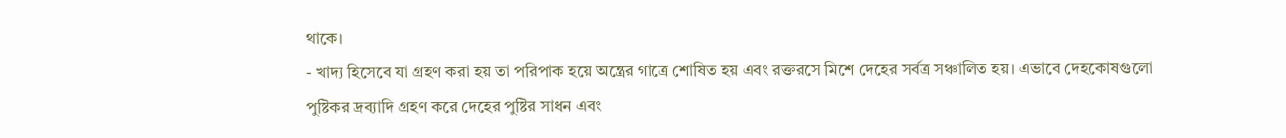থাকে।
- খাদ্য হিসেবে যা গ্রহণ করা হয় তা পরিপাক হয়ে অন্ত্রের গাত্রে শোষিত হয় এবং রক্তরসে মিশে দেহের সর্বত্র সঞ্চালিত হয়। এভাবে দেহকোষগুলো পুষ্টিকর দ্রব্যাদি গ্রহণ করে দেহের পুষ্টির সাধন এবং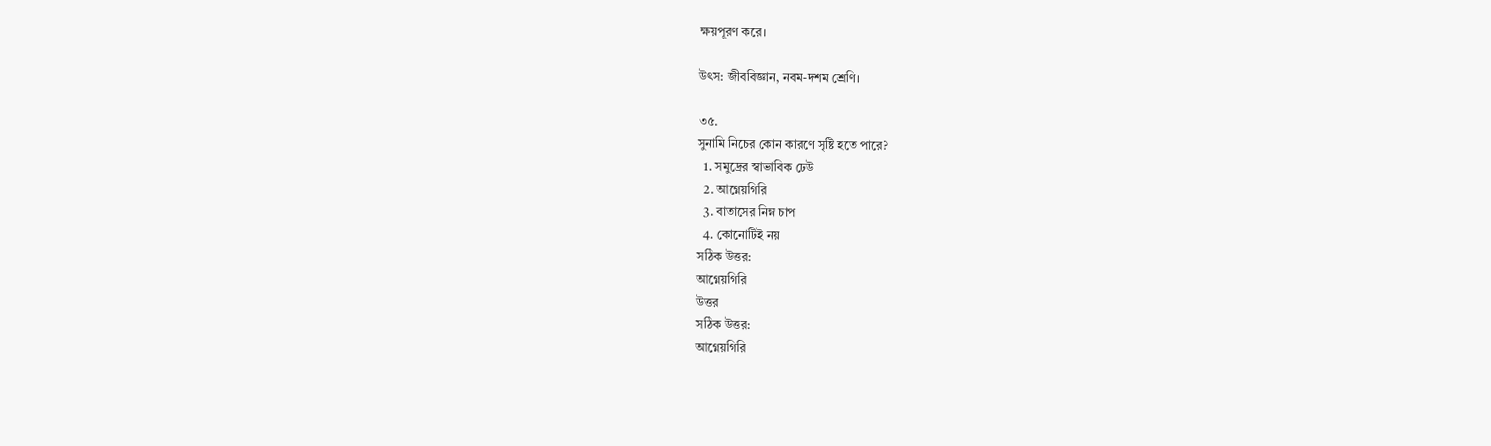ক্ষয়পূরণ করে।

উৎস: জীববিজ্ঞান, নবম-দশম শ্রেণি।

৩৫.
সুনামি নিচের কোন কারণে সৃষ্টি হতে পারে?
  1. সমুদ্রের স্বাভাবিক ঢেউ
  2. আগ্নেয়গিরি
  3. বাতাসের নিম্ন চাপ
  4. কোনোটিই নয়
সঠিক উত্তর:
আগ্নেয়গিরি
উত্তর
সঠিক উত্তর:
আগ্নেয়গিরি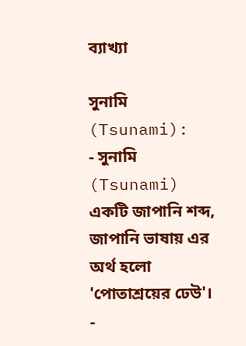ব্যাখ্যা

সুনামি (Tsunami):
- সুনামি (Tsunami) একটি জাপানি শব্দ, জাপানি ভাষায় এর অর্থ হলো 'পোতাশ্রয়ের ঢেউ'।
-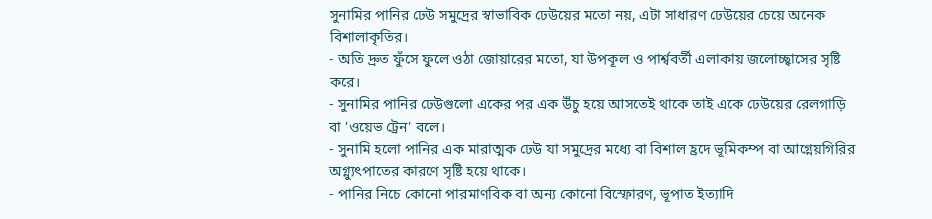সুনামির পানির ঢেউ সমুদ্রের স্বাভাবিক ঢেউয়ের মতো নয়, এটা সাধারণ ঢেউয়ের চেয়ে অনেক বিশালাকৃতির।
- অতি দ্রুত ফুঁসে ফুলে ওঠা জোয়ারের মতো, যা উপকূল ও পার্শ্ববর্তী এলাকায় জলোচ্ছ্বাসের সৃষ্টি করে।
- সুনামির পানির ঢেউগুলো একের পর এক উঁচু হয়ে আসতেই থাকে তাই একে ঢেউয়ের রেলগাড়ি বা 'ওয়েভ ট্রেন' বলে।
- সুনামি হলো পানির এক মারাত্মক ঢেউ যা সমুদ্রের মধ্যে বা বিশাল হ্রদে ভূমিকম্প বা আগ্নেয়গিরির অগ্ন্যুৎপাতের কারণে সৃষ্টি হয়ে থাকে।
- পানির নিচে কোনো পারমাণবিক বা অন্য কোনো বিস্ফোরণ, ভূপাত ইত্যাদি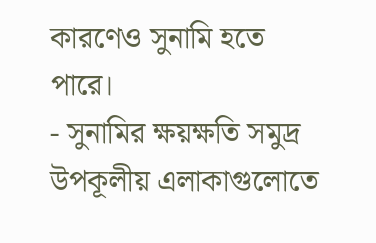কারণেও সুনামি হতে পারে।
- সুনামির ক্ষয়ক্ষতি সমুদ্র উপকূলীয় এলাকাগুলোতে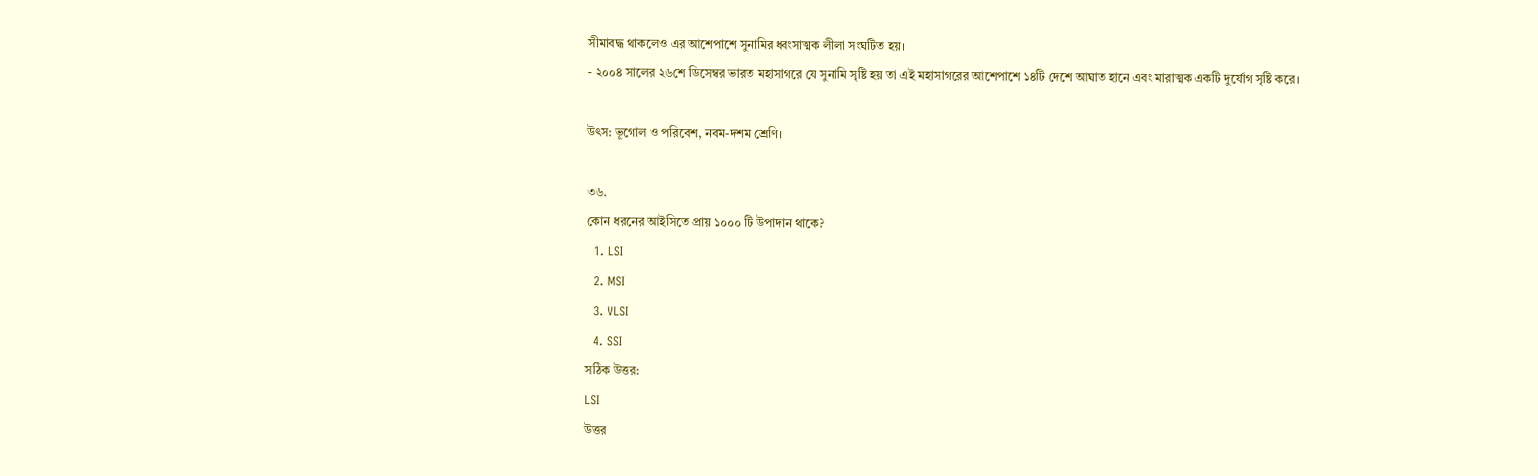সীমাবদ্ধ থাকলেও এর আশেপাশে সুনামির ধ্বংসাত্মক লীলা সংঘটিত হয়।
- ২০০৪ সালের ২৬শে ডিসেম্বর ভারত মহাসাগরে যে সুনামি সৃষ্টি হয় তা এই মহাসাগরের আশেপাশে ১৪টি দেশে আঘাত হানে এবং মারাত্মক একটি দুর্যোগ সৃষ্টি করে।

উৎস: ভূগোল ও পরিবেশ, নবম-দশম শ্রেণি।

৩৬.
কোন ধরনের আইসিতে প্রায় ১০০০ টি উপাদান থাকে?
  1. LSI
  2. MSI
  3. VLSI
  4. SSI
সঠিক উত্তর:
LSI
উত্তর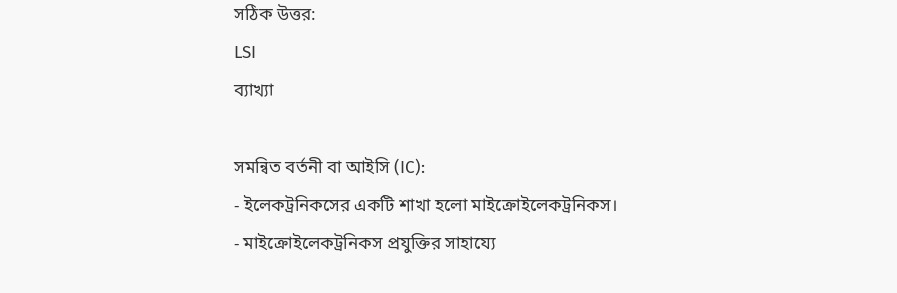সঠিক উত্তর:
LSI
ব্যাখ্যা

সমন্বিত বর্তনী বা আইসি (IC):
- ইলেকট্রনিকসের একটি শাখা হলো মাইক্রোইলেকট্রনিকস।
- মাইক্রোইলেকট্রনিকস প্রযুক্তির সাহায্যে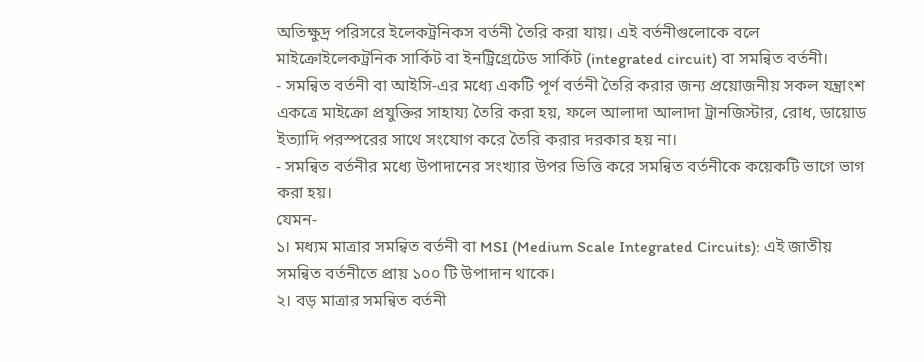অতিক্ষুদ্র পরিসরে ইলেকট্রনিকস বর্তনী তৈরি করা যায়। এই বর্তনীগুলোকে বলে মাইক্রোইলেকট্রনিক সার্কিট বা ইনট্রিগ্রেটেড সার্কিট (integrated circuit) বা সমন্বিত বর্তনী।
- সমন্বিত বর্তনী বা আইসি-এর মধ্যে একটি পূর্ণ বর্তনী তৈরি করার জন্য প্রয়োজনীয় সকল যন্ত্রাংশ একত্রে মাইক্রো প্রযুক্তির সাহায্য তৈরি করা হয়, ফলে আলাদা আলাদা ট্রানজিস্টার, রোধ, ডায়োড ইত্যাদি পরস্পরের সাথে সংযোগ করে তৈরি করার দরকার হয় না।
- সমন্বিত বর্তনীর মধ্যে উপাদানের সংখ্যার উপর ভিত্তি করে সমন্বিত বর্তনীকে কয়েকটি ভাগে ভাগ করা হয়।
যেমন-
১। মধ্যম মাত্রার সমন্বিত বর্তনী বা MSI (Medium Scale Integrated Circuits): এই জাতীয় সমন্বিত বর্তনীতে প্রায় ১০০ টি উপাদান থাকে।
২। বড় মাত্রার সমন্বিত বর্তনী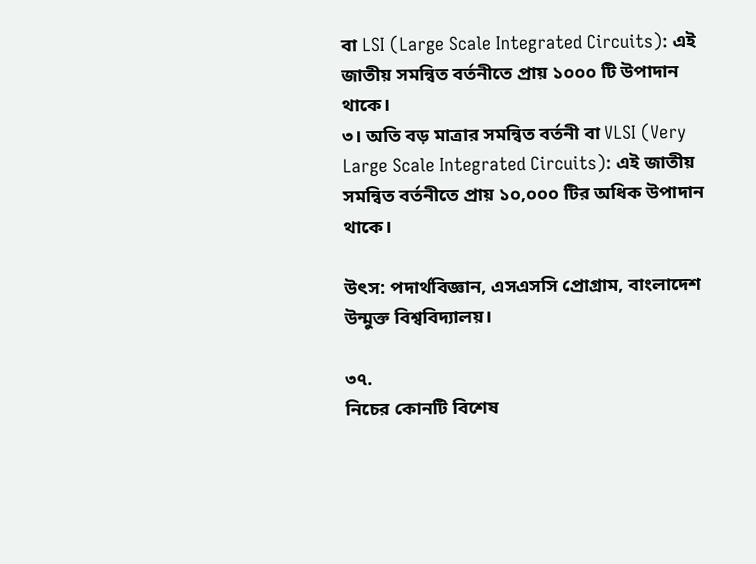বা LSI (Large Scale Integrated Circuits): এই জাতীয় সমন্বিত বর্তনীতে প্রায় ১০০০ টি উপাদান থাকে।
৩। অতি বড় মাত্রার সমন্বিত বর্তনী বা VLSI (Very Large Scale Integrated Circuits): এই জাতীয় সমন্বিত বর্তনীতে প্রায় ১০,০০০ টির অধিক উপাদান থাকে।

উৎস: পদার্থবিজ্ঞান, এসএসসি প্রোগ্রাম, বাংলাদেশ উন্মুক্ত বিশ্ববিদ্যালয়।

৩৭.
নিচের কোনটি বিশেষ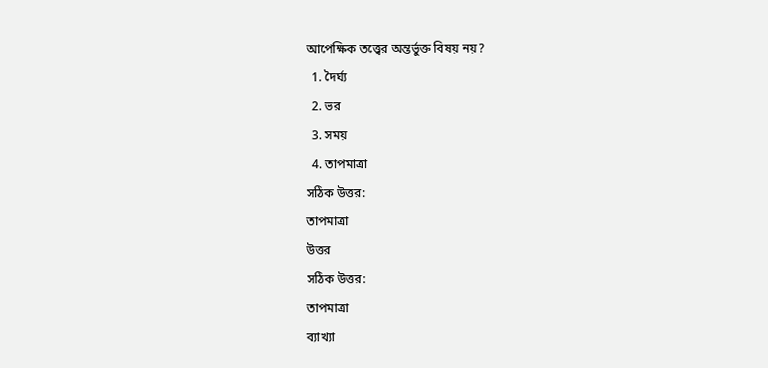আপেক্ষিক তত্ত্বের অন্তর্ভুক্ত বিষয় নয়?
  1. দৈর্ঘ্য
  2. ভর
  3. সময়
  4. তাপমাত্রা
সঠিক উত্তর:
তাপমাত্রা
উত্তর
সঠিক উত্তর:
তাপমাত্রা
ব্যাখ্যা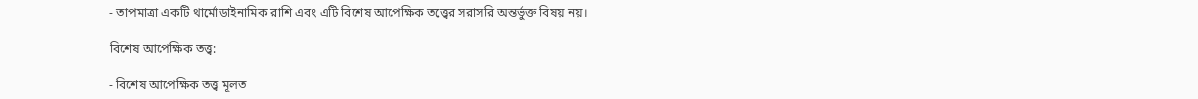- তাপমাত্রা একটি থার্মোডাইনামিক রাশি এবং এটি বিশেষ আপেক্ষিক তত্ত্বের সরাসরি অন্তর্ভুক্ত বিষয় নয়।

বিশেষ আপেক্ষিক তত্ত্ব:

- বিশেষ আপেক্ষিক তত্ত্ব মূলত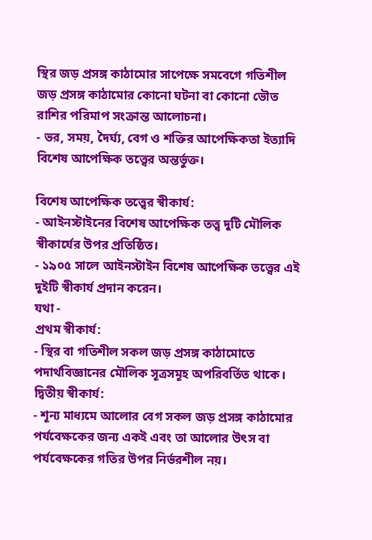স্থির জড় প্রসঙ্গ কাঠামোর সাপেক্ষে সমবেগে গতিশীল জড় প্রসঙ্গ কাঠামোর কোনো ঘটনা বা কোনো ভৌত রাশির পরিমাপ সংক্রান্ত আলোচনা।
- ভর, সময়, দৈর্ঘ্য, বেগ ও শক্তির আপেক্ষিকতা ইত্যাদি বিশেষ আপেক্ষিক তত্ত্বের অন্তর্ভুক্ত।

বিশেষ আপেক্ষিক তত্ত্বের স্বীকার্য:
- আইনস্টাইনের বিশেষ আপেক্ষিক তত্ত্ব দুটি মৌলিক স্বীকার্যের উপর প্রতিষ্ঠিত।
- ১৯০৫ সালে আইনস্টাইন বিশেষ আপেক্ষিক তত্ত্বের এই দুইটি স্বীকার্য প্রদান করেন।
যথা -
প্রথম স্বীকার্য:
- স্থির বা গতিশীল সকল জড় প্রসঙ্গ কাঠামোতে পদার্থবিজ্ঞানের মৌলিক সূত্রসমূহ অপরিবর্তিত থাকে।
দ্বিতীয় স্বীকার্য:
- শূন্য মাধ্যমে আলোর বেগ সকল জড় প্রসঙ্গ কাঠামোর পর্যবেক্ষকের জন্য একই এবং তা আলোর উৎস বা পর্যবেক্ষকের গতির উপর নির্ভরশীল নয়।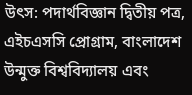উৎস: পদার্থবিজ্ঞান দ্বিতীয় পত্র, এইচএসসি প্রোগ্রাম, বাংলাদেশ উন্মুক্ত বিশ্ববিদ্যালয় এবং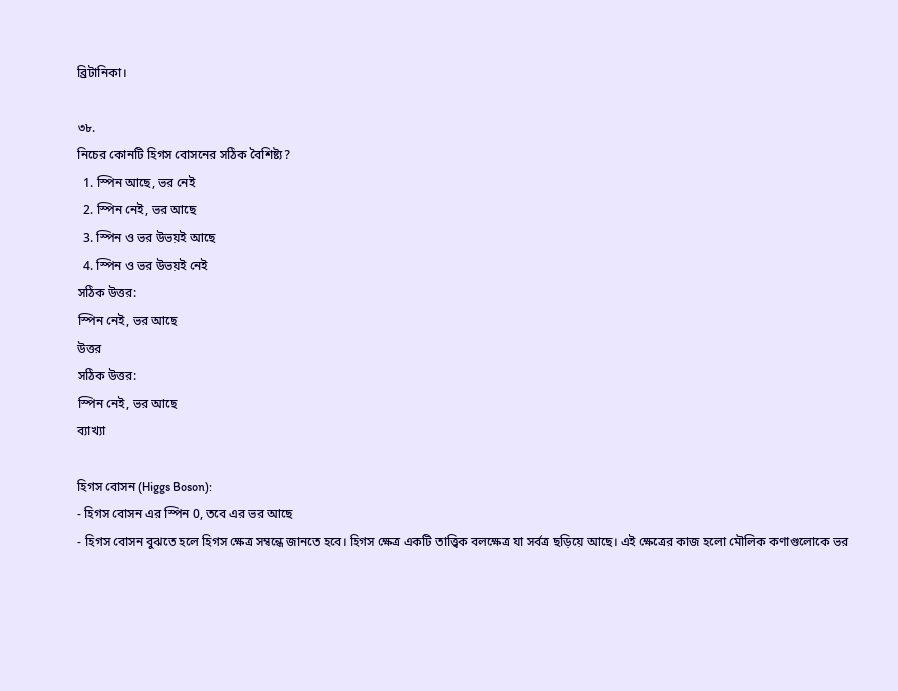ব্রিটানিকা।

৩৮.
নিচের কোনটি হিগস বোসনের সঠিক বৈশিষ্ট্য?
  1. স্পিন আছে, ভর নেই
  2. স্পিন নেই, ভর আছে
  3. স্পিন ও ভর উভয়ই আছে
  4. স্পিন ও ভর উভয়ই নেই
সঠিক উত্তর:
স্পিন নেই, ভর আছে
উত্তর
সঠিক উত্তর:
স্পিন নেই, ভর আছে
ব্যাখ্যা

হিগস বোসন (Higgs Boson):
- হিগস বোসন এর স্পিন 0, তবে এর ভর আছে
- হিগস বোসন বুঝতে হলে হিগস ক্ষেত্র সম্বন্ধে জানতে হবে। হিগস ক্ষেত্র একটি তাত্ত্বিক বলক্ষেত্র যা সর্বত্র ছড়িয়ে আছে। এই ক্ষেত্রের কাজ হলো মৌলিক কণাগুলোকে ভর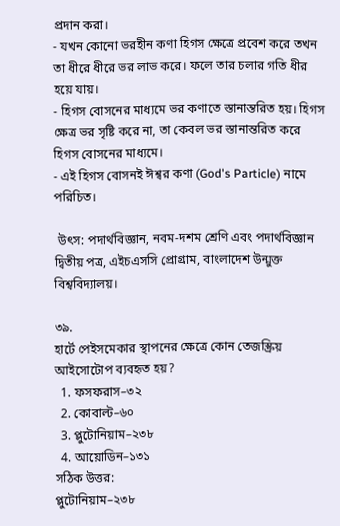প্রদান করা।
- যখন কোনো ভরহীন কণা হিগস ক্ষেত্রে প্রবেশ করে তখন তা ধীরে ধীরে ভর লাভ করে। ফলে তার চলার গতি ধীর হয়ে যায়।
- হিগস বোসনের মাধ্যমে ভর কণাতে স্তানান্তরিত হয়। হিগস ক্ষেত্র ভর সৃষ্টি করে না, তা কেবল ভর স্তানান্তরিত করে হিগস বোসনের মাধ্যমে।
- এই হিগস বোসনই ঈশ্বর কণা (God's Particle) নামে পরিচিত।

 উৎস: পদার্থবিজ্ঞান, নবম-দশম শ্রেণি এবং পদার্থবিজ্ঞান দ্বিতীয় পত্র, এইচএসসি প্রোগ্রাম, বাংলাদেশ উন্মুক্ত বিশ্ববিদ্যালয়।

৩৯.
হার্টে পেইসমেকার স্থাপনের ক্ষেত্রে কোন তেজস্ক্রিয় আইসোটোপ ব্যবহৃত হয়?
  1. ফসফরাস–৩২
  2. কোবাল্ট–৬০
  3. প্লুটোনিয়াম–২৩৮
  4. আয়োডিন–১৩১
সঠিক উত্তর:
প্লুটোনিয়াম–২৩৮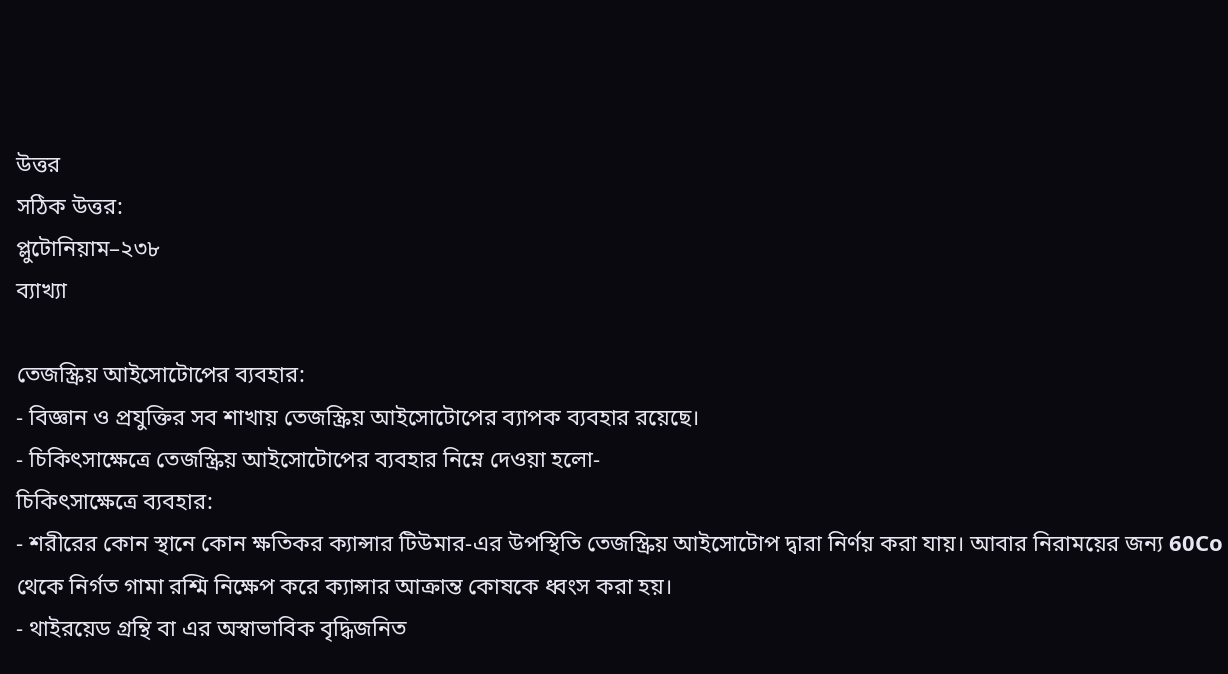উত্তর
সঠিক উত্তর:
প্লুটোনিয়াম–২৩৮
ব্যাখ্যা

তেজস্ক্রিয় আইসোটোপের ব্যবহার:
- বিজ্ঞান ও প্রযুক্তির সব শাখায় তেজস্ক্রিয় আইসোটোপের ব্যাপক ব্যবহার রয়েছে।
- চিকিৎসাক্ষেত্রে তেজস্ক্রিয় আইসোটোপের ব্যবহার নিম্নে দেওয়া হলো-
চিকিৎসাক্ষেত্রে ব্যবহার:
- শরীরের কোন স্থানে কোন ক্ষতিকর ক্যান্সার টিউমার-এর উপস্থিতি তেজস্ক্রিয় আইসোটোপ দ্বারা নির্ণয় করা যায়। আবার নিরাময়ের জন্য 60Co থেকে নির্গত গামা রশ্মি নিক্ষেপ করে ক্যান্সার আক্রান্ত কোষকে ধ্বংস করা হয়।
- থাইরয়েড গ্রন্থি বা এর অস্বাভাবিক বৃদ্ধিজনিত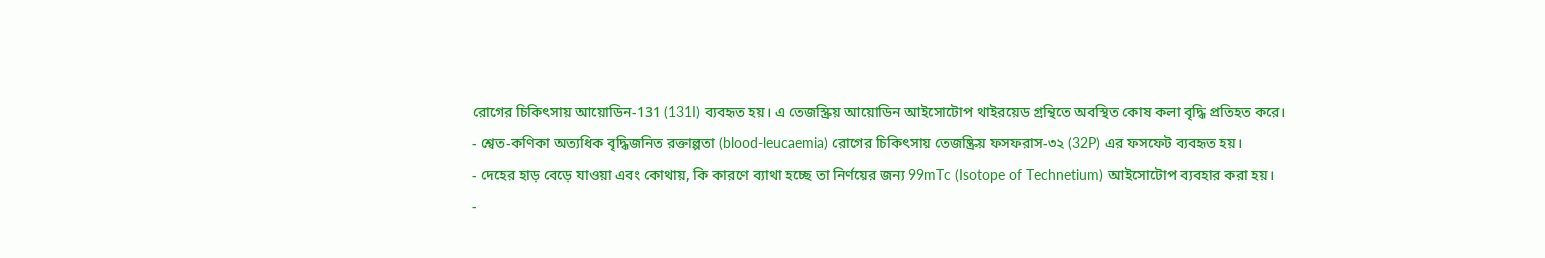রোগের চিকিৎসায় আয়োডিন-131 (131I) ব্যবহৃত হয়। এ তেজস্ক্রিয় আয়োডিন আইসোটোপ থাইরয়েড গ্রন্থিতে অবস্থিত কোষ কলা বৃদ্ধি প্রতিহত করে।
- শ্বেত-কণিকা অত্যধিক বৃদ্ধিজনিত রক্তাল্পতা (blood-leucaemia) রোগের চিকিৎসায় তেজষ্ক্রিয় ফসফরাস-৩২ (32P) এর ফসফেট ব্যবহৃত হয়।
- দেহের হাড় বেড়ে যাওয়া এবং কোথায়, কি কারণে ব্যাথা হচ্ছে তা নির্ণয়ের জন্য 99mTc (Isotope of Technetium) আইসোটোপ ব্যবহার করা হয়।
-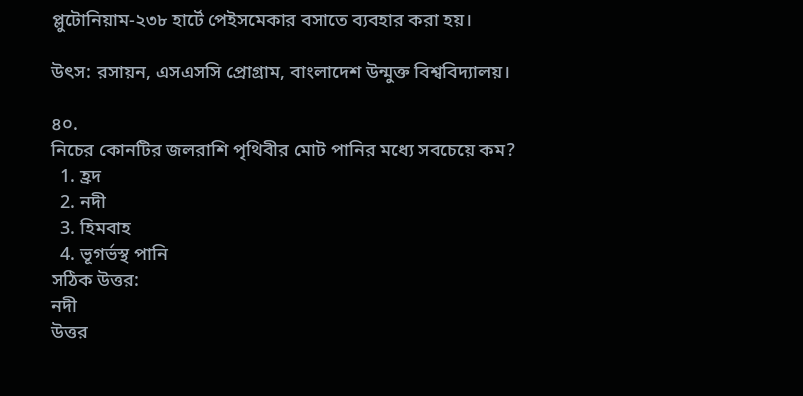প্লুটোনিয়াম-২৩৮ হার্টে পেইসমেকার বসাতে ব্যবহার করা হয়।

উৎস: রসায়ন, এসএসসি প্রোগ্রাম, বাংলাদেশ উন্মুক্ত বিশ্ববিদ্যালয়।

৪০.
নিচের কোনটির জলরাশি পৃথিবীর মোট পানির মধ্যে সবচেয়ে কম?
  1. হ্রদ
  2. নদী
  3. হিমবাহ
  4. ভূগর্ভস্থ পানি
সঠিক উত্তর:
নদী
উত্তর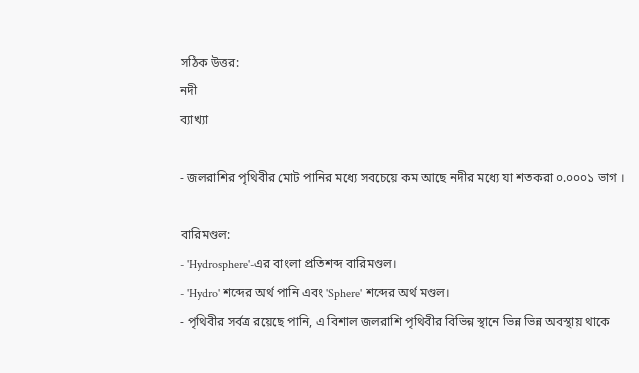সঠিক উত্তর:
নদী
ব্যাখ্যা

- জলরাশির পৃথিবীর মোট পানির মধ্যে সবচেয়ে কম আছে নদীর মধ্যে যা শতকরা ০.০০০১ ভাগ ।

বারিমণ্ডল:
- 'Hydrosphere'-এর বাংলা প্রতিশব্দ বারিমণ্ডল।
- 'Hydro' শব্দের অর্থ পানি এবং 'Sphere' শব্দের অর্থ মণ্ডল।
- পৃথিবীর সর্বত্র রয়েছে পানি, এ বিশাল জলরাশি পৃথিবীর বিভিন্ন স্থানে ভিন্ন ভিন্ন অবস্থায় থাকে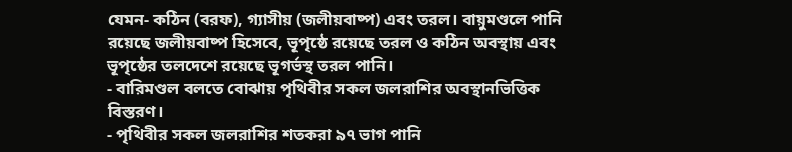যেমন- কঠিন (বরফ), গ্যাসীয় (জলীয়বাষ্প) এবং তরল। বায়ুমণ্ডলে পানি রয়েছে জলীয়বাষ্প হিসেবে, ভূপৃষ্ঠে রয়েছে তরল ও কঠিন অবস্থায় এবং ভূপৃষ্ঠের তলদেশে রয়েছে ভূগর্ভস্থ তরল পানি।
- বারিমণ্ডল বলতে বোঝায় পৃথিবীর সকল জলরাশির অবস্থানভিত্তিক বিস্তরণ।
- পৃথিবীর সকল জলরাশির শতকরা ৯৭ ভাগ পানি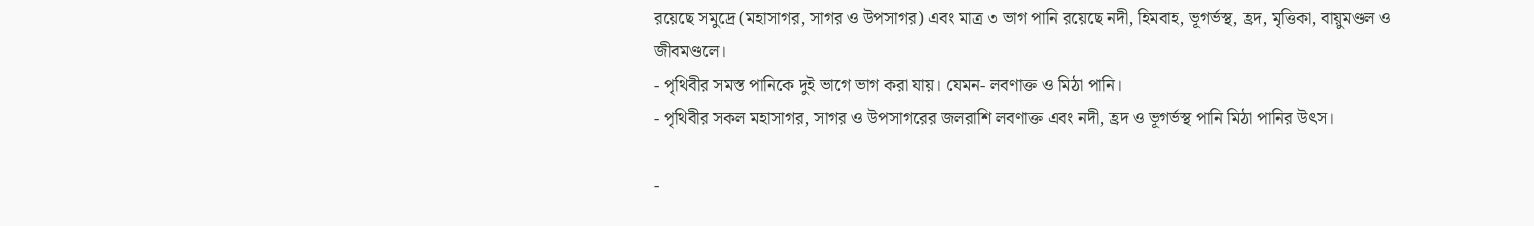রয়েছে সমুদ্রে (মহাসাগর, সাগর ও উপসাগর) এবং মাত্র ৩ ভাগ পানি রয়েছে নদী, হিমবাহ, ভূগর্ভস্থ, হ্রদ, মৃত্তিকা, বায়ুমণ্ডল ও জীবমণ্ডলে।
- পৃথিবীর সমস্ত পানিকে দুই ভাগে ভাগ করা যায়। যেমন- লবণাক্ত ও মিঠা পানি।
- পৃথিবীর সকল মহাসাগর, সাগর ও উপসাগরের জলরাশি লবণাক্ত এবং নদী, হ্রদ ও ভূগর্ভস্থ পানি মিঠা পানির উৎস।

-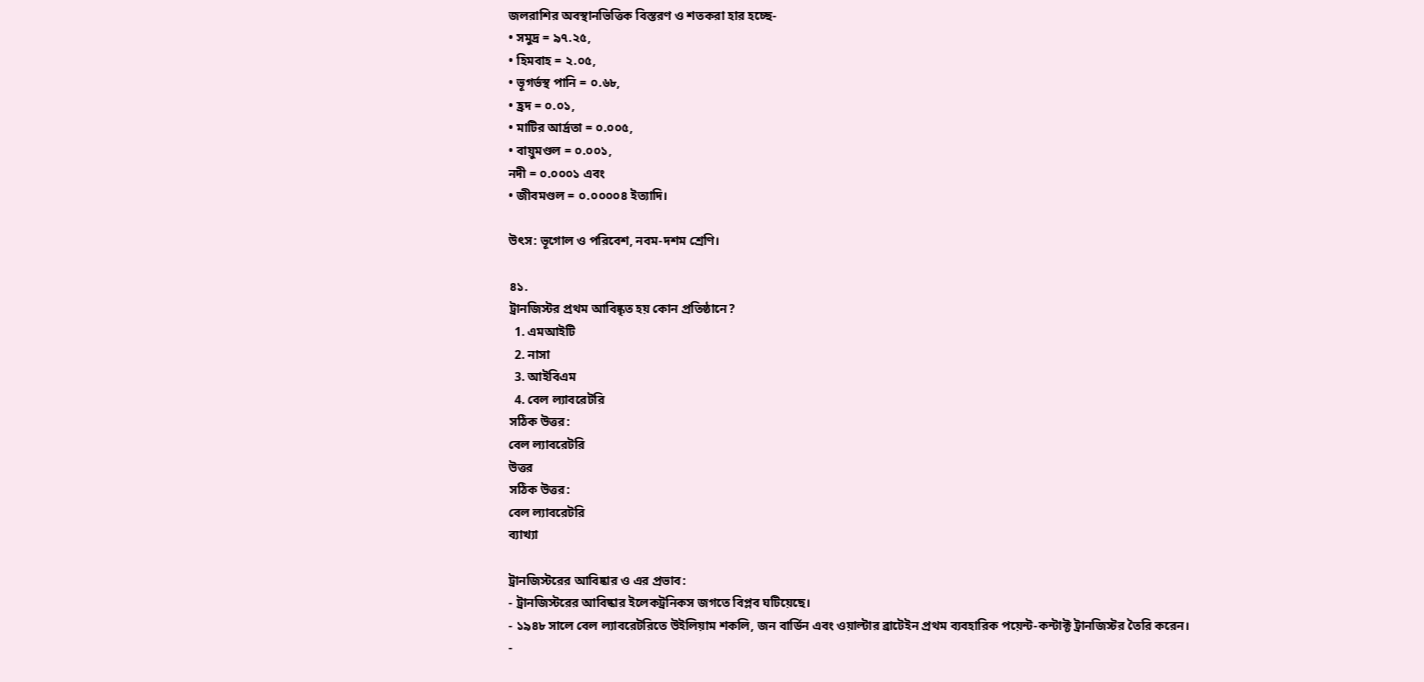জলরাশির অবস্থানভিত্তিক বিস্তরণ ও শতকরা হার হচ্ছে-
• সমুদ্র = ৯৭.২৫,
• হিমবাহ = ২.০৫,
• ভূগর্ভস্থ পানি = ০.৬৮,
• হ্রদ = ০.০১,
• মাটির আর্দ্রতা = ০.০০৫,
• বায়ুমণ্ডল = ০.০০১,
নদী = ০.০০০১ এবং
• জীবমণ্ডল = ০.০০০০৪ ইত্যাদি।

উৎস: ভূগোল ও পরিবেশ, নবম-দশম শ্রেণি।

৪১.
ট্রানজিস্টর প্রথম আবিষ্কৃত হয় কোন প্রতিষ্ঠানে?
  1. এমআইটি
  2. নাসা
  3. আইবিএম
  4. বেল ল্যাবরেটরি
সঠিক উত্তর:
বেল ল্যাবরেটরি
উত্তর
সঠিক উত্তর:
বেল ল্যাবরেটরি
ব্যাখ্যা

ট্রানজিস্টরের আবিষ্কার ও এর প্রভাব:
- ট্রানজিস্টরের আবিষ্কার ইলেকট্রনিকস জগতে বিপ্লব ঘটিয়েছে।
- ১৯৪৮ সালে বেল ল্যাবরেটরিতে উইলিয়াম শকলি, জন বার্ডিন এবং ওয়াল্টার ব্রাটেইন প্রথম ব্যবহারিক পয়েন্ট-কন্টাক্ট ট্রানজিস্টর তৈরি করেন।
-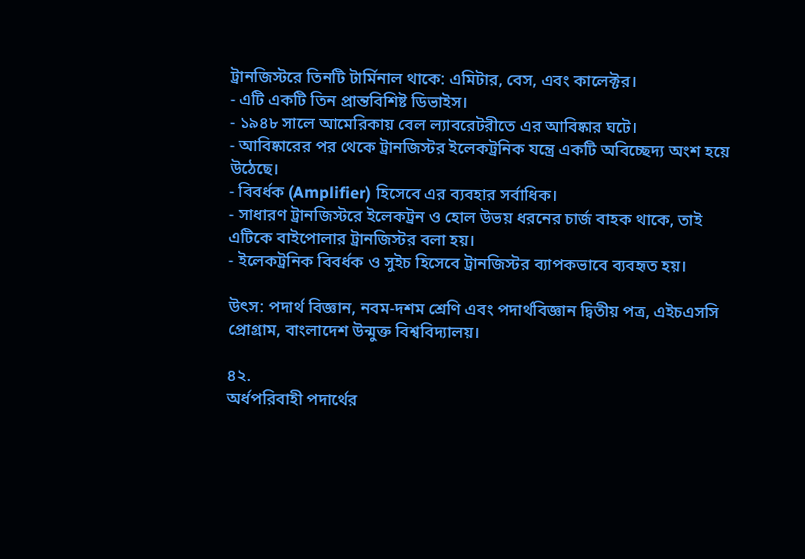ট্রানজিস্টরে তিনটি টার্মিনাল থাকে: এমিটার, বেস, এবং কালেক্টর।
- এটি একটি তিন প্রান্তবিশিষ্ট ডিভাইস।
- ১৯৪৮ সালে আমেরিকায় বেল ল্যাবরেটরীতে এর আবিষ্কার ঘটে।
- আবিষ্কারের পর থেকে ট্রানজিস্টর ইলেকট্রনিক যন্ত্রে একটি অবিচ্ছেদ্য অংশ হয়ে উঠেছে।
- বিবর্ধক (Amplifier) হিসেবে এর ব্যবহার সর্বাধিক।
- সাধারণ ট্রানজিস্টরে ইলেকট্রন ও হোল উভয় ধরনের চার্জ বাহক থাকে, তাই এটিকে বাইপোলার ট্রানজিস্টর বলা হয়।
- ইলেকট্রনিক বিবর্ধক ও সুইচ হিসেবে ট্রানজিস্টর ব্যাপকভাবে ব্যবহৃত হয়।

উৎস: পদার্থ বিজ্ঞান, নবম-দশম শ্রেণি এবং পদার্থবিজ্ঞান দ্বিতীয় পত্র, এইচএসসি প্রোগ্রাম, বাংলাদেশ উন্মুক্ত বিশ্ববিদ্যালয়।

৪২.
অর্ধপরিবাহী পদার্থের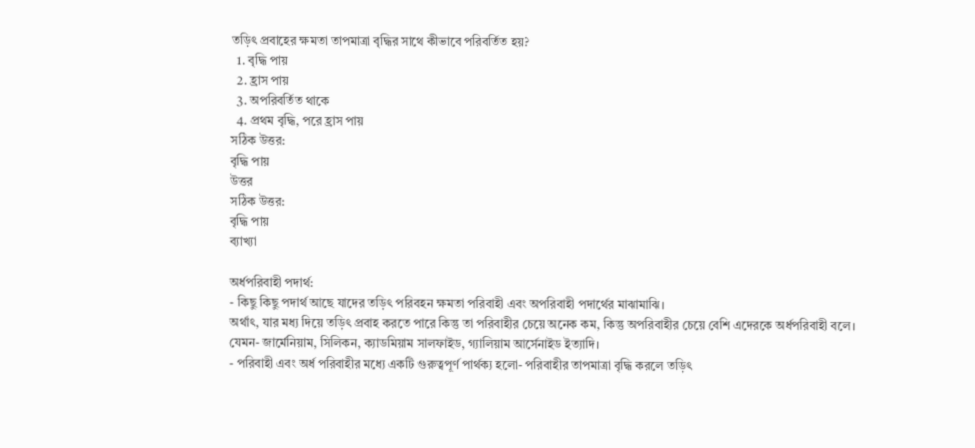তড়িৎ প্রবাহের ক্ষমতা তাপমাত্রা বৃদ্ধির সাথে কীভাবে পরিবর্তিত হয়?
  1. বৃদ্ধি পায়
  2. হ্রাস পায়
  3. অপরিবর্তিত থাকে
  4. প্রথম বৃদ্ধি, পরে হ্রাস পায়
সঠিক উত্তর:
বৃদ্ধি পায়
উত্তর
সঠিক উত্তর:
বৃদ্ধি পায়
ব্যাখ্যা

অর্ধপরিবাহী পদার্থ:
- কিছু কিছু পদার্থ আছে যাদের তড়িৎ পরিবহন ক্ষমতা পরিবাহী এবং অপরিবাহী পদার্থের মাঝামাঝি।
অর্থাৎ, যার মধ্য দিয়ে তড়িৎ প্রবাহ করতে পারে কিন্তু তা পরিবাহীর চেয়ে অনেক কম, কিন্তু অপরিবাহীর চেয়ে বেশি এদেরকে অর্ধপরিবাহী বলে।
যেমন- জার্মেনিয়াম, সিলিকন, ক্যাডমিয়াম সালফাইড, গ্যালিয়াম আর্সেনাইড ইত্যাদি।
- পরিবাহী এবং অর্ধ পরিবাহীর মধ্যে একটি গুরুত্বপূর্ণ পার্থক্য হলো- পরিবাহীর তাপমাত্রা বৃদ্ধি করলে তড়িৎ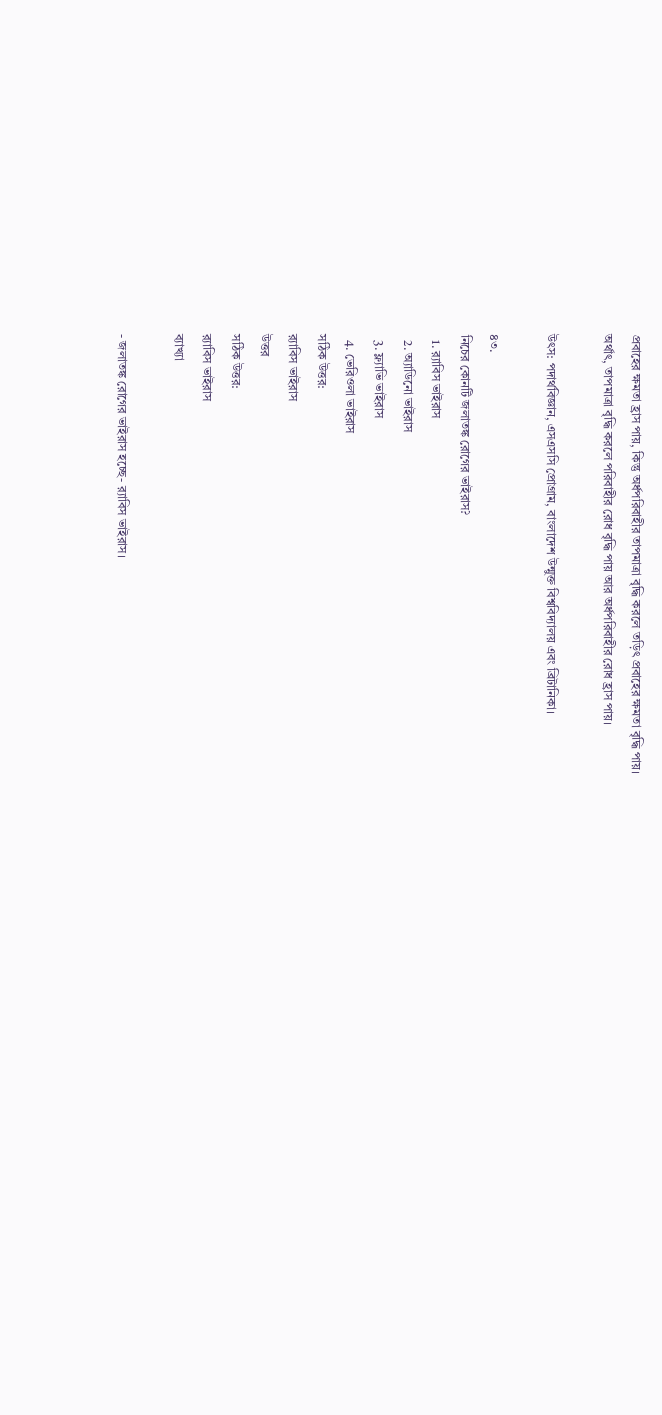প্রবাহের ক্ষমতা হ্রাস পায়, কিন্তু অর্ধপরিবাহীর তাপমাত্রা বৃদ্ধি করলে তড়িৎ প্রবাহের ক্ষমতা বৃদ্ধি পায়।
অর্থাৎ, তাপমাত্রা বৃদ্ধি করলে পরিবাহীর রোধ বৃদ্ধি পায় আর অর্ধপরিবাহীর রোধ হ্রাস পায়।

উৎস: পদার্থবিজ্ঞান, এসএসসি প্রোগ্রাম, বাংলাদেশ উন্মুক্ত বিশ্ববিদ্যালয় এবং ব্রিটানিকা।

৪৩.
নিচের কোনটি জলাতঙ্ক রোগের ভাইরাস?
  1. র‍্যাবিস ভাইরাস
  2. অ্যাডিনো ভাইরাস
  3. ফ্ল্যাভি ভাইরাস
  4. ভেরিওলা ভাইরাস
সঠিক উত্তর:
র‍্যাবিস ভাইরাস
উত্তর
সঠিক উত্তর:
র‍্যাবিস ভাইরাস
ব্যাখ্যা

- জলাতঙ্ক রোগের ভাইরাস হচ্ছে- র‍্যাবিস ভাইরাস।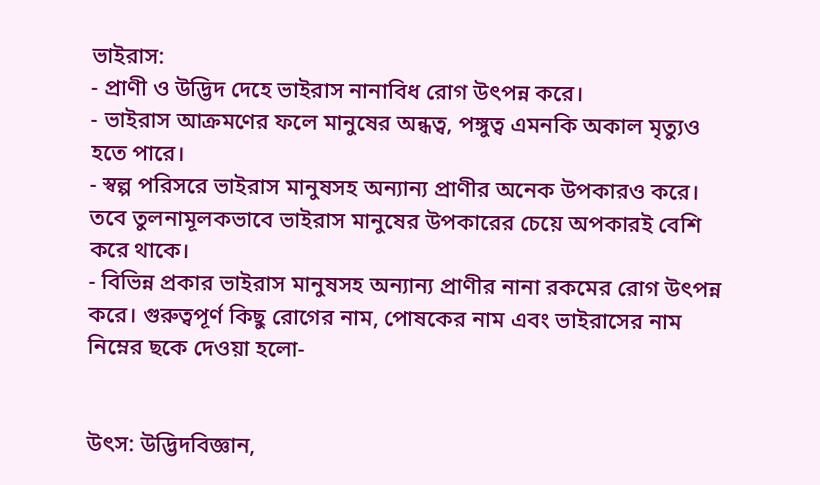ভাইরাস:
- প্রাণী ও উদ্ভিদ দেহে ভাইরাস নানাবিধ রোগ উৎপন্ন করে।
- ভাইরাস আক্রমণের ফলে মানুষের অন্ধত্ব, পঙ্গুত্ব এমনকি অকাল মৃত্যুও হতে পারে।
- স্বল্প পরিসরে ভাইরাস মানুষসহ অন্যান্য প্রাণীর অনেক উপকারও করে। তবে তুলনামূলকভাবে ভাইরাস মানুষের উপকারের চেয়ে অপকারই বেশি করে থাকে।
- বিভিন্ন প্রকার ভাইরাস মানুষসহ অন্যান্য প্রাণীর নানা রকমের রোগ উৎপন্ন করে। গুরুত্বপূর্ণ কিছু রোগের নাম, পোষকের নাম এবং ভাইরাসের নাম নিম্নের ছকে দেওয়া হলো-


উৎস: উদ্ভিদবিজ্ঞান,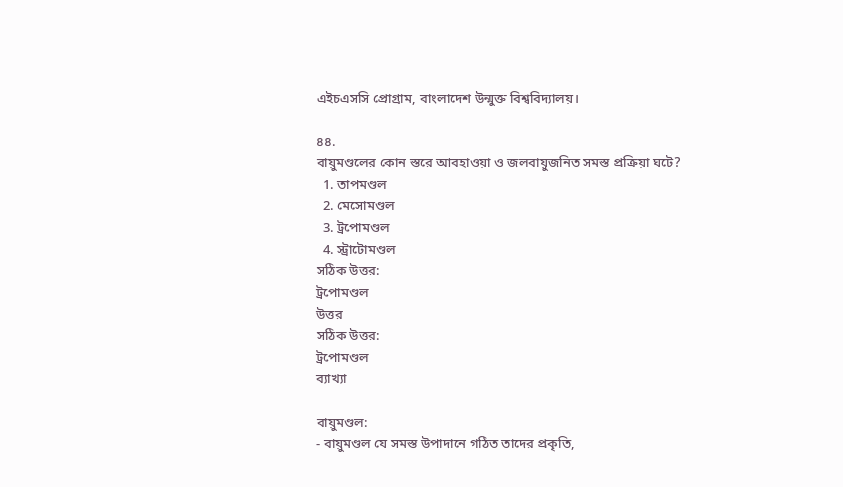এইচএসসি প্রোগ্রাম, বাংলাদেশ উন্মুক্ত বিশ্ববিদ্যালয়।

৪৪.
বায়ুমণ্ডলের কোন স্তরে আবহাওয়া ও জলবায়ুজনিত সমস্ত প্রক্রিয়া ঘটে?
  1. তাপমণ্ডল
  2. মেসোমণ্ডল
  3. ট্রপোমণ্ডল
  4. স্ট্রাটোমণ্ডল
সঠিক উত্তর:
ট্রপোমণ্ডল
উত্তর
সঠিক উত্তর:
ট্রপোমণ্ডল
ব্যাখ্যা

বায়ুমণ্ডল:
- বায়ুমণ্ডল যে সমস্ত উপাদানে গঠিত তাদের প্রকৃতি,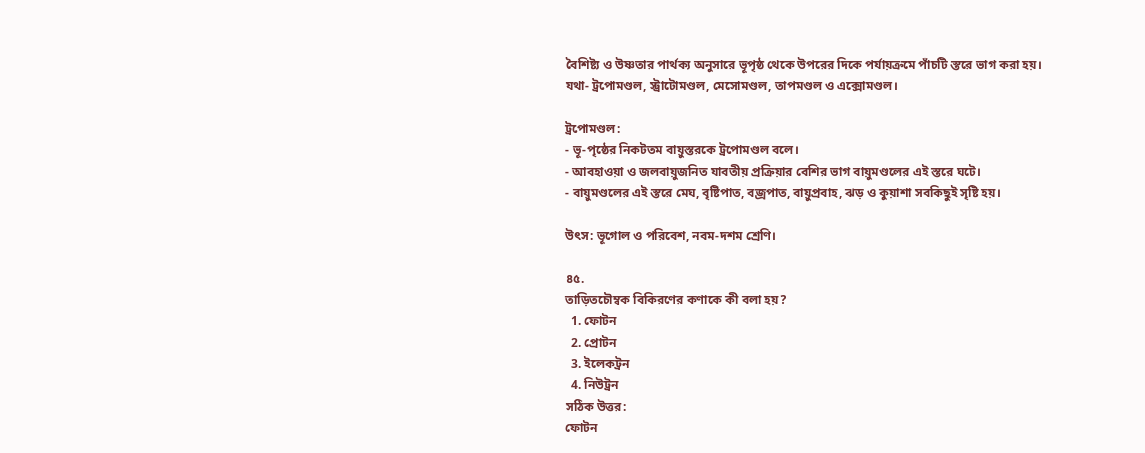বৈশিষ্ট্য ও উষ্ণতার পার্থক্য অনুসারে ভূপৃষ্ঠ থেকে উপরের দিকে পর্যায়ক্রমে পাঁচটি স্তরে ভাগ করা হয়।
যথা- ট্রপোমণ্ডল, স্ট্রাটোমণ্ডল, মেসোমণ্ডল, তাপমণ্ডল ও এক্সোমণ্ডল।

ট্রপোমণ্ডল:
- ভূ-পৃষ্ঠের নিকটতম বায়ুস্তরকে ট্রপোমণ্ডল বলে।
- আবহাওয়া ও জলবায়ুজনিত যাবতীয় প্রক্রিয়ার বেশির ভাগ বায়ুমণ্ডলের এই স্তরে ঘটে।
- বায়ুমণ্ডলের এই স্তরে মেঘ, বৃষ্টিপাত, বজ্রপাত, বায়ুপ্রবাহ, ঝড় ও কুয়াশা সবকিছুই সৃষ্টি হয়।

উৎস: ভূগোল ও পরিবেশ, নবম-দশম শ্রেণি।

৪৫.
তাড়িতচৌম্বক বিকিরণের কণাকে কী বলা হয়?
  1. ফোটন
  2. প্রোটন
  3. ইলেকট্রন
  4. নিউট্রন
সঠিক উত্তর:
ফোটন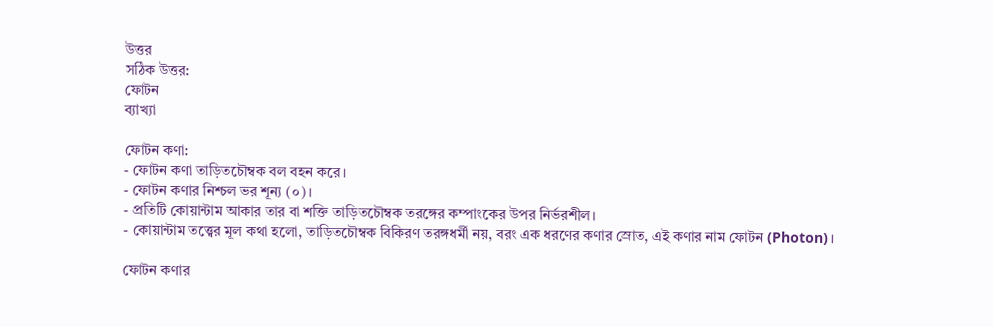উত্তর
সঠিক উত্তর:
ফোটন
ব্যাখ্যা

ফোটন কণা:
- ফোটন কণা তাড়িতচৌম্বক বল বহন করে।
- ফোটন কণার নিশ্চল ভর শূন্য (০)।
- প্রতিটি কোয়ান্টাম আকার তার বা শক্তি তাড়িতচৌম্বক তরঙ্গের কম্পাংকের উপর নির্ভরশীল।
- কোয়ান্টাম তত্ত্বের মূল কথা হলো, তাড়িতচৌম্বক বিকিরণ তরঙ্গধর্মী নয়, বরং এক ধরণের কণার স্রোত, এই কণার নাম ফোটন (Photon)।

ফোটন কণার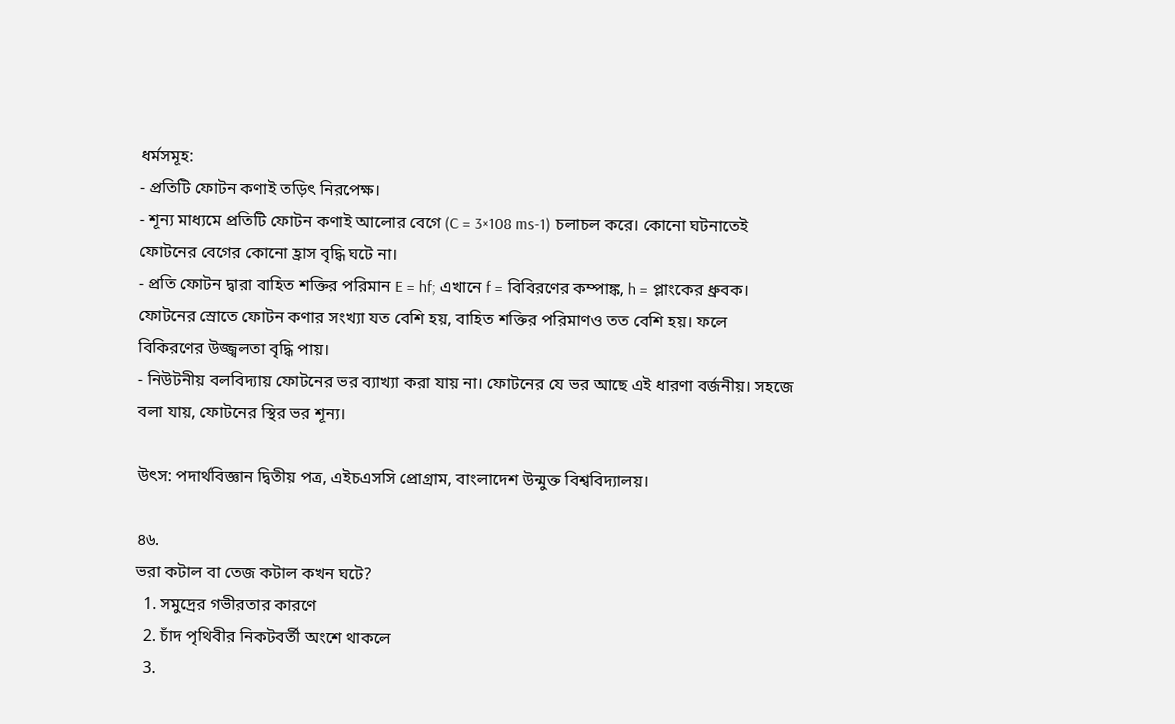ধর্মসমূহ:
- প্রতিটি ফোটন কণাই তড়িৎ নিরপেক্ষ।
- শূন্য মাধ্যমে প্রতিটি ফোটন কণাই আলোর বেগে (C = 3×108 ms-1) চলাচল করে। কোনো ঘটনাতেই ফোটনের বেগের কোনো হ্রাস বৃদ্ধি ঘটে না।
- প্রতি ফোটন দ্বারা বাহিত শক্তির পরিমান E = hf; এখানে f = বিবিরণের কম্পাঙ্ক, h = প্লাংকের ধ্রুবক। ফোটনের স্রোতে ফোটন কণার সংখ্যা যত বেশি হয়, বাহিত শক্তির পরিমাণও তত বেশি হয়। ফলে বিকিরণের উজ্জ্বলতা বৃদ্ধি পায়।
- নিউটনীয় বলবিদ্যায় ফোটনের ভর ব্যাখ্যা করা যায় না। ফোটনের যে ভর আছে এই ধারণা বর্জনীয়। সহজে বলা যায়, ফোটনের স্থির ভর শূন্য।

উৎস: পদার্থবিজ্ঞান দ্বিতীয় পত্র, এইচএসসি প্রোগ্রাম, বাংলাদেশ উন্মুক্ত বিশ্ববিদ্যালয়।

৪৬.
ভরা কটাল বা তেজ কটাল কখন ঘটে?
  1. সমুদ্রের গভীরতার কারণে
  2. চাঁদ পৃথিবীর নিকটবর্তী অংশে থাকলে
  3.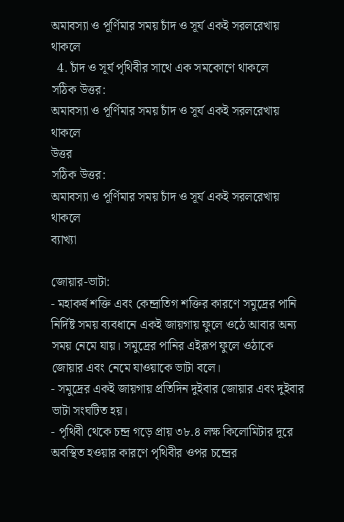অমাবস্যা ও পূর্ণিমার সময় চাঁদ ও সূর্য একই সরলরেখায় থাকলে
  4. চাঁদ ও সূর্য পৃথিবীর সাথে এক সমকোণে থাকলে
সঠিক উত্তর:
অমাবস্যা ও পূর্ণিমার সময় চাঁদ ও সূর্য একই সরলরেখায় থাকলে
উত্তর
সঠিক উত্তর:
অমাবস্যা ও পূর্ণিমার সময় চাঁদ ও সূর্য একই সরলরেখায় থাকলে
ব্যাখ্যা

জোয়ার-ভাটা:
- মহাকর্ষ শক্তি এবং কেন্দ্রাতিগ শক্তির কারণে সমুদ্রের পানি নির্দিষ্ট সময় ব্যবধানে একই জায়গায় ফুলে ওঠে আবার অন্য সময় নেমে যায়। সমুদ্রের পানির এইরূপ ফুলে ওঠাকে জোয়ার এবং নেমে যাওয়াকে ভাটা বলে।
- সমুদ্রের একই জায়গায় প্রতিদিন দুইবার জোয়ার এবং দুইবার ভাটা সংঘটিত হয়।
- পৃথিবী থেকে চন্দ্র গড়ে প্রায় ৩৮.৪ লক্ষ কিলোমিটার দূরে অবস্থিত হওয়ার কারণে পৃথিবীর ওপর চন্দ্রের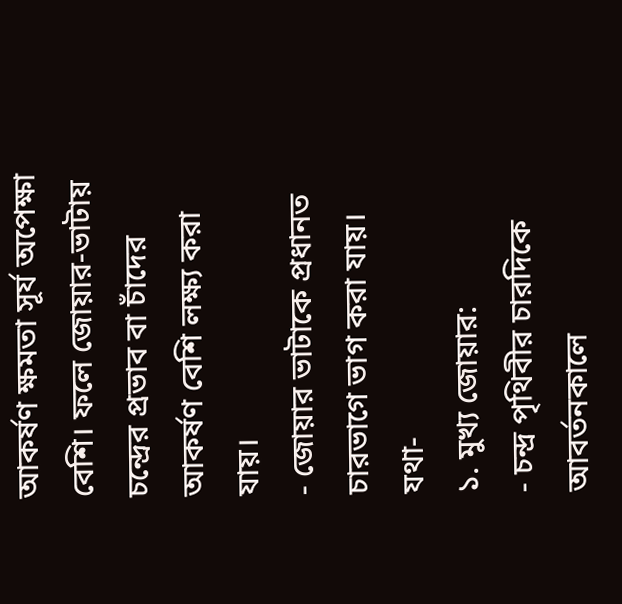আকর্ষণ ক্ষমতা সূর্য অপেক্ষা বেশি। ফলে জোয়ার-ভাটায় চন্দ্রের প্রভাব বা চাঁদের আকর্ষণ বেশি লক্ষ্য করা যায়।
- জোয়ার ভাটাকে প্রধানত চারভাগে ভাগ করা যায়।
যথা-
১. মুখ্য জোয়ার:
- চন্দ্র পৃথিবীর চারদিকে আবর্তনকালে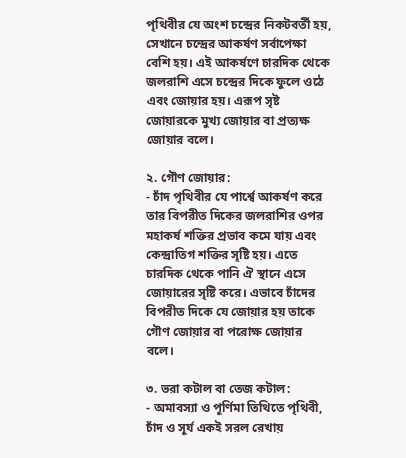পৃথিবীর যে অংশ চন্দ্রের নিকটবর্তী হয়, সেখানে চন্দ্রের আকর্ষণ সর্বাপেক্ষা বেশি হয়। এই আকর্ষণে চারদিক থেকে জলরাশি এসে চন্দ্রের দিকে ফুলে ওঠে এবং জোয়ার হয়। এরূপ সৃষ্ট জোয়ারকে মুখ্য জোয়ার বা প্রত্যক্ষ জোয়ার বলে।

২. গৌণ জোয়ার:
- চাঁদ পৃথিবীর যে পার্শ্বে আকর্ষণ করে তার বিপরীত দিকের জলরাশির ওপর মহাকর্ষ শক্তির প্রভাব কমে যায় এবং কেন্দ্রাতিগ শক্তির সৃষ্টি হয়। এতে চারদিক থেকে পানি ঐ স্থানে এসে জোয়ারের সৃষ্টি করে। এভাবে চাঁদের বিপরীত দিকে যে জোয়ার হয় তাকে গৌণ জোয়ার বা পরোক্ষ জোয়ার বলে।

৩. ভরা কটাল বা তেজ কটাল:
- অমাবস্যা ও পূর্ণিমা তিথিতে পৃথিবী, চাঁদ ও সূর্য একই সরল রেখায়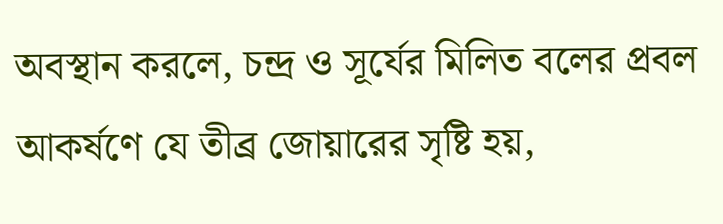অবস্থান করলে, চন্দ্র ও সূর্যের মিলিত বলের প্রবল আকর্ষণে যে তীব্র জোয়ারের সৃষ্টি হয়,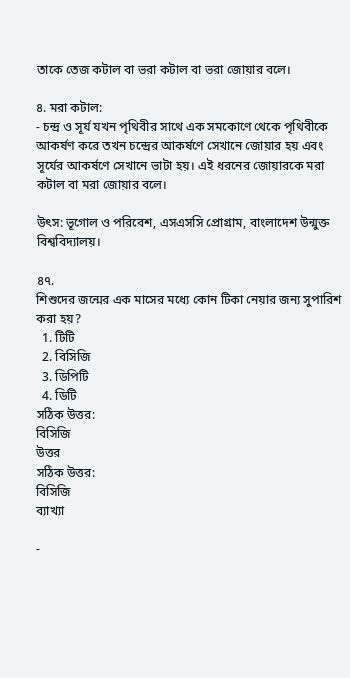তাকে তেজ কটাল বা ভরা কটাল বা ভরা জোয়ার বলে।

৪. মরা কটাল:
- চন্দ্র ও সূর্য যখন পৃথিবীর সাথে এক সমকোণে থেকে পৃথিবীকে আকর্ষণ করে তখন চন্দ্রের আকর্ষণে সেখানে জোয়ার হয় এবং সূর্যের আকর্ষণে সেখানে ভাটা হয়। এই ধরনের জোয়ারকে মরা কটাল বা মরা জোয়ার বলে।

উৎস: ভূগোল ও পরিবেশ, এসএসসি প্রোগ্রাম, বাংলাদেশ উন্মুক্ত বিশ্ববিদ্যালয়।

৪৭.
শিশুদের জন্মের এক মাসের মধ্যে কোন টিকা নেয়ার জন্য সুপারিশ করা হয়?
  1. টিটি
  2. বিসিজি
  3. ডিপিটি
  4. ডিটি
সঠিক উত্তর:
বিসিজি
উত্তর
সঠিক উত্তর:
বিসিজি
ব্যাখ্যা

-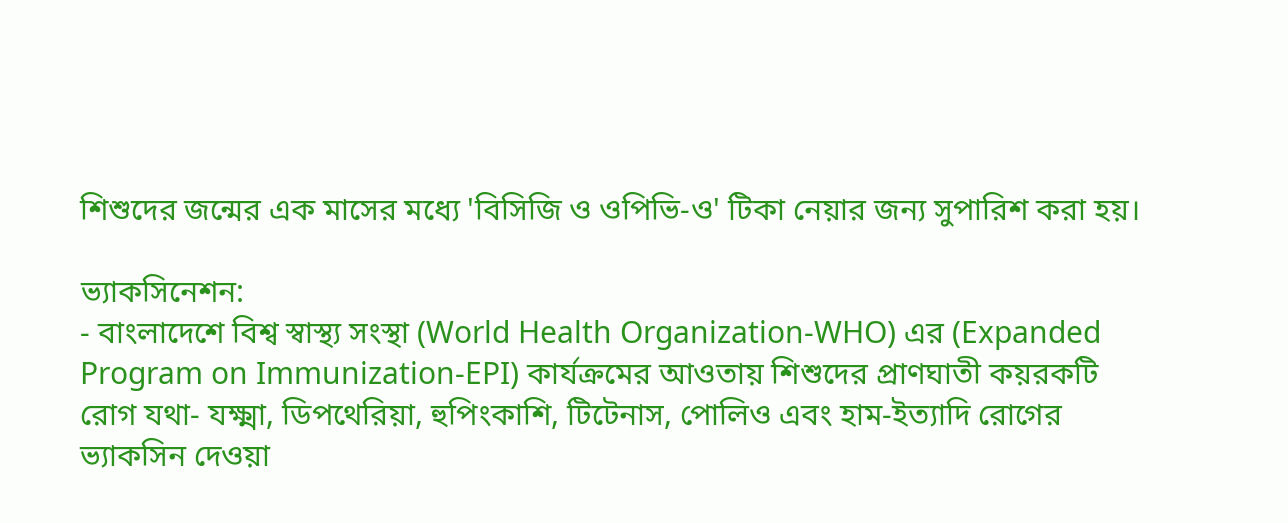শিশুদের জন্মের এক মাসের মধ্যে 'বিসিজি ও ওপিভি-ও' টিকা নেয়ার জন্য সুপারিশ করা হয়।

ভ্যাকসিনেশন:
- বাংলাদেশে বিশ্ব স্বাস্থ্য সংস্থা (World Health Organization-WHO) এর (Expanded Program on Immunization-EPI) কার্যক্রমের আওতায় শিশুদের প্রাণঘাতী কয়রকটি রোগ যথা- যক্ষ্মা, ডিপথেরিয়া, হুপিংকাশি, টিটেনাস, পোলিও এবং হাম-ইত্যাদি রোগের ভ্যাকসিন দেওয়া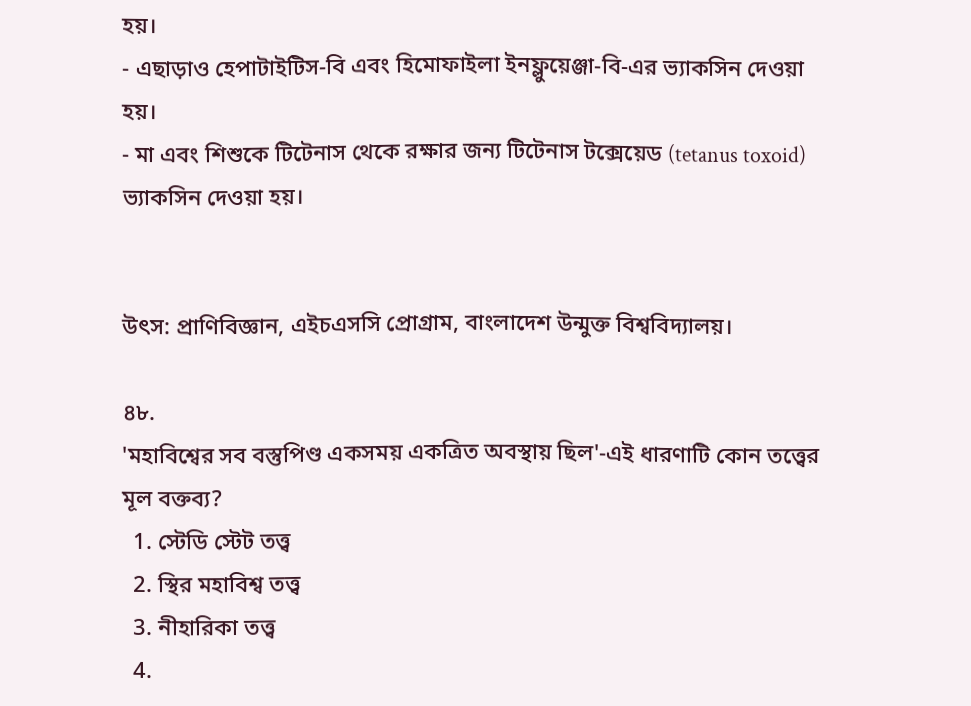হয়।
- এছাড়াও হেপাটাইটিস-বি এবং হিমোফাইলা ইনফ্লুয়েঞ্জা-বি-এর ভ্যাকসিন দেওয়া হয়।
- মা এবং শিশুকে টিটেনাস থেকে রক্ষার জন্য টিটেনাস টক্সেয়েড (tetanus toxoid) ভ্যাকসিন দেওয়া হয়।


উৎস: প্রাণিবিজ্ঞান, এইচএসসি প্রোগ্রাম, বাংলাদেশ উন্মুক্ত বিশ্ববিদ্যালয়।

৪৮.
'মহাবিশ্বের সব বস্তুপিণ্ড একসময় একত্রিত অবস্থায় ছিল'-এই ধারণাটি কোন তত্ত্বের মূল বক্তব্য?
  1. স্টেডি স্টেট তত্ত্ব
  2. স্থির মহাবিশ্ব তত্ত্ব
  3. নীহারিকা তত্ত্ব
  4.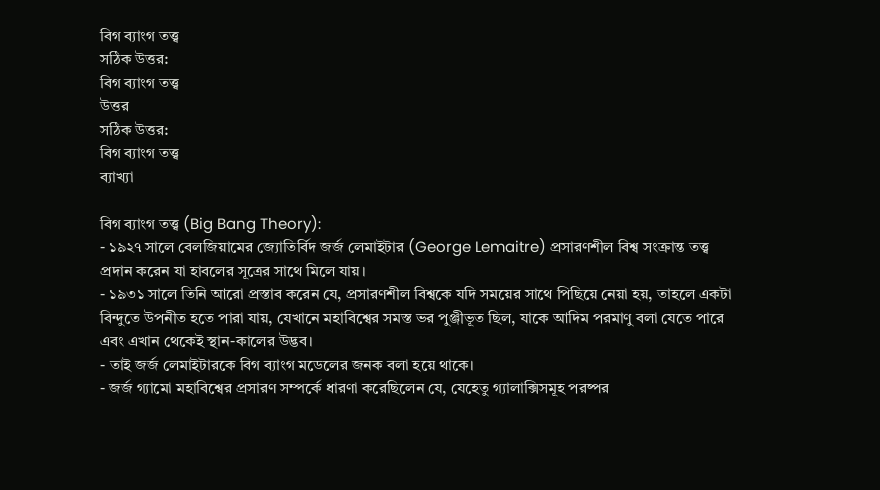বিগ ব্যাংগ তত্ত্ব
সঠিক উত্তর:
বিগ ব্যাংগ তত্ত্ব
উত্তর
সঠিক উত্তর:
বিগ ব্যাংগ তত্ত্ব
ব্যাখ্যা

বিগ ব্যাংগ তত্ত্ব (Big Bang Theory):
- ১৯২৭ সালে বেলজিয়ামের জ্যোতির্বিদ জর্জ লেমাইটার (George Lemaitre) প্রসারণশীল বিশ্ব সংক্রান্ত তত্ত্ব প্রদান করেন যা হাবলের সূত্রের সাথে মিলে যায়।
- ১৯৩১ সালে তিনি আরো প্রস্তাব করেন যে, প্রসারণশীল বিশ্বকে যদি সময়ের সাথে পিছিয়ে নেয়া হয়, তাহলে একটা বিন্দুতে উপনীত হতে পারা যায়, যেখানে মহাবিশ্বের সমস্ত ভর পুঞ্জীভূত ছিল, যাকে আদিম পরমাণু বলা যেতে পারে এবং এখান থেকেই স্থান-কালের উদ্ভব।
- তাই জর্জ লেমাইটারকে বিগ ব্যাংগ মডেলের জনক বলা হয়ে থাকে।
- জর্জ গ্যামো মহাবিশ্বের প্রসারণ সম্পর্কে ধারণা করেছিলেন যে, যেহেতু গ্যালাক্সিসমূহ পরষ্পর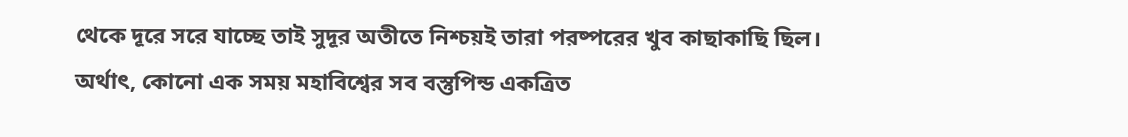থেকে দূরে সরে যাচ্ছে তাই সুদূর অতীতে নিশ্চয়ই তারা পরষ্পরের খুব কাছাকাছি ছিল।
অর্থাৎ, কোনো এক সময় মহাবিশ্বের সব বস্তুপিন্ড একত্রিত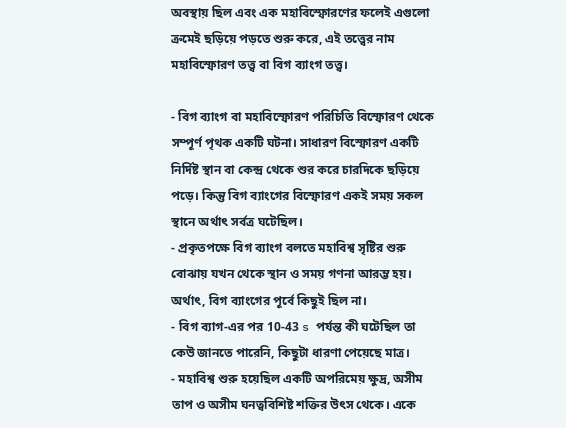অবস্থায় ছিল এবং এক মহাবিস্ফোরণের ফলেই এগুলো ক্রমেই ছড়িয়ে পড়তে শুরু করে, এই তত্ত্বের নাম মহাবিস্ফোরণ তত্ত্ব বা বিগ ব্যাংগ তত্ত্ব।

- বিগ ব্যাংগ বা মহাবিস্ফোরণ পরিচিতি বিস্ফোরণ থেকে সম্পূর্ণ পৃথক একটি ঘটনা। সাধারণ বিস্ফোরণ একটি নির্দিষ্ট স্থান বা কেন্দ্র থেকে শুর করে চারদিকে ছড়িয়ে পড়ে। কিন্তু বিগ ব্যাংগের বিস্ফোরণ একই সময় সকল স্থানে অর্থাৎ সর্বত্র ঘটেছিল।
- প্রকৃতপক্ষে বিগ ব্যাংগ বলতে মহাবিশ্ব সৃষ্টির শুরু বোঝায় যখন থেকে স্থান ও সময় গণনা আরম্ভ হয়। অর্থাৎ, বিগ ব্যাংগের পূর্বে কিছুই ছিল না।
- বিগ ব্যাগ-এর পর 10-43 s পর্যন্ত কী ঘটেছিল তা কেউ জানতে পারেনি, কিছুটা ধারণা পেয়েছে মাত্র।
- মহাবিশ্ব শুরু হয়েছিল একটি অপরিমেয় ক্ষুদ্র, অসীম তাপ ও অসীম ঘনত্ববিশিষ্ট শক্তির উৎস থেকে। একে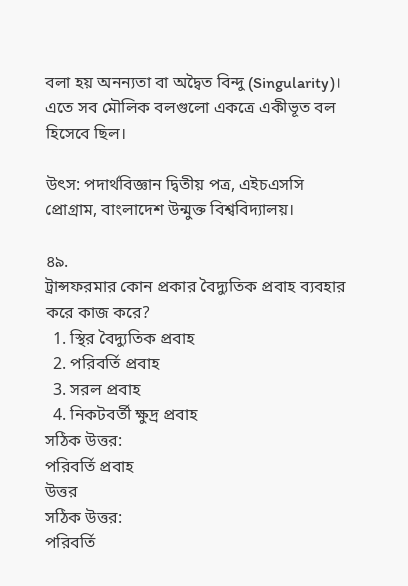বলা হয় অনন্যতা বা অদ্বৈত বিন্দু (Singularity)। এতে সব মৌলিক বলগুলো একত্রে একীভূত বল হিসেবে ছিল।

উৎস: পদার্থবিজ্ঞান দ্বিতীয় পত্র, এইচএসসি প্রোগ্রাম, বাংলাদেশ উন্মুক্ত বিশ্ববিদ্যালয়।

৪৯.
ট্রান্সফরমার কোন প্রকার বৈদ্যুতিক প্রবাহ ব্যবহার করে কাজ করে?
  1. স্থির বৈদ্যুতিক প্রবাহ
  2. পরিবর্তি প্রবাহ
  3. সরল প্রবাহ
  4. নিকটবর্তী ক্ষুদ্র প্রবাহ
সঠিক উত্তর:
পরিবর্তি প্রবাহ
উত্তর
সঠিক উত্তর:
পরিবর্তি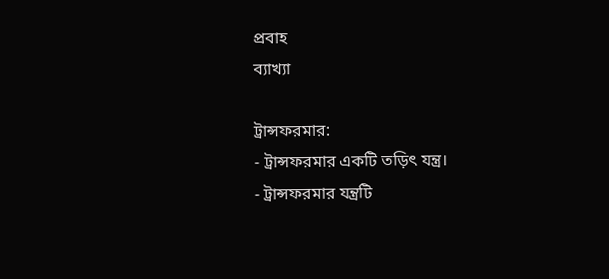প্রবাহ
ব্যাখ্যা

ট্রান্সফরমার:
- ট্রান্সফরমার একটি তড়িৎ যন্ত্র।
- ট্রান্সফরমার যন্ত্রটি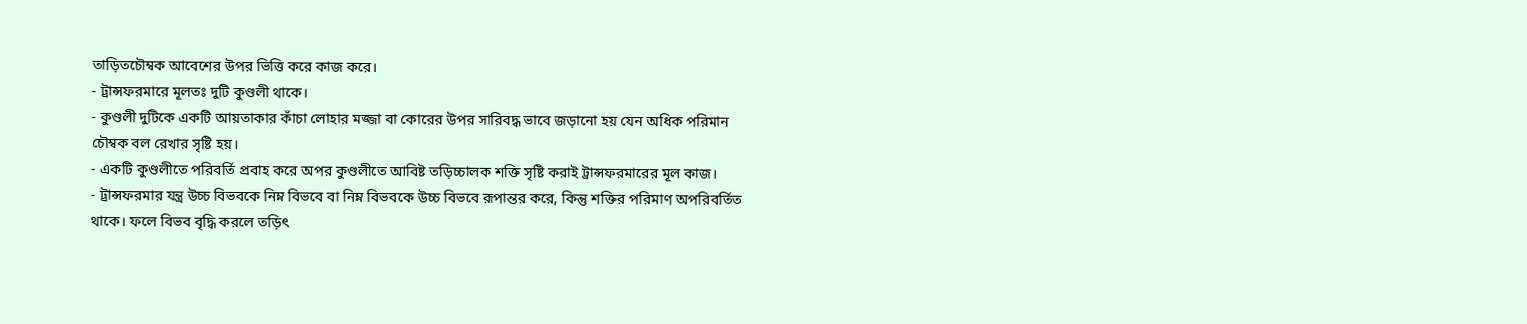তাড়িতচৌম্বক আবেশের উপর ভিত্তি করে কাজ করে।
- ট্রান্সফরমারে মূলতঃ দুটি কুণ্ডলী থাকে।
- কুণ্ডলী দুটিকে একটি আয়তাকার কাঁচা লোহার মজ্জা বা কোরের উপর সারিবদ্ধ ভাবে জড়ানো হয় যেন অধিক পরিমান চৌম্বক বল রেখার সৃষ্টি হয়।
- একটি কুণ্ডলীতে পরিবর্তি প্রবাহ করে অপর কুণ্ডলীতে আবিষ্ট তড়িচ্চালক শক্তি সৃষ্টি করাই ট্রান্সফরমারের মূল কাজ।
- ট্রান্সফরমার যন্ত্র উচ্চ বিভবকে নিম্ন বিভবে বা নিম্ন বিভবকে উচ্চ বিভবে রূপান্তর করে, কিন্তু শক্তির পরিমাণ অপরিবর্তিত থাকে। ফলে বিভব বৃদ্ধি করলে তড়িৎ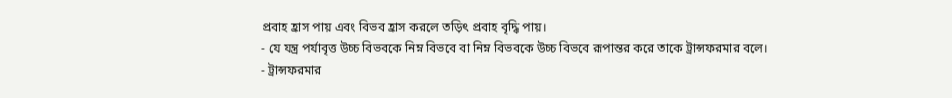প্রবাহ হ্রাস পায় এবং বিভব হ্রাস করলে তড়িৎ প্রবাহ বৃদ্ধি পায়।
- যে যন্ত্র পর্যাবৃত্ত উচ্চ বিভবকে নিম্ন বিভবে বা নিম্ন বিভবকে উচ্চ বিভবে রূপান্তর করে তাকে ট্রান্সফরমার বলে।
- ট্রান্সফরমার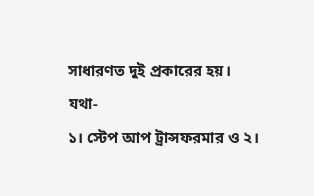সাধারণত দুই প্রকারের হয়।
যথা-
১। স্টেপ আপ ট্রান্সফরমার ও ২।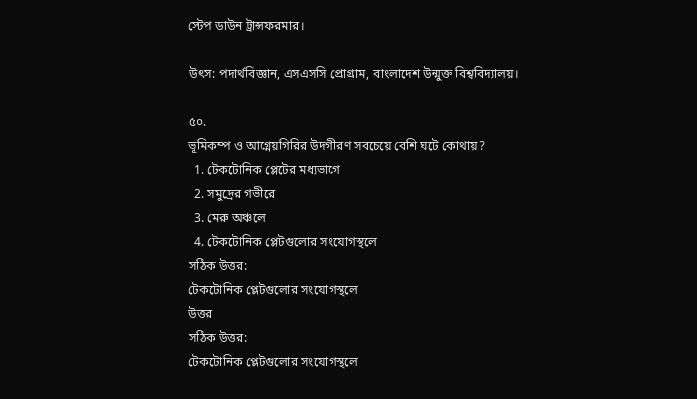স্টেপ ডাউন ট্রান্সফরমার।

উৎস: পদার্থবিজ্ঞান, এসএসসি প্রোগ্রাম, বাংলাদেশ উন্মুক্ত বিশ্ববিদ্যালয়।

৫০.
ভূমিকম্প ও আগ্নেয়গিরির উদগীরণ সবচেয়ে বেশি ঘটে কোথায়?
  1. টেকটোনিক প্লেটের মধ্যভাগে
  2. সমুদ্রের গভীরে
  3. মেরু অঞ্চলে
  4. টেকটোনিক প্লেটগুলোর সংযোগস্থলে
সঠিক উত্তর:
টেকটোনিক প্লেটগুলোর সংযোগস্থলে
উত্তর
সঠিক উত্তর:
টেকটোনিক প্লেটগুলোর সংযোগস্থলে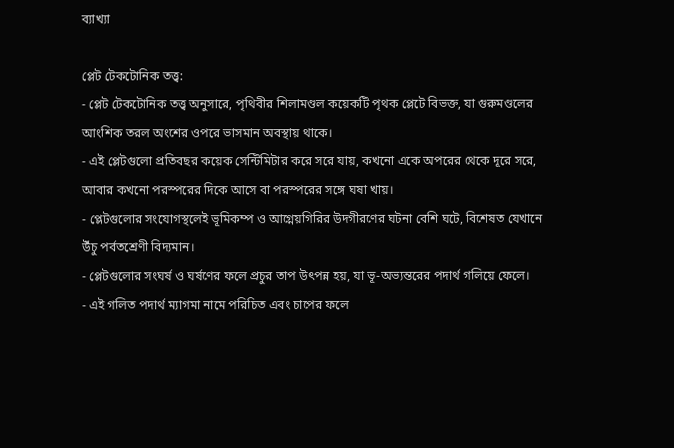ব্যাখ্যা

প্লেট টেকটোনিক তত্ত্ব:
- প্লেট টেকটোনিক তত্ত্ব অনুসারে, পৃথিবীর শিলামণ্ডল কয়েকটি পৃথক প্লেটে বিভক্ত, যা গুরুমণ্ডলের আংশিক তরল অংশের ওপরে ভাসমান অবস্থায় থাকে।
- এই প্লেটগুলো প্রতিবছর কয়েক সেন্টিমিটার করে সরে যায়, কখনো একে অপরের থেকে দূরে সরে, আবার কখনো পরস্পরের দিকে আসে বা পরস্পরের সঙ্গে ঘষা খায়।
- প্লেটগুলোর সংযোগস্থলেই ভূমিকম্প ও আগ্নেয়গিরির উদগীরণের ঘটনা বেশি ঘটে, বিশেষত যেখানে উঁচু পর্বতশ্রেণী বিদ্যমান।
- প্লেটগুলোর সংঘর্ষ ও ঘর্ষণের ফলে প্রচুর তাপ উৎপন্ন হয়, যা ভূ-অভ্যন্তরের পদার্থ গলিয়ে ফেলে।
- এই গলিত পদার্থ ম্যাগমা নামে পরিচিত এবং চাপের ফলে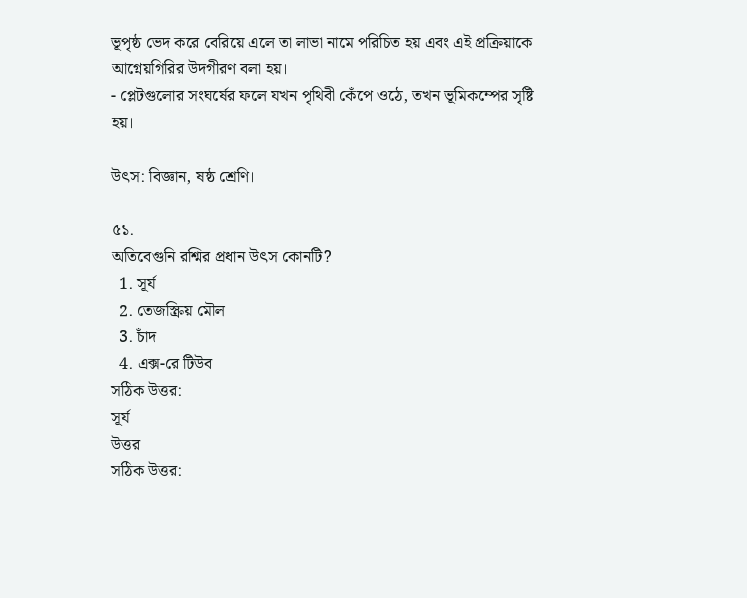ভূপৃষ্ঠ ভেদ করে বেরিয়ে এলে তা লাভা নামে পরিচিত হয় এবং এই প্রক্রিয়াকে আগ্নেয়গিরির উদগীরণ বলা হয়।
- প্লেটগুলোর সংঘর্ষের ফলে যখন পৃথিবী কেঁপে ওঠে, তখন ভূমিকম্পের সৃষ্টি হয়।

উৎস: বিজ্ঞান, ষষ্ঠ শ্রেণি।

৫১.
অতিবেগুনি রশ্মির প্রধান উৎস কোনটি?
  1. সূর্য
  2. তেজস্ক্রিয় মৌল
  3. চাঁদ
  4. এক্স-রে টিউব
সঠিক উত্তর:
সূর্য
উত্তর
সঠিক উত্তর: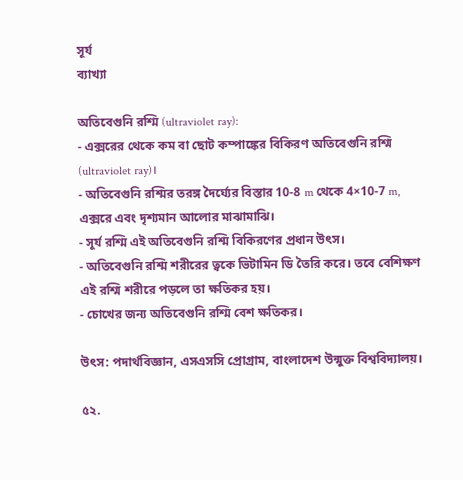সূর্য
ব্যাখ্যা

অতিবেগুনি রশ্মি (ultraviolet ray):
- এক্সরের থেকে কম বা ছোট কম্পাঙ্কের বিকিরণ অতিবেগুনি রশ্মি (ultraviolet ray)।
- অতিবেগুনি রশ্মির তরঙ্গ দৈর্ঘ্যের বিস্তার 10-8 m থেকে 4×10-7 m, এক্সরে এবং দৃশ্যমান আলোর মাঝামাঝি।
- সূর্য রশ্মি এই অতিবেগুনি রশ্মি বিকিরণের প্রধান উৎস।
- অতিবেগুনি রশ্মি শরীরের ত্বকে ভিটামিন ডি তৈরি করে। তবে বেশিক্ষণ এই রশ্মি শরীরে পড়লে তা ক্ষতিকর হয়।
- চোখের জন্য অতিবেগুনি রশ্মি বেশ ক্ষতিকর।

উৎস: পদার্থবিজ্ঞান, এসএসসি প্রোগ্রাম, বাংলাদেশ উন্মুক্ত বিশ্ববিদ্যালয়।

৫২.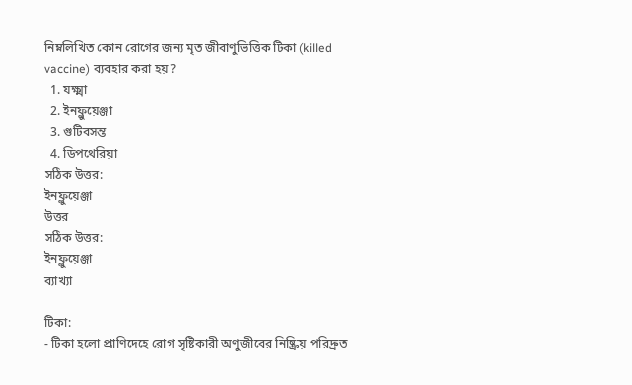নিম্নলিখিত কোন রোগের জন্য মৃত জীবাণুভিত্তিক টিকা (killed vaccine) ব্যবহার করা হয়?
  1. যক্ষ্মা
  2. ইনফ্লুয়েঞ্জা
  3. গুটিবসন্ত
  4. ডিপথেরিয়া
সঠিক উত্তর:
ইনফ্লুয়েঞ্জা
উত্তর
সঠিক উত্তর:
ইনফ্লুয়েঞ্জা
ব্যাখ্যা

টিকা:
- টিকা হলো প্রাণিদেহে রোগ সৃষ্টিকারী অণুজীবের নিষ্ক্রিয় পরিদ্রুত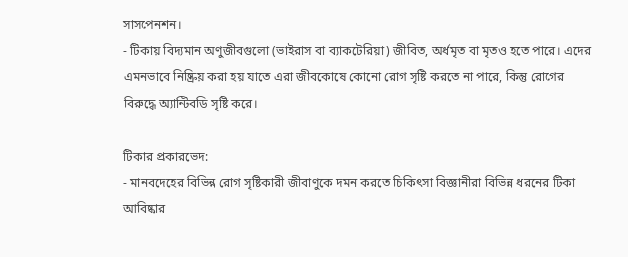সাসপেনশন।
- টিকায় বিদ্যমান অণুজীবগুলো (ভাইরাস বা ব্যাকটেরিয়া) জীবিত, অর্ধমৃত বা মৃতও হতে পারে। এদের এমনভাবে নিষ্ক্রিয় করা হয় যাতে এরা জীবকোষে কোনো রোগ সৃষ্টি করতে না পারে, কিন্তু রোগের বিরুদ্ধে অ্যান্টিবডি সৃষ্টি করে।

টিকার প্রকারভেদ:
- মানবদেহের বিভিন্ন রোগ সৃষ্টিকারী জীবাণুকে দমন করতে চিকিৎসা বিজ্ঞানীরা বিভিন্ন ধরনের টিকা আবিষ্কার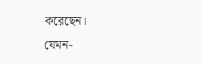করেছেন।
যেমন-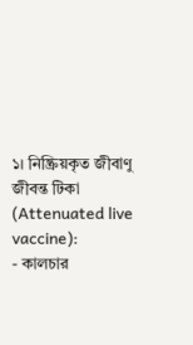১। নিষ্ক্রিয়কৃত জীবাণু জীবন্ত টিকা (Attenuated live vaccine):
- কালচার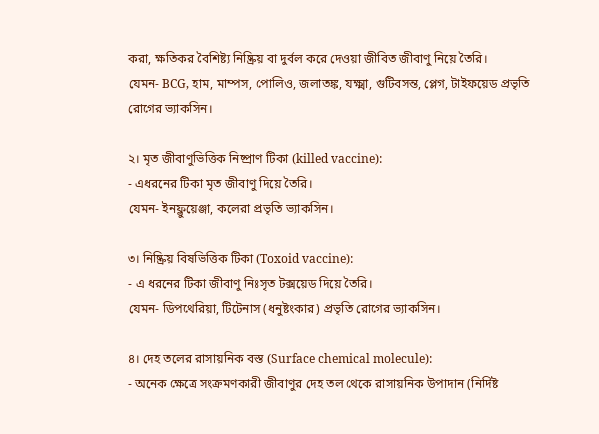করা, ক্ষতিকর বৈশিষ্ট্য নিষ্ক্রিয় বা দুর্বল করে দেওয়া জীবিত জীবাণু নিয়ে তৈরি।
যেমন- BCG, হাম, মাম্পস, পোলিও, জলাতঙ্ক, যক্ষ্মা, গুটিবসন্ত, প্লেগ, টাইফয়েড প্রভৃতি রোগের ভ্যাকসিন।

২। মৃত জীবাণুভিত্তিক নিষ্প্রাণ টিকা (killed vaccine):
- এধরনের টিকা মৃত জীবাণু দিয়ে তৈরি।
যেমন- ইনফ্লুয়েঞ্জা, কলেরা প্রভৃতি ভ্যাকসিন।

৩। নিষ্ক্রিয় বিষভিত্তিক টিকা (Toxoid vaccine):
- এ ধরনের টিকা জীবাণু নিঃসৃত টক্সয়েড দিয়ে তৈরি।
যেমন- ডিপথেরিয়া, টিটেনাস (ধনুষ্টংকার) প্রভৃতি রোগের ভ্যাকসিন।

৪। দেহ তলের রাসায়নিক বস্ত (Surface chemical molecule):
- অনেক ক্ষেত্রে সংক্রমণকারী জীবাণুর দেহ তল থেকে রাসায়নিক উপাদান (নির্দিষ্ট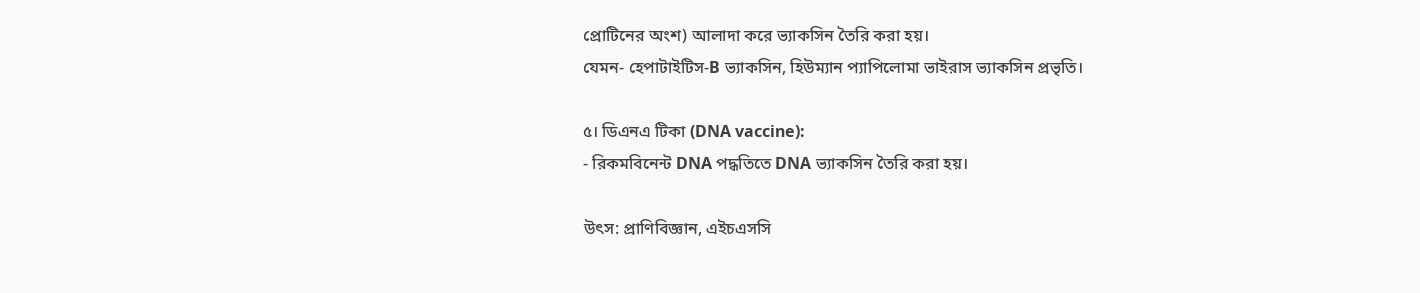প্রোটিনের অংশ) আলাদা করে ভ্যাকসিন তৈরি করা হয়।
যেমন- হেপাটাইটিস-B ভ্যাকসিন, হিউম্যান প্যাপিলোমা ভাইরাস ভ্যাকসিন প্রভৃতি।

৫। ডিএনএ টিকা (DNA vaccine):
- রিকমবিনেন্ট DNA পদ্ধতিতে DNA ভ্যাকসিন তৈরি করা হয়।

উৎস: প্রাণিবিজ্ঞান, এইচএসসি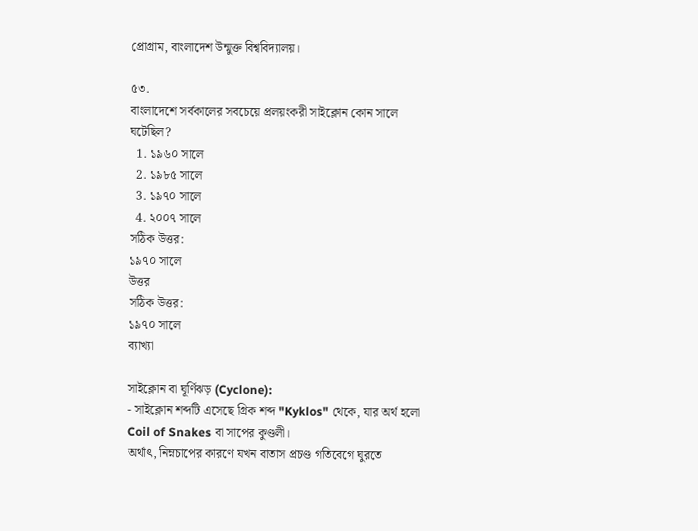প্রোগ্রাম, বাংলাদেশ উন্মুক্ত বিশ্ববিদ্যালয়।

৫৩.
বাংলাদেশে সর্বকালের সবচেয়ে প্রলয়ংকরী সাইক্লোন কোন সালে ঘটেছিল?
  1. ১৯৬০ সালে
  2. ১৯৮৫ সালে
  3. ১৯৭০ সালে
  4. ২০০৭ সালে
সঠিক উত্তর:
১৯৭০ সালে
উত্তর
সঠিক উত্তর:
১৯৭০ সালে
ব্যাখ্যা

সাইক্লোন বা ঘূর্ণিঝড় (Cyclone):
- সাইক্লোন শব্দটি এসেছে গ্রিক শব্দ "Kyklos" থেকে, যার অর্থ হলো Coil of Snakes বা সাপের কুণ্ডলী।
অর্থাৎ, নিম্নচাপের কারণে যখন বাতাস প্রচণ্ড গতিবেগে ঘুরতে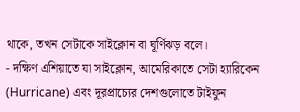থাকে, তখন সেটাকে সাইক্লোন বা ঘূর্ণিঝড় বলে।
- দক্ষিণ এশিয়াতে যা সাইক্লোন, আমেরিকাতে সেটা হ্যারিকেন (Hurricane) এবং দূরপ্রাচ্যের দেশগুলোতে টাইফুন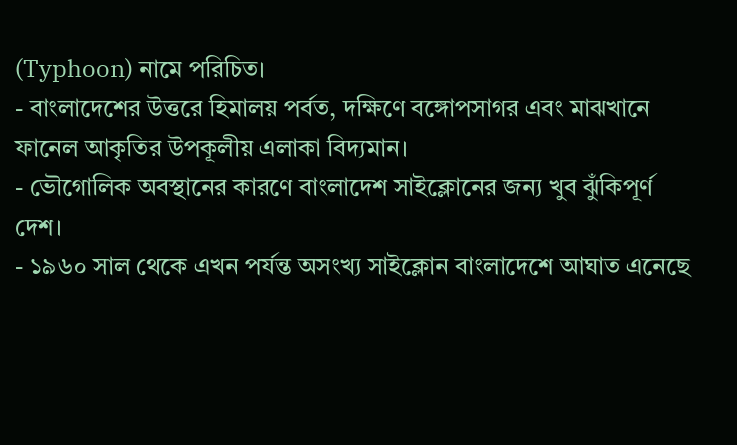(Typhoon) নামে পরিচিত।
- বাংলাদেশের উত্তরে হিমালয় পর্বত, দক্ষিণে বঙ্গোপসাগর এবং মাঝখানে ফানেল আকৃতির উপকূলীয় এলাকা বিদ্যমান।
- ভৌগোলিক অবস্থানের কারণে বাংলাদেশ সাইক্লোনের জন্য খুব ঝুঁকিপূর্ণ দেশ।
- ১৯৬০ সাল থেকে এখন পর্যন্ত অসংখ্য সাইক্লোন বাংলাদেশে আঘাত এনেছে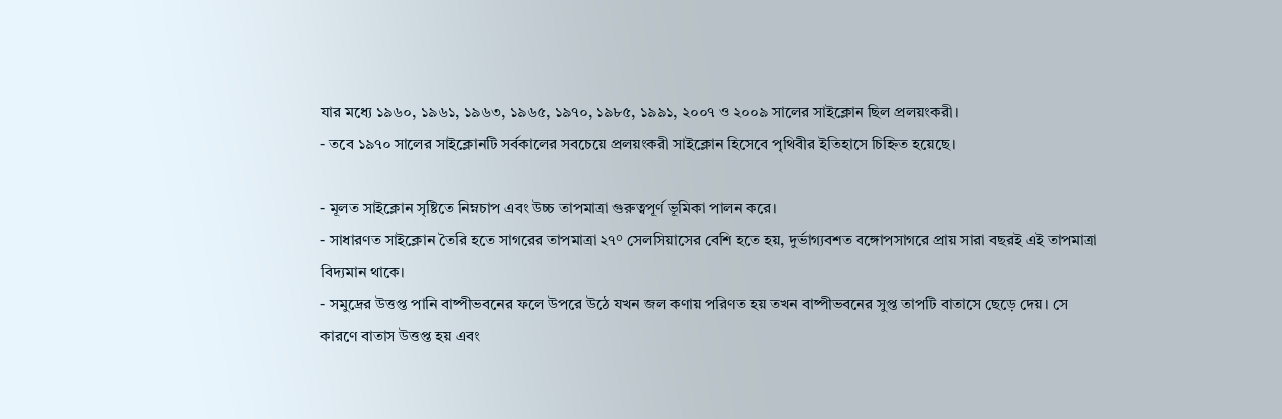যার মধ্যে ১৯৬০, ১৯৬১, ১৯৬৩, ১৯৬৫, ১৯৭০, ১৯৮৫, ১৯৯১, ২০০৭ ও ২০০৯ সালের সাইক্লোন ছিল প্রলয়ংকরী।
- তবে ১৯৭০ সালের সাইক্লোনটি সর্বকালের সবচেয়ে প্রলয়ংকরী সাইক্লোন হিসেবে পৃথিবীর ইতিহাসে চিহ্নিত হয়েছে।

- মূলত সাইক্লোন সৃষ্টিতে নিম্নচাপ এবং উচ্চ তাপমাত্রা গুরুত্বপূর্ণ ভূমিকা পালন করে।
- সাধারণত সাইক্লোন তৈরি হতে সাগরের তাপমাত্রা ২৭° সেলসিয়াসের বেশি হতে হয়, দুর্ভাগ্যবশত বঙ্গোপসাগরে প্রায় সারা বছরই এই তাপমাত্রা বিদ্যমান থাকে।
- সমুদ্রের উত্তপ্ত পানি বাষ্পীভবনের ফলে উপরে উঠে যখন জল কণায় পরিণত হয় তখন বাষ্পীভবনের সুপ্ত তাপটি বাতাসে ছেড়ে দেয়। সে কারণে বাতাস উত্তপ্ত হয় এবং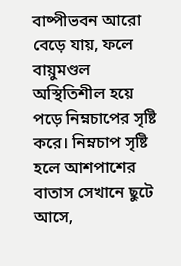বাষ্পীভবন আরো বেড়ে যায়, ফলে বায়ুমণ্ডল অস্থিতিশীল হয়ে পড়ে নিম্নচাপের সৃষ্টি করে। নিম্নচাপ সৃষ্টি হলে আশপাশের বাতাস সেখানে ছুটে আসে,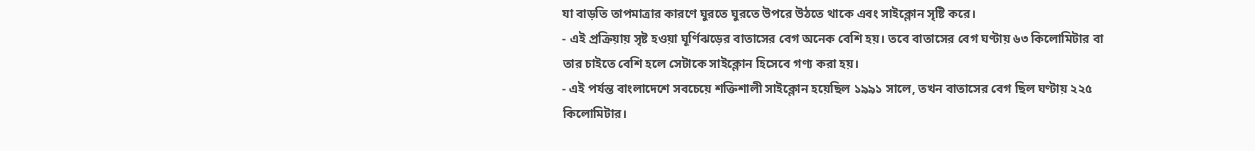যা বাড়তি তাপমাত্রার কারণে ঘুরতে ঘুরতে উপরে উঠতে থাকে এবং সাইক্লোন সৃষ্টি করে।
- এই প্রক্রিয়ায় সৃষ্ট হওয়া ঘূর্ণিঝড়ের বাতাসের বেগ অনেক বেশি হয়। তবে বাতাসের বেগ ঘণ্টায় ৬৩ কিলোমিটার বা তার চাইতে বেশি হলে সেটাকে সাইক্লোন হিসেবে গণ্য করা হয়।
- এই পর্যন্ত বাংলাদেশে সবচেয়ে শক্তিশালী সাইক্লোন হয়েছিল ১৯৯১ সালে, তখন বাতাসের বেগ ছিল ঘণ্টায় ২২৫ কিলোমিটার।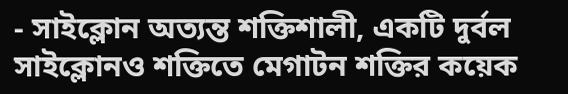- সাইক্লোন অত্যন্ত শক্তিশালী, একটি দুর্বল সাইক্লোনও শক্তিতে মেগাটন শক্তির কয়েক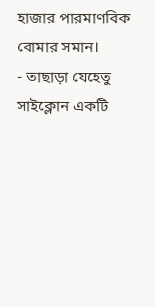হাজার পারমাণবিক বোমার সমান।
- তাছাড়া যেহেতু সাইক্লোন একটি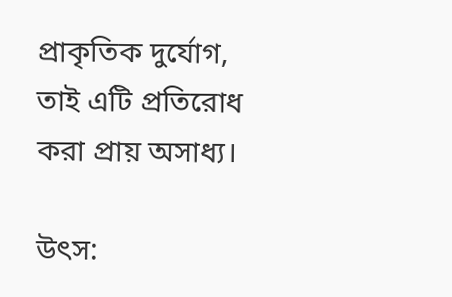প্রাকৃতিক দুর্যোগ, তাই এটি প্রতিরোধ করা প্রায় অসাধ্য।

উৎস: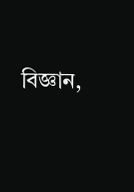বিজ্ঞান,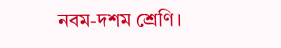নবম-দশম শ্রেণি।